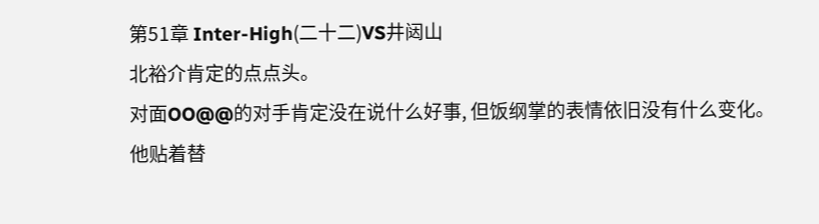第51章 Inter-High(二十二)VS井闼山
北裕介肯定的点点头。
对面OO@@的对手肯定没在说什么好事, 但饭纲掌的表情依旧没有什么变化。
他贴着替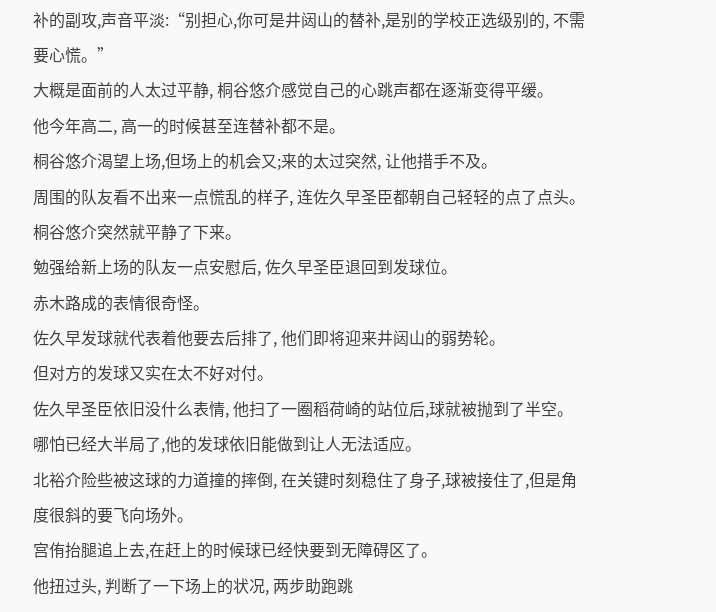补的副攻,声音平淡:“别担心,你可是井闼山的替补,是别的学校正选级别的, 不需要心慌。”
大概是面前的人太过平静, 桐谷悠介感觉自己的心跳声都在逐渐变得平缓。
他今年高二, 高一的时候甚至连替补都不是。
桐谷悠介渴望上场,但场上的机会又;来的太过突然, 让他措手不及。
周围的队友看不出来一点慌乱的样子, 连佐久早圣臣都朝自己轻轻的点了点头。
桐谷悠介突然就平静了下来。
勉强给新上场的队友一点安慰后, 佐久早圣臣退回到发球位。
赤木路成的表情很奇怪。
佐久早发球就代表着他要去后排了, 他们即将迎来井闼山的弱势轮。
但对方的发球又实在太不好对付。
佐久早圣臣依旧没什么表情, 他扫了一圈稻荷崎的站位后,球就被抛到了半空。
哪怕已经大半局了,他的发球依旧能做到让人无法适应。
北裕介险些被这球的力道撞的摔倒, 在关键时刻稳住了身子,球被接住了,但是角度很斜的要飞向场外。
宫侑抬腿追上去,在赶上的时候球已经快要到无障碍区了。
他扭过头, 判断了一下场上的状况, 两步助跑跳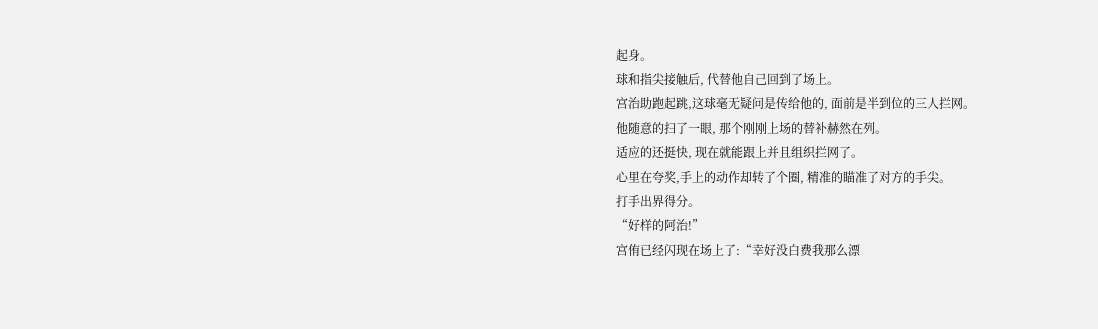起身。
球和指尖接触后, 代替他自己回到了场上。
宫治助跑起跳,这球毫无疑问是传给他的, 面前是半到位的三人拦网。
他随意的扫了一眼, 那个刚刚上场的替补赫然在列。
适应的还挺快, 现在就能跟上并且组织拦网了。
心里在夸奖,手上的动作却转了个圈, 精准的瞄准了对方的手尖。
打手出界得分。
“好样的阿治!”
宫侑已经闪现在场上了:“幸好没白费我那么漂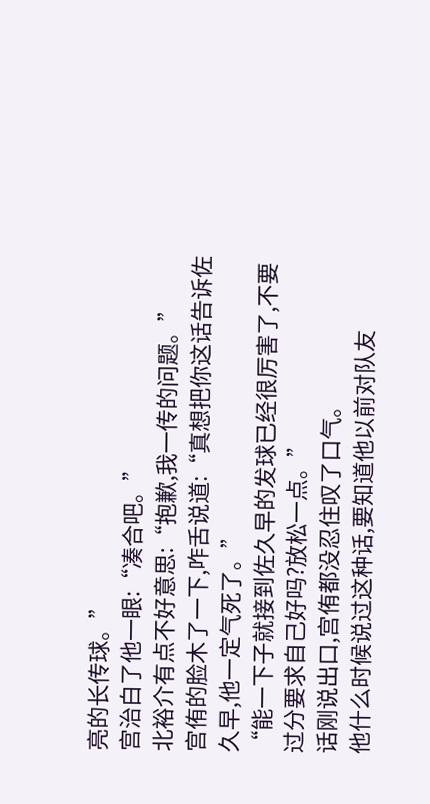亮的长传球。”
宫治白了他一眼:“凑合吧。”
北裕介有点不好意思:“抱歉,我一传的问题。”
宫侑的脸木了一下,咋舌说道:“真想把你这话告诉佐久早,他一定气死了。”
“能一下子就接到佐久早的发球已经很厉害了,不要过分要求自己好吗?放松一点。”
话刚说出口,宫侑都没忍住叹了口气。
他什么时候说过这种话,要知道他以前对队友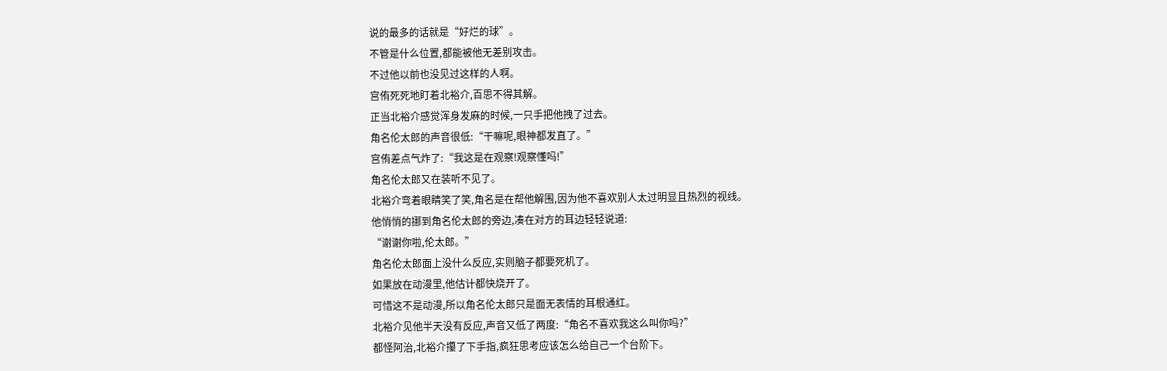说的最多的话就是“好烂的球”。
不管是什么位置,都能被他无差别攻击。
不过他以前也没见过这样的人啊。
宫侑死死地盯着北裕介,百思不得其解。
正当北裕介感觉浑身发麻的时候,一只手把他拽了过去。
角名伦太郎的声音很低:“干嘛呢,眼神都发直了。”
宫侑差点气炸了:“我这是在观察!观察懂吗!”
角名伦太郎又在装听不见了。
北裕介弯着眼睛笑了笑,角名是在帮他解围,因为他不喜欢别人太过明显且热烈的视线。
他悄悄的挪到角名伦太郎的旁边,凑在对方的耳边轻轻说道:
“谢谢你啦,伦太郎。”
角名伦太郎面上没什么反应,实则脑子都要死机了。
如果放在动漫里,他估计都快烧开了。
可惜这不是动漫,所以角名伦太郎只是面无表情的耳根通红。
北裕介见他半天没有反应,声音又低了两度:“角名不喜欢我这么叫你吗?”
都怪阿治,北裕介攥了下手指,疯狂思考应该怎么给自己一个台阶下。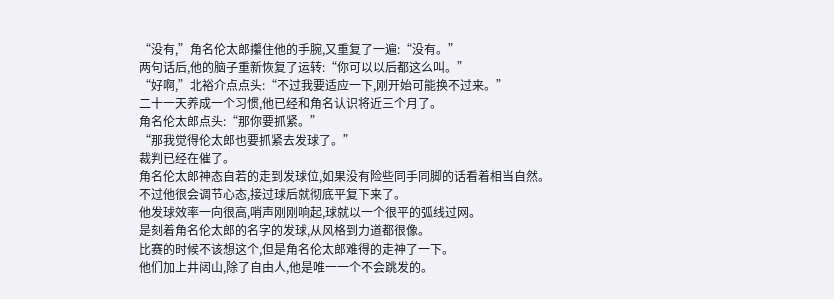“没有,”角名伦太郎攥住他的手腕,又重复了一遍:“没有。”
两句话后,他的脑子重新恢复了运转:“你可以以后都这么叫。”
“好啊,”北裕介点点头:“不过我要适应一下,刚开始可能换不过来。”
二十一天养成一个习惯,他已经和角名认识将近三个月了。
角名伦太郎点头:“那你要抓紧。”
“那我觉得伦太郎也要抓紧去发球了。”
裁判已经在催了。
角名伦太郎神态自若的走到发球位,如果没有险些同手同脚的话看着相当自然。
不过他很会调节心态,接过球后就彻底平复下来了。
他发球效率一向很高,哨声刚刚响起,球就以一个很平的弧线过网。
是刻着角名伦太郎的名字的发球,从风格到力道都很像。
比赛的时候不该想这个,但是角名伦太郎难得的走神了一下。
他们加上井闼山,除了自由人,他是唯一一个不会跳发的。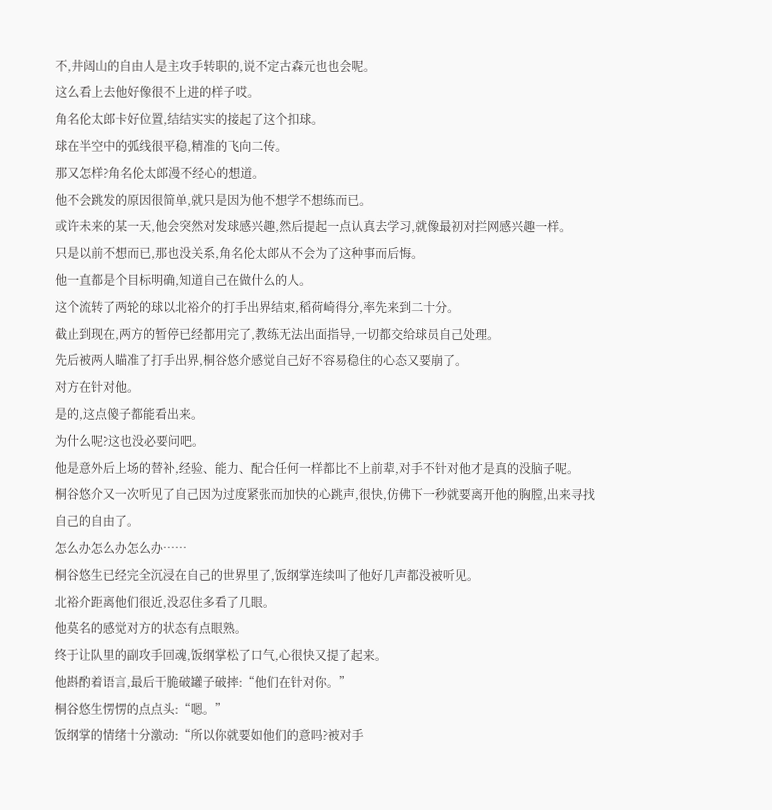不,井闼山的自由人是主攻手转职的,说不定古森元也也会呢。
这么看上去他好像很不上进的样子哎。
角名伦太郎卡好位置,结结实实的接起了这个扣球。
球在半空中的弧线很平稳,精准的飞向二传。
那又怎样?角名伦太郎漫不经心的想道。
他不会跳发的原因很简单,就只是因为他不想学不想练而已。
或许未来的某一天,他会突然对发球感兴趣,然后提起一点认真去学习,就像最初对拦网感兴趣一样。
只是以前不想而已,那也没关系,角名伦太郎从不会为了这种事而后悔。
他一直都是个目标明确,知道自己在做什么的人。
这个流转了两轮的球以北裕介的打手出界结束,稻荷崎得分,率先来到二十分。
截止到现在,两方的暂停已经都用完了,教练无法出面指导,一切都交给球员自己处理。
先后被两人瞄准了打手出界,桐谷悠介感觉自己好不容易稳住的心态又要崩了。
对方在针对他。
是的,这点傻子都能看出来。
为什么呢?这也没必要问吧。
他是意外后上场的替补,经验、能力、配合任何一样都比不上前辈,对手不针对他才是真的没脑子呢。
桐谷悠介又一次听见了自己因为过度紧张而加快的心跳声,很快,仿佛下一秒就要离开他的胸膛,出来寻找自己的自由了。
怎么办怎么办怎么办……
桐谷悠生已经完全沉浸在自己的世界里了,饭纲掌连续叫了他好几声都没被听见。
北裕介距离他们很近,没忍住多看了几眼。
他莫名的感觉对方的状态有点眼熟。
终于让队里的副攻手回魂,饭纲掌松了口气,心很快又提了起来。
他斟酌着语言,最后干脆破罐子破摔:“他们在针对你。”
桐谷悠生愣愣的点点头:“嗯。”
饭纲掌的情绪十分激动:“所以你就要如他们的意吗?被对手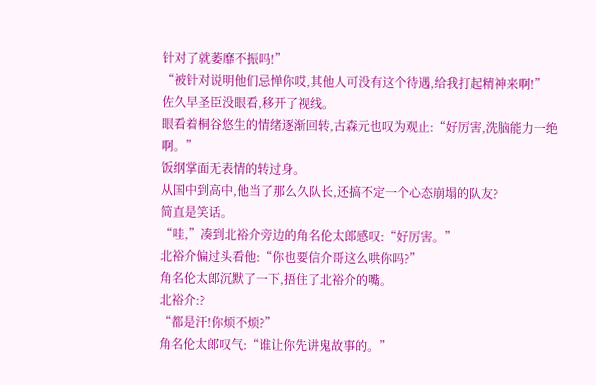针对了就萎靡不振吗!”
“被针对说明他们忌惮你哎,其他人可没有这个待遇,给我打起精神来啊!”
佐久早圣臣没眼看,移开了视线。
眼看着桐谷悠生的情绪逐渐回转,古森元也叹为观止:“好厉害,洗脑能力一绝啊。”
饭纲掌面无表情的转过身。
从国中到高中,他当了那么久队长,还搞不定一个心态崩塌的队友?
简直是笑话。
“哇,”凑到北裕介旁边的角名伦太郎感叹:“好厉害。”
北裕介偏过头看他:“你也要信介哥这么哄你吗?”
角名伦太郎沉默了一下,捂住了北裕介的嘴。
北裕介:?
“都是汗!你烦不烦?”
角名伦太郎叹气:“谁让你先讲鬼故事的。”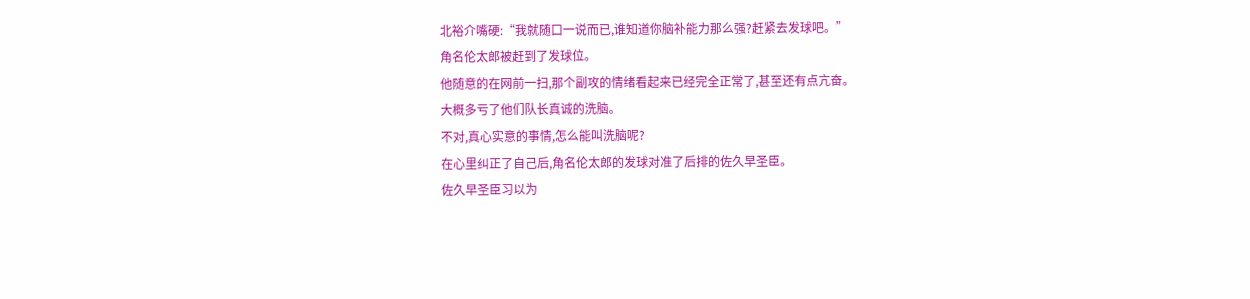北裕介嘴硬:“我就随口一说而已,谁知道你脑补能力那么强?赶紧去发球吧。”
角名伦太郎被赶到了发球位。
他随意的在网前一扫,那个副攻的情绪看起来已经完全正常了,甚至还有点亢奋。
大概多亏了他们队长真诚的洗脑。
不对,真心实意的事情,怎么能叫洗脑呢?
在心里纠正了自己后,角名伦太郎的发球对准了后排的佐久早圣臣。
佐久早圣臣习以为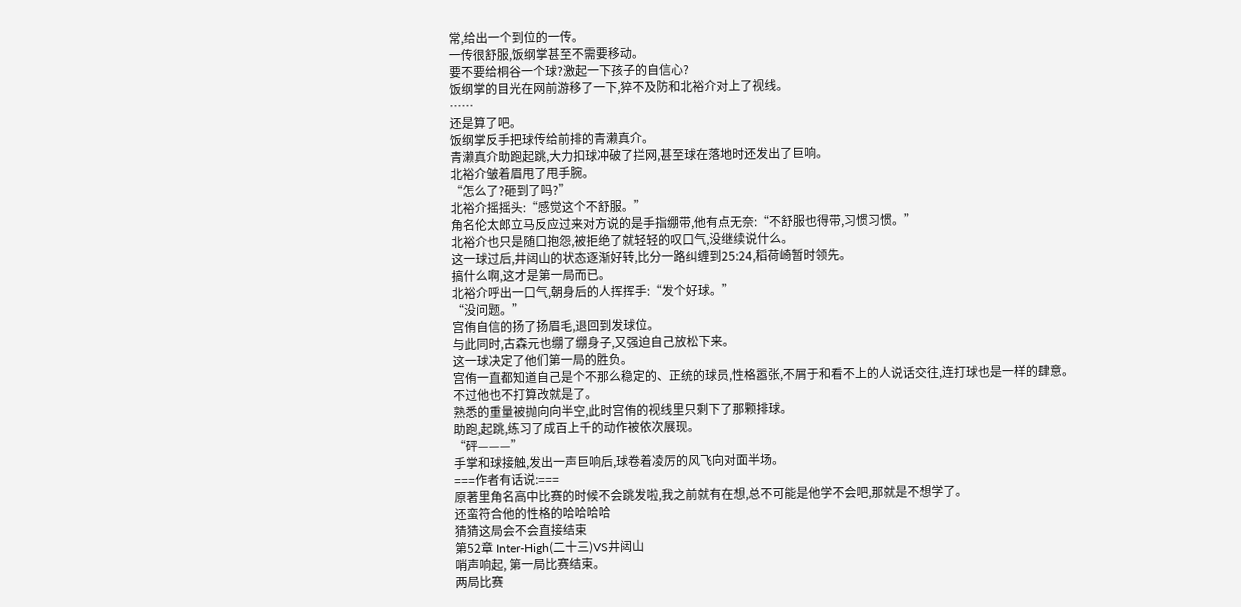常,给出一个到位的一传。
一传很舒服,饭纲掌甚至不需要移动。
要不要给桐谷一个球?激起一下孩子的自信心?
饭纲掌的目光在网前游移了一下,猝不及防和北裕介对上了视线。
……
还是算了吧。
饭纲掌反手把球传给前排的青濑真介。
青濑真介助跑起跳,大力扣球冲破了拦网,甚至球在落地时还发出了巨响。
北裕介皱着眉甩了甩手腕。
“怎么了?砸到了吗?”
北裕介摇摇头:“感觉这个不舒服。”
角名伦太郎立马反应过来对方说的是手指绷带,他有点无奈:“不舒服也得带,习惯习惯。”
北裕介也只是随口抱怨,被拒绝了就轻轻的叹口气,没继续说什么。
这一球过后,井闼山的状态逐渐好转,比分一路纠缠到25:24,稻荷崎暂时领先。
搞什么啊,这才是第一局而已。
北裕介呼出一口气,朝身后的人挥挥手:“发个好球。”
“没问题。”
宫侑自信的扬了扬眉毛,退回到发球位。
与此同时,古森元也绷了绷身子,又强迫自己放松下来。
这一球决定了他们第一局的胜负。
宫侑一直都知道自己是个不那么稳定的、正统的球员,性格嚣张,不屑于和看不上的人说话交往,连打球也是一样的肆意。
不过他也不打算改就是了。
熟悉的重量被抛向向半空,此时宫侑的视线里只剩下了那颗排球。
助跑,起跳,练习了成百上千的动作被依次展现。
“砰———”
手掌和球接触,发出一声巨响后,球卷着凌厉的风飞向对面半场。
===作者有话说:===
原著里角名高中比赛的时候不会跳发啦,我之前就有在想,总不可能是他学不会吧,那就是不想学了。
还蛮符合他的性格的哈哈哈哈
猜猜这局会不会直接结束
第52章 Inter-High(二十三)VS井闼山
哨声响起, 第一局比赛结束。
两局比赛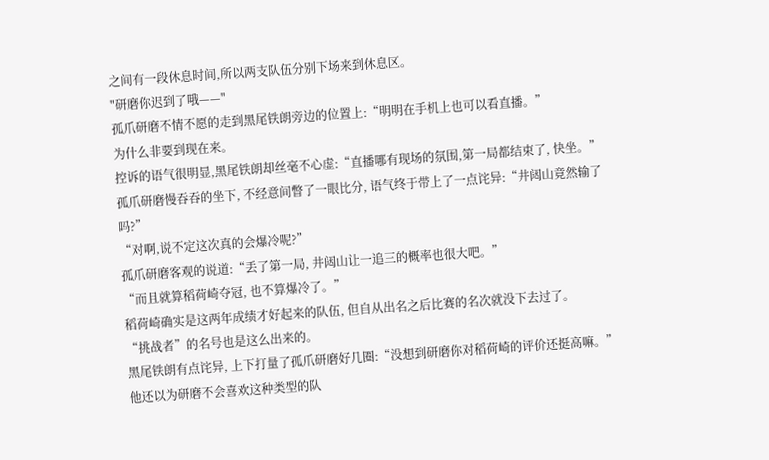之间有一段休息时间,所以两支队伍分别下场来到休息区。
"研磨你迟到了哦——"
孤爪研磨不情不愿的走到黑尾铁朗旁边的位置上:“明明在手机上也可以看直播。”
为什么非要到现在来。
控诉的语气很明显,黑尾铁朗却丝毫不心虚:“直播哪有现场的氛围,第一局都结束了, 快坐。”
孤爪研磨慢吞吞的坐下, 不经意间瞥了一眼比分, 语气终于带上了一点诧异:“井闼山竟然输了吗?”
“对啊,说不定这次真的会爆冷呢?”
孤爪研磨客观的说道:“丢了第一局, 井闼山让一追三的概率也很大吧。”
“而且就算稻荷崎夺冠, 也不算爆冷了。”
稻荷崎确实是这两年成绩才好起来的队伍, 但自从出名之后比赛的名次就没下去过了。
“挑战者”的名号也是这么出来的。
黑尾铁朗有点诧异, 上下打量了孤爪研磨好几圈:“没想到研磨你对稻荷崎的评价还挺高嘛。”
他还以为研磨不会喜欢这种类型的队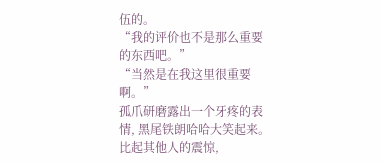伍的。
“我的评价也不是那么重要的东西吧。”
“当然是在我这里很重要啊。”
孤爪研磨露出一个牙疼的表情, 黑尾铁朗哈哈大笑起来。
比起其他人的震惊,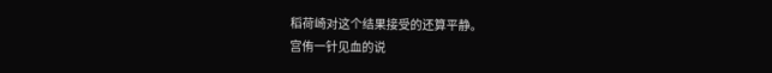稻荷崎对这个结果接受的还算平静。
宫侑一针见血的说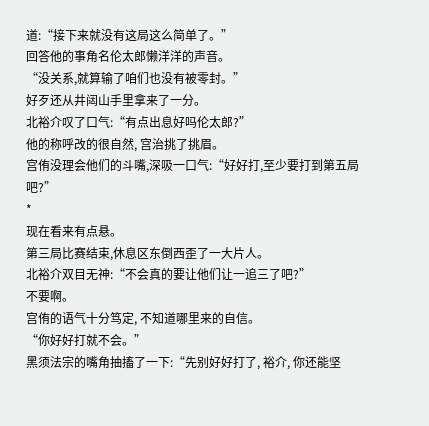道:“接下来就没有这局这么简单了。”
回答他的事角名伦太郎懒洋洋的声音。
“没关系,就算输了咱们也没有被零封。”
好歹还从井闼山手里拿来了一分。
北裕介叹了口气:“有点出息好吗伦太郎?”
他的称呼改的很自然, 宫治挑了挑眉。
宫侑没理会他们的斗嘴,深吸一口气:“好好打,至少要打到第五局吧?”
*
现在看来有点悬。
第三局比赛结束,休息区东倒西歪了一大片人。
北裕介双目无神:“不会真的要让他们让一追三了吧?”
不要啊。
宫侑的语气十分笃定, 不知道哪里来的自信。
“你好好打就不会。”
黑须法宗的嘴角抽搐了一下:“先别好好打了, 裕介, 你还能坚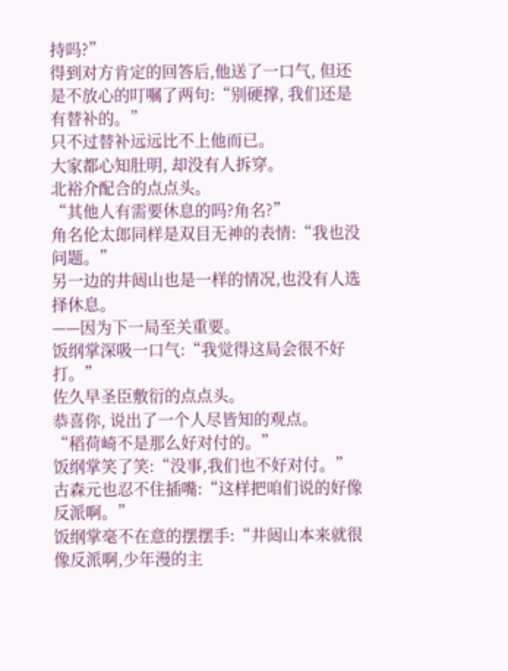持吗?”
得到对方肯定的回答后,他送了一口气, 但还是不放心的叮嘱了两句:“别硬撑, 我们还是有替补的。”
只不过替补远远比不上他而已。
大家都心知肚明, 却没有人拆穿。
北裕介配合的点点头。
“其他人有需要休息的吗?角名?”
角名伦太郎同样是双目无神的表情:“我也没问题。”
另一边的井闼山也是一样的情况,也没有人选择休息。
——因为下一局至关重要。
饭纲掌深吸一口气:“我觉得这局会很不好打。”
佐久早圣臣敷衍的点点头。
恭喜你, 说出了一个人尽皆知的观点。
“稻荷崎不是那么好对付的。”
饭纲掌笑了笑:“没事,我们也不好对付。”
古森元也忍不住插嘴:“这样把咱们说的好像反派啊。”
饭纲掌毫不在意的摆摆手:“井闼山本来就很像反派啊,少年漫的主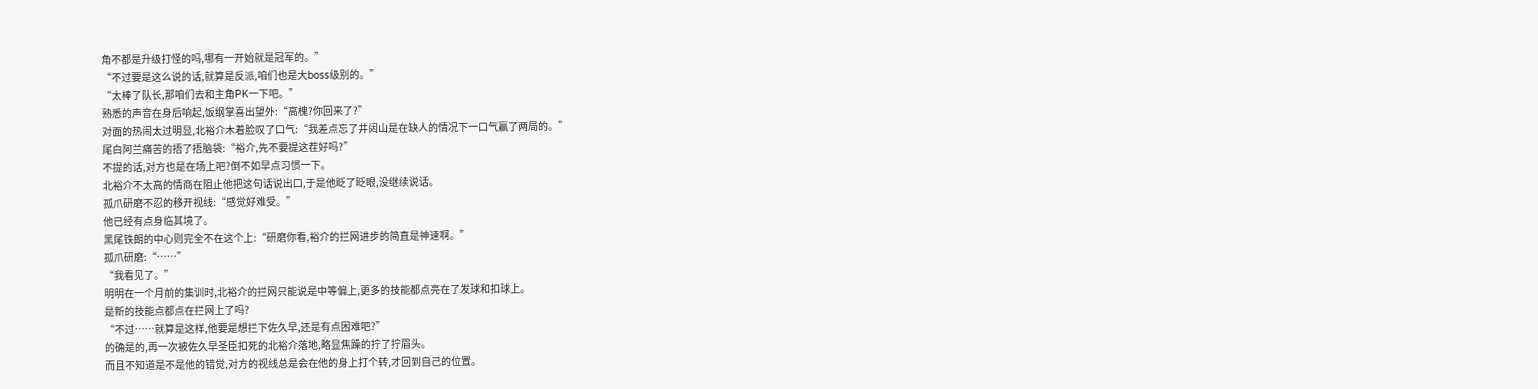角不都是升级打怪的吗,哪有一开始就是冠军的。”
“不过要是这么说的话,就算是反派,咱们也是大boss级别的。”
“太棒了队长,那咱们去和主角PK一下吧。”
熟悉的声音在身后响起,饭纲掌喜出望外:“高槐?你回来了?”
对面的热闹太过明显,北裕介木着脸叹了口气:“我差点忘了井闼山是在缺人的情况下一口气赢了两局的。”
尾白阿兰痛苦的捂了捂脑袋:“裕介,先不要提这茬好吗?”
不提的话,对方也是在场上吧?倒不如早点习惯一下。
北裕介不太高的情商在阻止他把这句话说出口,于是他眨了眨眼,没继续说话。
孤爪研磨不忍的移开视线:“感觉好难受。”
他已经有点身临其境了。
黑尾铁朗的中心则完全不在这个上:“研磨你看,裕介的拦网进步的简直是神速啊。”
孤爪研磨:“……”
“我看见了。”
明明在一个月前的集训时,北裕介的拦网只能说是中等偏上,更多的技能都点亮在了发球和扣球上。
是新的技能点都点在拦网上了吗?
“不过……就算是这样,他要是想拦下佐久早,还是有点困难吧?”
的确是的,再一次被佐久早圣臣扣死的北裕介落地,略显焦躁的拧了拧眉头。
而且不知道是不是他的错觉,对方的视线总是会在他的身上打个转,才回到自己的位置。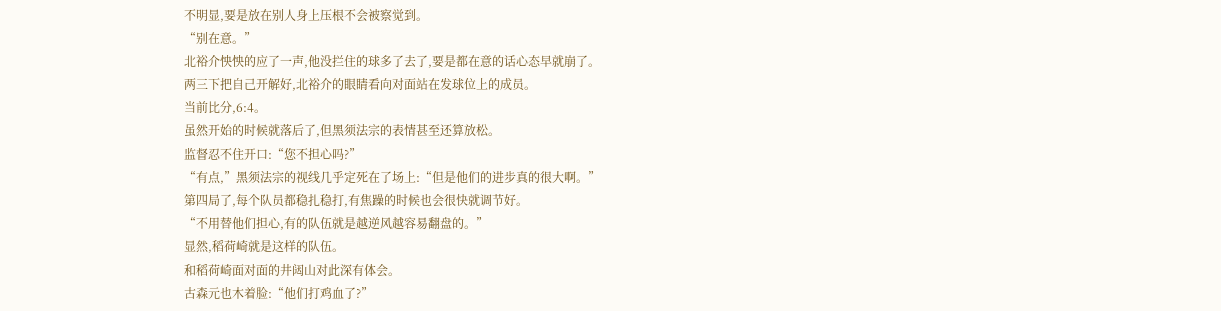不明显,要是放在别人身上压根不会被察觉到。
“别在意。”
北裕介怏怏的应了一声,他没拦住的球多了去了,要是都在意的话心态早就崩了。
两三下把自己开解好,北裕介的眼睛看向对面站在发球位上的成员。
当前比分,6:4。
虽然开始的时候就落后了,但黑须法宗的表情甚至还算放松。
监督忍不住开口:“您不担心吗?”
“有点,”黑须法宗的视线几乎定死在了场上:“但是他们的进步真的很大啊。”
第四局了,每个队员都稳扎稳打,有焦躁的时候也会很快就调节好。
“不用替他们担心,有的队伍就是越逆风越容易翻盘的。”
显然,稻荷崎就是这样的队伍。
和稻荷崎面对面的井闼山对此深有体会。
古森元也木着脸:“他们打鸡血了?”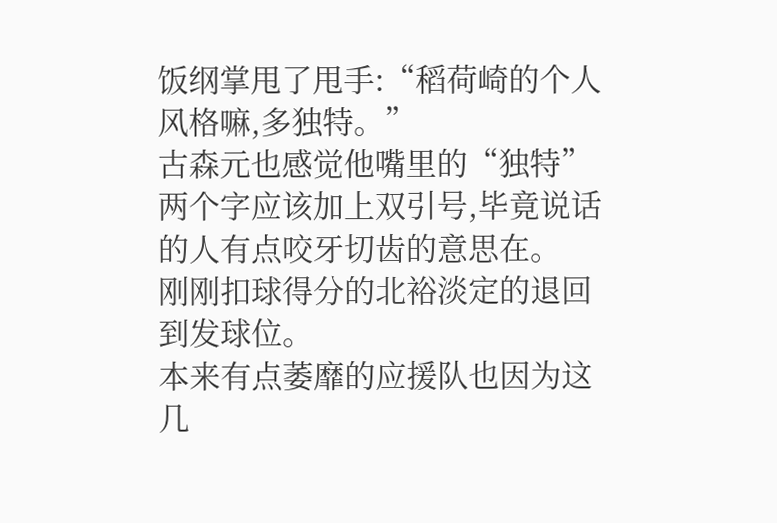饭纲掌甩了甩手:“稻荷崎的个人风格嘛,多独特。”
古森元也感觉他嘴里的“独特”两个字应该加上双引号,毕竟说话的人有点咬牙切齿的意思在。
刚刚扣球得分的北裕淡定的退回到发球位。
本来有点萎靡的应援队也因为这几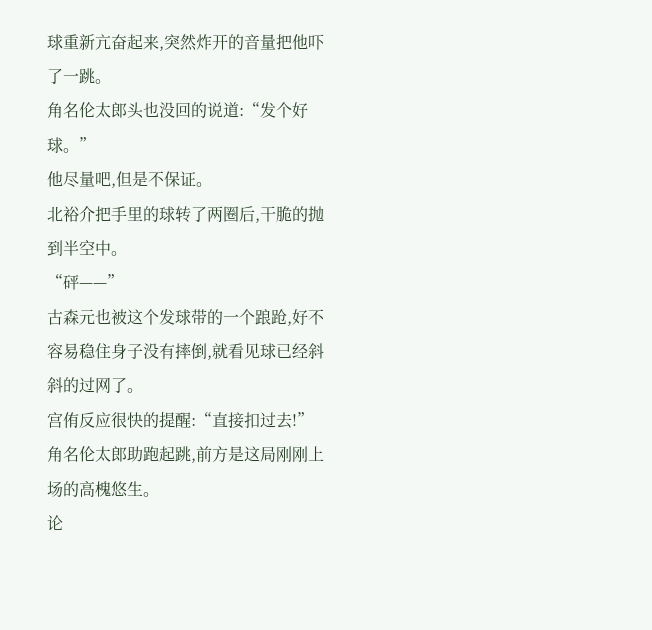球重新亢奋起来,突然炸开的音量把他吓了一跳。
角名伦太郎头也没回的说道:“发个好球。”
他尽量吧,但是不保证。
北裕介把手里的球转了两圈后,干脆的抛到半空中。
“砰——”
古森元也被这个发球带的一个踉跄,好不容易稳住身子没有摔倒,就看见球已经斜斜的过网了。
宫侑反应很快的提醒:“直接扣过去!”
角名伦太郎助跑起跳,前方是这局刚刚上场的高槐悠生。
论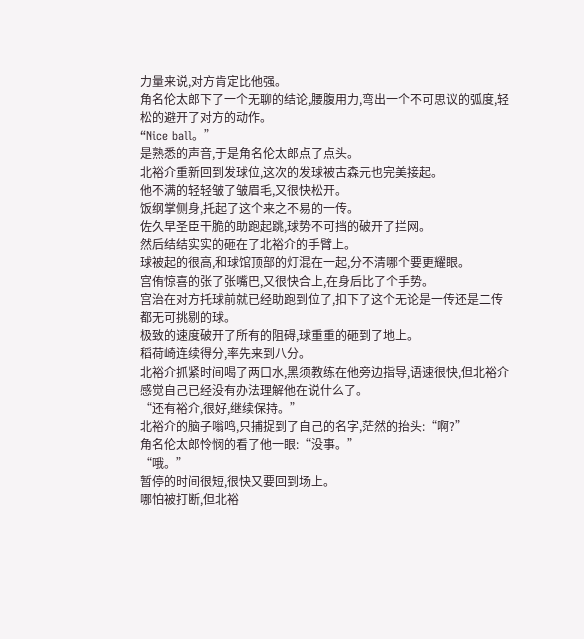力量来说,对方肯定比他强。
角名伦太郎下了一个无聊的结论,腰腹用力,弯出一个不可思议的弧度,轻松的避开了对方的动作。
“Nice ball。”
是熟悉的声音,于是角名伦太郎点了点头。
北裕介重新回到发球位,这次的发球被古森元也完美接起。
他不满的轻轻皱了皱眉毛,又很快松开。
饭纲掌侧身,托起了这个来之不易的一传。
佐久早圣臣干脆的助跑起跳,球势不可挡的破开了拦网。
然后结结实实的砸在了北裕介的手臂上。
球被起的很高,和球馆顶部的灯混在一起,分不清哪个要更耀眼。
宫侑惊喜的张了张嘴巴,又很快合上,在身后比了个手势。
宫治在对方托球前就已经助跑到位了,扣下了这个无论是一传还是二传都无可挑剔的球。
极致的速度破开了所有的阻碍,球重重的砸到了地上。
稻荷崎连续得分,率先来到八分。
北裕介抓紧时间喝了两口水,黑须教练在他旁边指导,语速很快,但北裕介感觉自己已经没有办法理解他在说什么了。
“还有裕介,很好,继续保持。”
北裕介的脑子嗡鸣,只捕捉到了自己的名字,茫然的抬头:“啊?”
角名伦太郎怜悯的看了他一眼:“没事。”
“哦。”
暂停的时间很短,很快又要回到场上。
哪怕被打断,但北裕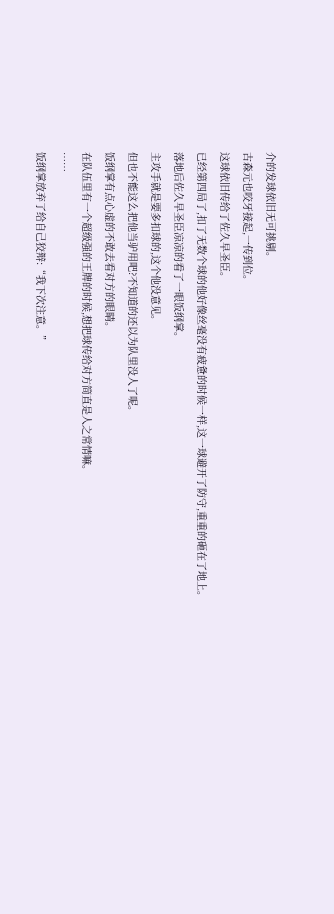介的发球依旧无可挑剔。
古森元也咬牙接起,一传到位。
这球依旧传给了佐久早圣臣。
已经第四局了,扣了无数个球的他好像丝毫没有疲惫的时候一样,这一球避开了防守,重重的砸在了地上。
落地后佐久早圣臣凉凉的看了一眼饭纲掌。
主攻手就是要多扣球的,这个他没意见。
但也不能这么把他当驴用吧?不知道的还以为队里没人了呢。
饭纲掌有点心虚的不敢去看对方的眼睛。
在队伍里有一个超级强的王牌的时候,想把球传给对方简直是人之常情嘛。
……
饭纲掌放弃了给自己狡辩:“我下次注意。”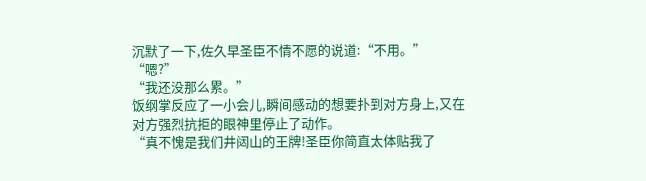沉默了一下,佐久早圣臣不情不愿的说道:“不用。”
“嗯?”
“我还没那么累。”
饭纲掌反应了一小会儿,瞬间感动的想要扑到对方身上,又在对方强烈抗拒的眼神里停止了动作。
“真不愧是我们井闼山的王牌!圣臣你简直太体贴我了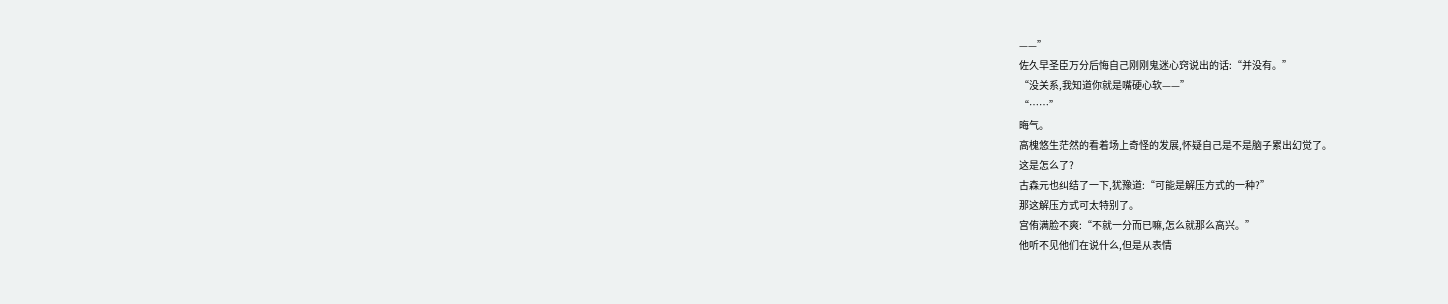——”
佐久早圣臣万分后悔自己刚刚鬼迷心窍说出的话:“并没有。”
“没关系,我知道你就是嘴硬心软——”
“……”
晦气。
高槐悠生茫然的看着场上奇怪的发展,怀疑自己是不是脑子累出幻觉了。
这是怎么了?
古森元也纠结了一下,犹豫道:“可能是解压方式的一种?”
那这解压方式可太特别了。
宫侑满脸不爽:“不就一分而已嘛,怎么就那么高兴。”
他听不见他们在说什么,但是从表情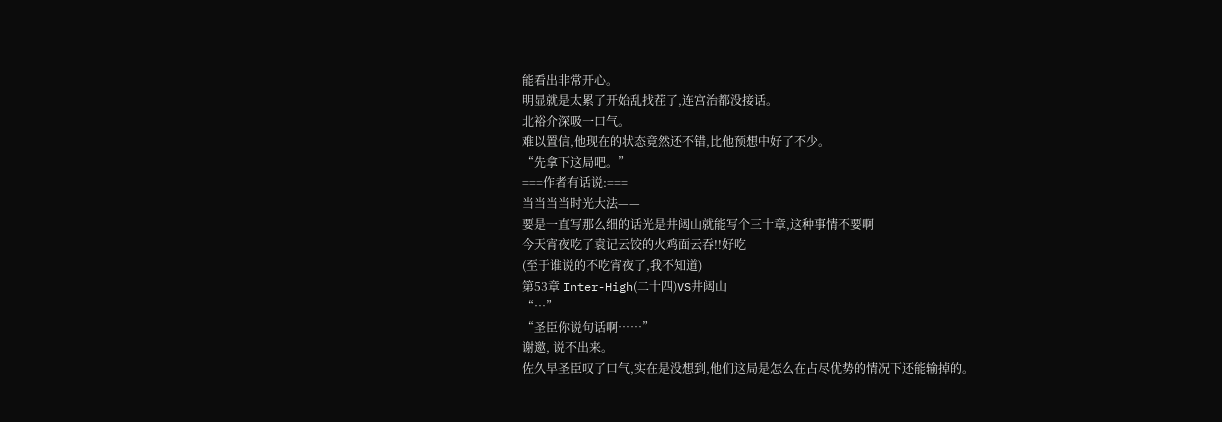能看出非常开心。
明显就是太累了开始乱找茬了,连宫治都没接话。
北裕介深吸一口气。
难以置信,他现在的状态竟然还不错,比他预想中好了不少。
“先拿下这局吧。”
===作者有话说:===
当当当当时光大法——
要是一直写那么细的话光是井闼山就能写个三十章,这种事情不要啊
今天宵夜吃了袁记云饺的火鸡面云吞!!好吃
(至于谁说的不吃宵夜了,我不知道)
第53章 Inter-High(二十四)VS井闼山
“…”
“圣臣你说句话啊……”
谢邀, 说不出来。
佐久早圣臣叹了口气,实在是没想到,他们这局是怎么在占尽优势的情况下还能输掉的。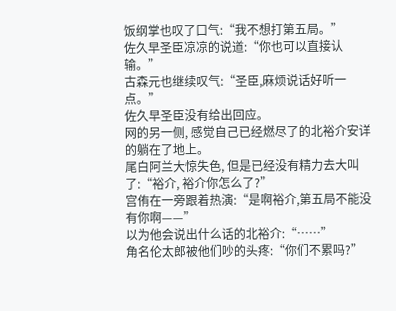饭纲掌也叹了口气:“我不想打第五局。”
佐久早圣臣凉凉的说道:“你也可以直接认输。”
古森元也继续叹气:“圣臣,麻烦说话好听一点。”
佐久早圣臣没有给出回应。
网的另一侧, 感觉自己已经燃尽了的北裕介安详的躺在了地上。
尾白阿兰大惊失色, 但是已经没有精力去大叫了:“裕介, 裕介你怎么了?”
宫侑在一旁跟着热演:“是啊裕介,第五局不能没有你啊——”
以为他会说出什么话的北裕介:“……”
角名伦太郎被他们吵的头疼:“你们不累吗?”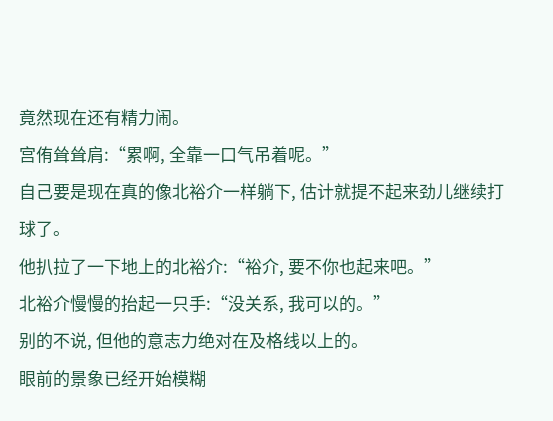竟然现在还有精力闹。
宫侑耸耸肩:“累啊, 全靠一口气吊着呢。”
自己要是现在真的像北裕介一样躺下, 估计就提不起来劲儿继续打球了。
他扒拉了一下地上的北裕介:“裕介, 要不你也起来吧。”
北裕介慢慢的抬起一只手:“没关系, 我可以的。”
别的不说, 但他的意志力绝对在及格线以上的。
眼前的景象已经开始模糊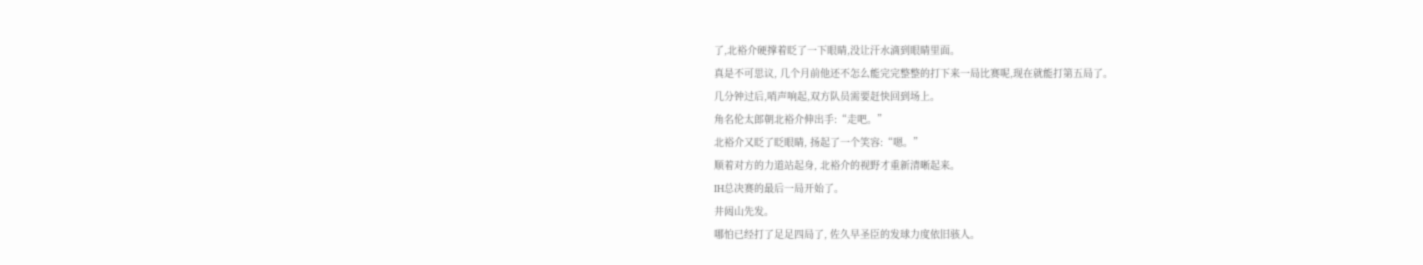了,北裕介硬撑着眨了一下眼睛,没让汗水滴到眼睛里面。
真是不可思议, 几个月前他还不怎么能完完整整的打下来一局比赛呢,现在就能打第五局了。
几分钟过后,哨声响起,双方队员需要赶快回到场上。
角名伦太郎朝北裕介伸出手:“走吧。”
北裕介又眨了眨眼睛, 扬起了一个笑容:“嗯。”
顺着对方的力道站起身, 北裕介的视野才重新清晰起来。
IH总决赛的最后一局开始了。
井闼山先发。
哪怕已经打了足足四局了, 佐久早圣臣的发球力度依旧骇人。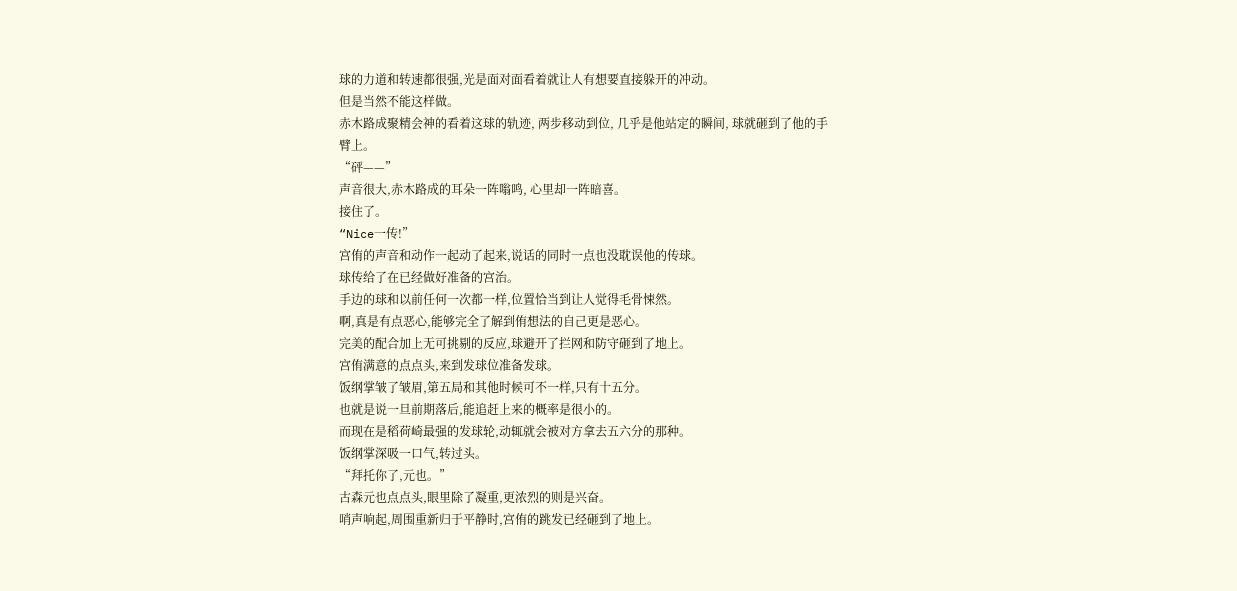球的力道和转速都很强,光是面对面看着就让人有想要直接躲开的冲动。
但是当然不能这样做。
赤木路成聚精会神的看着这球的轨迹, 两步移动到位, 几乎是他站定的瞬间, 球就砸到了他的手臂上。
“砰——”
声音很大,赤木路成的耳朵一阵嗡鸣, 心里却一阵暗喜。
接住了。
“Nice一传!”
宫侑的声音和动作一起动了起来,说话的同时一点也没耽误他的传球。
球传给了在已经做好准备的宫治。
手边的球和以前任何一次都一样,位置恰当到让人觉得毛骨悚然。
啊,真是有点恶心,能够完全了解到侑想法的自己更是恶心。
完美的配合加上无可挑剔的反应,球避开了拦网和防守砸到了地上。
宫侑满意的点点头,来到发球位准备发球。
饭纲掌皱了皱眉,第五局和其他时候可不一样,只有十五分。
也就是说一旦前期落后,能追赶上来的概率是很小的。
而现在是稻荷崎最强的发球轮,动辄就会被对方拿去五六分的那种。
饭纲掌深吸一口气,转过头。
“拜托你了,元也。”
古森元也点点头,眼里除了凝重,更浓烈的则是兴奋。
哨声响起,周围重新归于平静时,宫侑的跳发已经砸到了地上。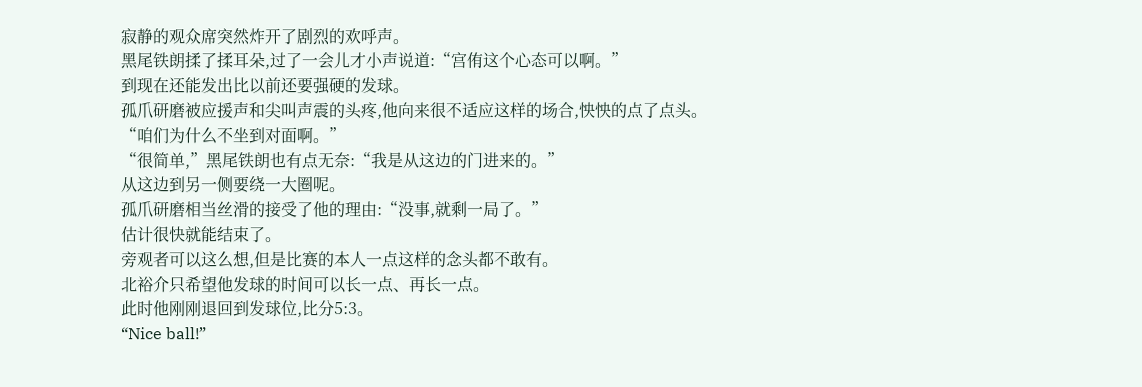寂静的观众席突然炸开了剧烈的欢呼声。
黑尾铁朗揉了揉耳朵,过了一会儿才小声说道:“宫侑这个心态可以啊。”
到现在还能发出比以前还要强硬的发球。
孤爪研磨被应援声和尖叫声震的头疼,他向来很不适应这样的场合,怏怏的点了点头。
“咱们为什么不坐到对面啊。”
“很简单,”黑尾铁朗也有点无奈:“我是从这边的门进来的。”
从这边到另一侧要绕一大圈呢。
孤爪研磨相当丝滑的接受了他的理由:“没事,就剩一局了。”
估计很快就能结束了。
旁观者可以这么想,但是比赛的本人一点这样的念头都不敢有。
北裕介只希望他发球的时间可以长一点、再长一点。
此时他刚刚退回到发球位,比分5:3。
“Nice ball!”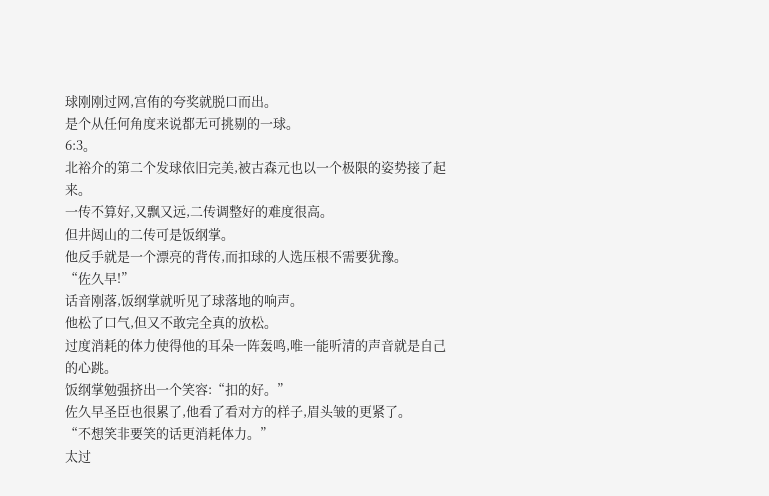球刚刚过网,宫侑的夸奖就脱口而出。
是个从任何角度来说都无可挑剔的一球。
6:3。
北裕介的第二个发球依旧完美,被古森元也以一个极限的姿势接了起来。
一传不算好,又飘又远,二传调整好的难度很高。
但井闼山的二传可是饭纲掌。
他反手就是一个漂亮的背传,而扣球的人选压根不需要犹豫。
“佐久早!”
话音刚落,饭纲掌就听见了球落地的响声。
他松了口气,但又不敢完全真的放松。
过度消耗的体力使得他的耳朵一阵轰鸣,唯一能听清的声音就是自己的心跳。
饭纲掌勉强挤出一个笑容:“扣的好。”
佐久早圣臣也很累了,他看了看对方的样子,眉头皱的更紧了。
“不想笑非要笑的话更消耗体力。”
太过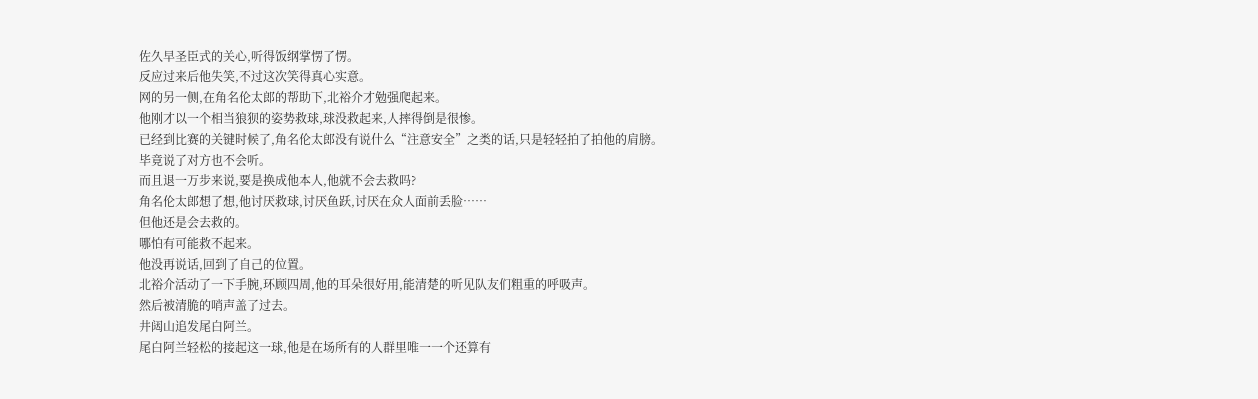佐久早圣臣式的关心,听得饭纲掌愣了愣。
反应过来后他失笑,不过这次笑得真心实意。
网的另一侧,在角名伦太郎的帮助下,北裕介才勉强爬起来。
他刚才以一个相当狼狈的姿势救球,球没救起来,人摔得倒是很惨。
已经到比赛的关键时候了,角名伦太郎没有说什么“注意安全”之类的话,只是轻轻拍了拍他的肩膀。
毕竟说了对方也不会听。
而且退一万步来说,要是换成他本人,他就不会去救吗?
角名伦太郎想了想,他讨厌救球,讨厌鱼跃,讨厌在众人面前丢脸……
但他还是会去救的。
哪怕有可能救不起来。
他没再说话,回到了自己的位置。
北裕介活动了一下手腕,环顾四周,他的耳朵很好用,能清楚的听见队友们粗重的呼吸声。
然后被清脆的哨声盖了过去。
井闼山追发尾白阿兰。
尾白阿兰轻松的接起这一球,他是在场所有的人群里唯一一个还算有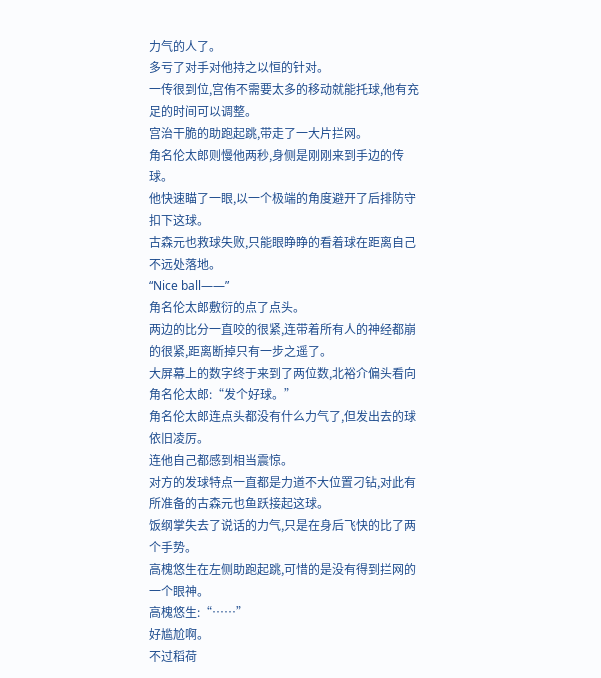力气的人了。
多亏了对手对他持之以恒的针对。
一传很到位,宫侑不需要太多的移动就能托球,他有充足的时间可以调整。
宫治干脆的助跑起跳,带走了一大片拦网。
角名伦太郎则慢他两秒,身侧是刚刚来到手边的传球。
他快速瞄了一眼,以一个极端的角度避开了后排防守扣下这球。
古森元也救球失败,只能眼睁睁的看着球在距离自己不远处落地。
“Nice ball——”
角名伦太郎敷衍的点了点头。
两边的比分一直咬的很紧,连带着所有人的神经都崩的很紧,距离断掉只有一步之遥了。
大屏幕上的数字终于来到了两位数,北裕介偏头看向角名伦太郎:“发个好球。”
角名伦太郎连点头都没有什么力气了,但发出去的球依旧凌厉。
连他自己都感到相当震惊。
对方的发球特点一直都是力道不大位置刁钻,对此有所准备的古森元也鱼跃接起这球。
饭纲掌失去了说话的力气,只是在身后飞快的比了两个手势。
高槐悠生在左侧助跑起跳,可惜的是没有得到拦网的一个眼神。
高槐悠生:“……”
好尴尬啊。
不过稻荷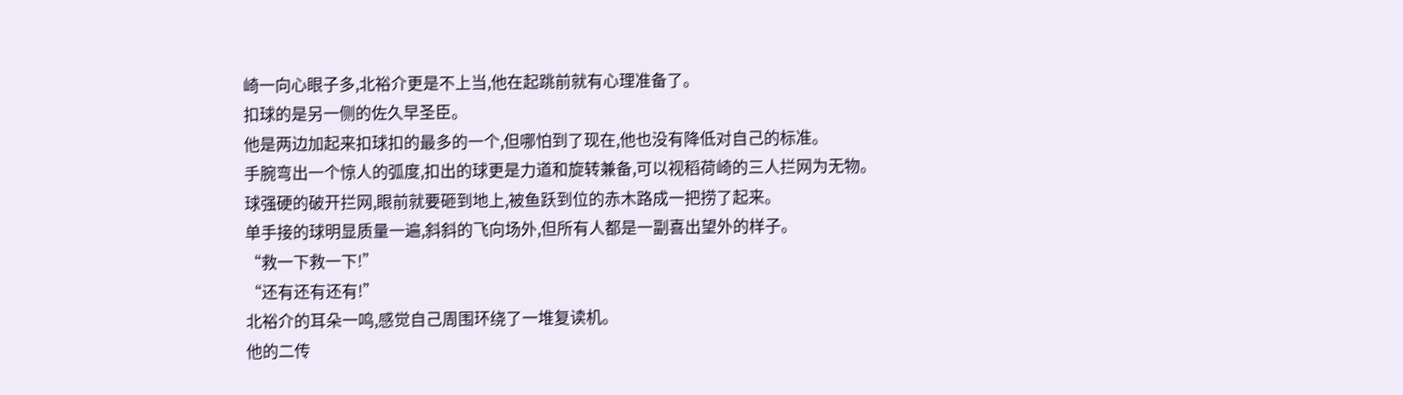崎一向心眼子多,北裕介更是不上当,他在起跳前就有心理准备了。
扣球的是另一侧的佐久早圣臣。
他是两边加起来扣球扣的最多的一个,但哪怕到了现在,他也没有降低对自己的标准。
手腕弯出一个惊人的弧度,扣出的球更是力道和旋转兼备,可以视稻荷崎的三人拦网为无物。
球强硬的破开拦网,眼前就要砸到地上,被鱼跃到位的赤木路成一把捞了起来。
单手接的球明显质量一遍,斜斜的飞向场外,但所有人都是一副喜出望外的样子。
“救一下救一下!”
“还有还有还有!”
北裕介的耳朵一鸣,感觉自己周围环绕了一堆复读机。
他的二传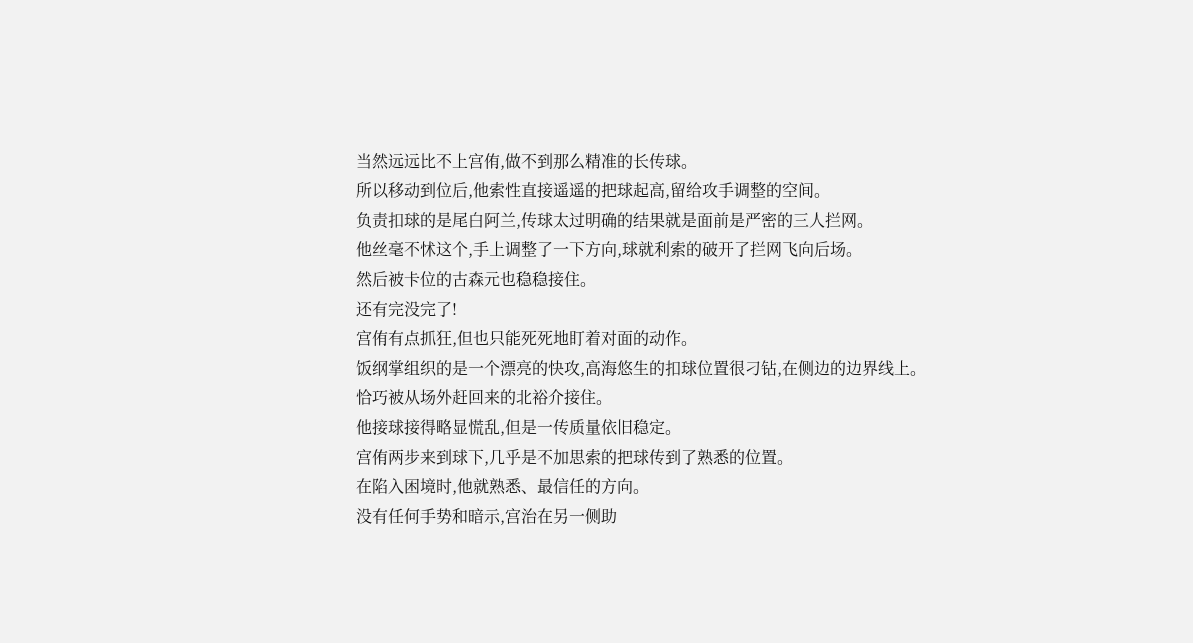当然远远比不上宫侑,做不到那么精准的长传球。
所以移动到位后,他索性直接遥遥的把球起高,留给攻手调整的空间。
负责扣球的是尾白阿兰,传球太过明确的结果就是面前是严密的三人拦网。
他丝毫不怵这个,手上调整了一下方向,球就利索的破开了拦网飞向后场。
然后被卡位的古森元也稳稳接住。
还有完没完了!
宫侑有点抓狂,但也只能死死地盯着对面的动作。
饭纲掌组织的是一个漂亮的快攻,高海悠生的扣球位置很刁钻,在侧边的边界线上。
恰巧被从场外赶回来的北裕介接住。
他接球接得略显慌乱,但是一传质量依旧稳定。
宫侑两步来到球下,几乎是不加思索的把球传到了熟悉的位置。
在陷入困境时,他就熟悉、最信任的方向。
没有任何手势和暗示,宫治在另一侧助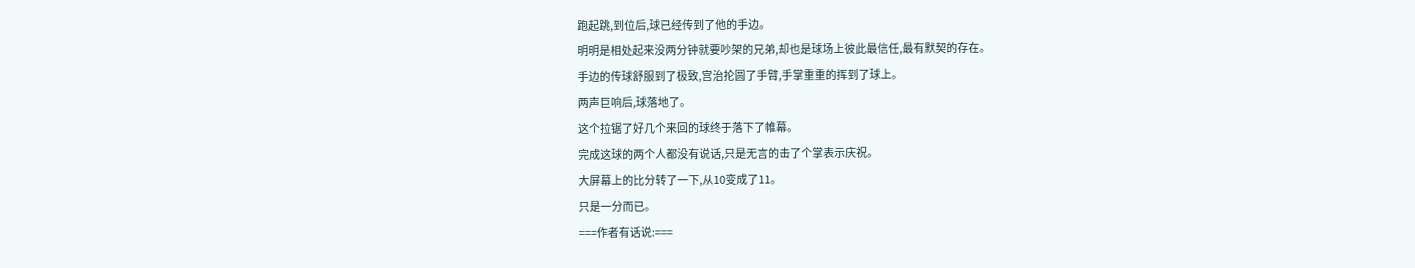跑起跳,到位后,球已经传到了他的手边。
明明是相处起来没两分钟就要吵架的兄弟,却也是球场上彼此最信任,最有默契的存在。
手边的传球舒服到了极致,宫治抡圆了手臂,手掌重重的挥到了球上。
两声巨响后,球落地了。
这个拉锯了好几个来回的球终于落下了帷幕。
完成这球的两个人都没有说话,只是无言的击了个掌表示庆祝。
大屏幕上的比分转了一下,从10变成了11。
只是一分而已。
===作者有话说:===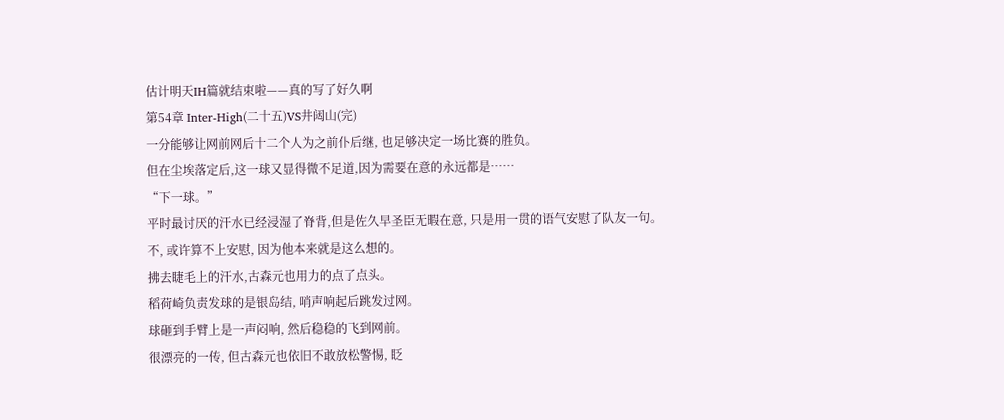估计明天IH篇就结束啦——真的写了好久啊
第54章 Inter-High(二十五)VS井闼山(完)
一分能够让网前网后十二个人为之前仆后继, 也足够决定一场比赛的胜负。
但在尘埃落定后,这一球又显得微不足道,因为需要在意的永远都是……
“下一球。”
平时最讨厌的汗水已经浸湿了脊背,但是佐久早圣臣无暇在意, 只是用一贯的语气安慰了队友一句。
不, 或许算不上安慰, 因为他本来就是这么想的。
拂去睫毛上的汗水,古森元也用力的点了点头。
稻荷崎负责发球的是银岛结, 哨声响起后跳发过网。
球砸到手臂上是一声闷响, 然后稳稳的飞到网前。
很漂亮的一传, 但古森元也依旧不敢放松警惕, 眨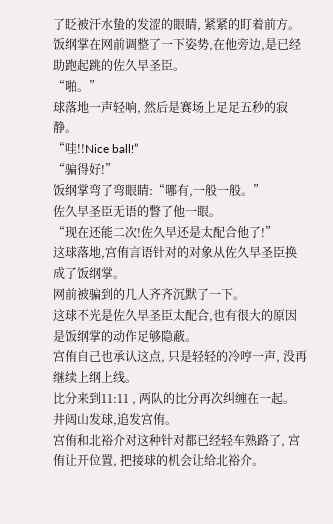了眨被汗水蛰的发涩的眼睛, 紧紧的盯着前方。
饭纲掌在网前调整了一下姿势,在他旁边,是已经助跑起跳的佐久早圣臣。
“啪。”
球落地一声轻响, 然后是赛场上足足五秒的寂静。
“哇!!Nice ball!”
“骗得好!”
饭纲掌弯了弯眼睛:“哪有,一般一般。”
佐久早圣臣无语的瞥了他一眼。
“现在还能二次!佐久早还是太配合他了!”
这球落地,宫侑言语针对的对象从佐久早圣臣换成了饭纲掌。
网前被骗到的几人齐齐沉默了一下。
这球不光是佐久早圣臣太配合,也有很大的原因是饭纲掌的动作足够隐蔽。
宫侑自己也承认这点, 只是轻轻的冷哼一声, 没再继续上纲上线。
比分来到11:11 , 两队的比分再次纠缠在一起。
井闼山发球,追发宫侑。
宫侑和北裕介对这种针对都已经轻车熟路了, 宫侑让开位置, 把接球的机会让给北裕介。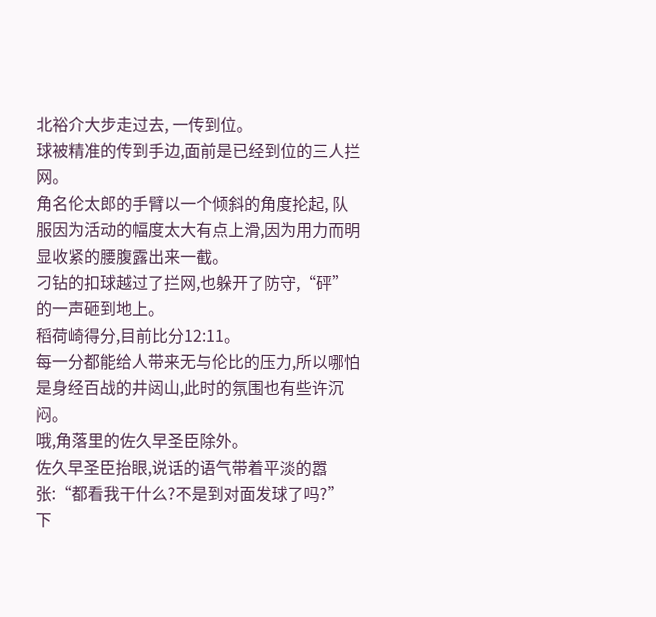北裕介大步走过去, 一传到位。
球被精准的传到手边,面前是已经到位的三人拦网。
角名伦太郎的手臂以一个倾斜的角度抡起, 队服因为活动的幅度太大有点上滑,因为用力而明显收紧的腰腹露出来一截。
刁钻的扣球越过了拦网,也躲开了防守,“砰”的一声砸到地上。
稻荷崎得分,目前比分12:11。
每一分都能给人带来无与伦比的压力,所以哪怕是身经百战的井闼山,此时的氛围也有些许沉闷。
哦,角落里的佐久早圣臣除外。
佐久早圣臣抬眼,说话的语气带着平淡的嚣张:“都看我干什么?不是到对面发球了吗?”
下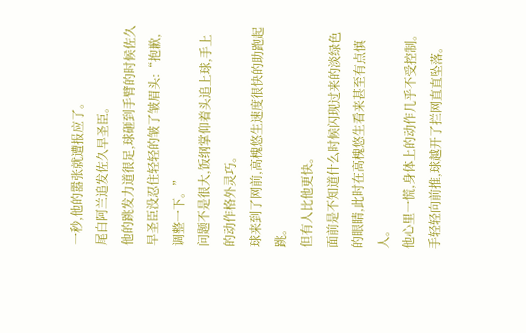一秒,他的嚣张就遭报应了。
尾白阿兰追发佐久早圣臣。
他的跳发力道很足,球砸到手臂的时候佐久早圣臣没忍住轻轻的皱了皱眉头:“抱歉,调整一下。”
问题不是很大,饭纲掌仰着头追上球,手上的动作格外灵巧。
球来到了网前,高槐悠生速度很快的助跑起跳。
但有人比他更快。
面前是不知道什么时候闪现过来的淡绿色的眼睛,此时在高槐悠生看来甚至有点慎人。
他心里一慌,身体上的动作几乎不受控制。
手轻轻向前推,球越开了拦网直直坠落。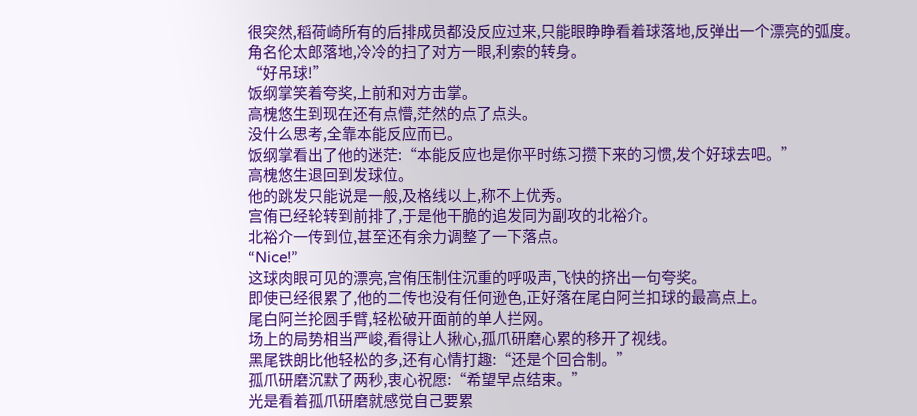很突然,稻荷崎所有的后排成员都没反应过来,只能眼睁睁看着球落地,反弹出一个漂亮的弧度。
角名伦太郎落地,冷冷的扫了对方一眼,利索的转身。
“好吊球!”
饭纲掌笑着夸奖,上前和对方击掌。
高槐悠生到现在还有点懵,茫然的点了点头。
没什么思考,全靠本能反应而已。
饭纲掌看出了他的迷茫:“本能反应也是你平时练习攒下来的习惯,发个好球去吧。”
高槐悠生退回到发球位。
他的跳发只能说是一般,及格线以上,称不上优秀。
宫侑已经轮转到前排了,于是他干脆的追发同为副攻的北裕介。
北裕介一传到位,甚至还有余力调整了一下落点。
“Nice!”
这球肉眼可见的漂亮,宫侑压制住沉重的呼吸声,飞快的挤出一句夸奖。
即使已经很累了,他的二传也没有任何逊色,正好落在尾白阿兰扣球的最高点上。
尾白阿兰抡圆手臂,轻松破开面前的单人拦网。
场上的局势相当严峻,看得让人揪心,孤爪研磨心累的移开了视线。
黑尾铁朗比他轻松的多,还有心情打趣:“还是个回合制。”
孤爪研磨沉默了两秒,衷心祝愿:“希望早点结束。”
光是看着孤爪研磨就感觉自己要累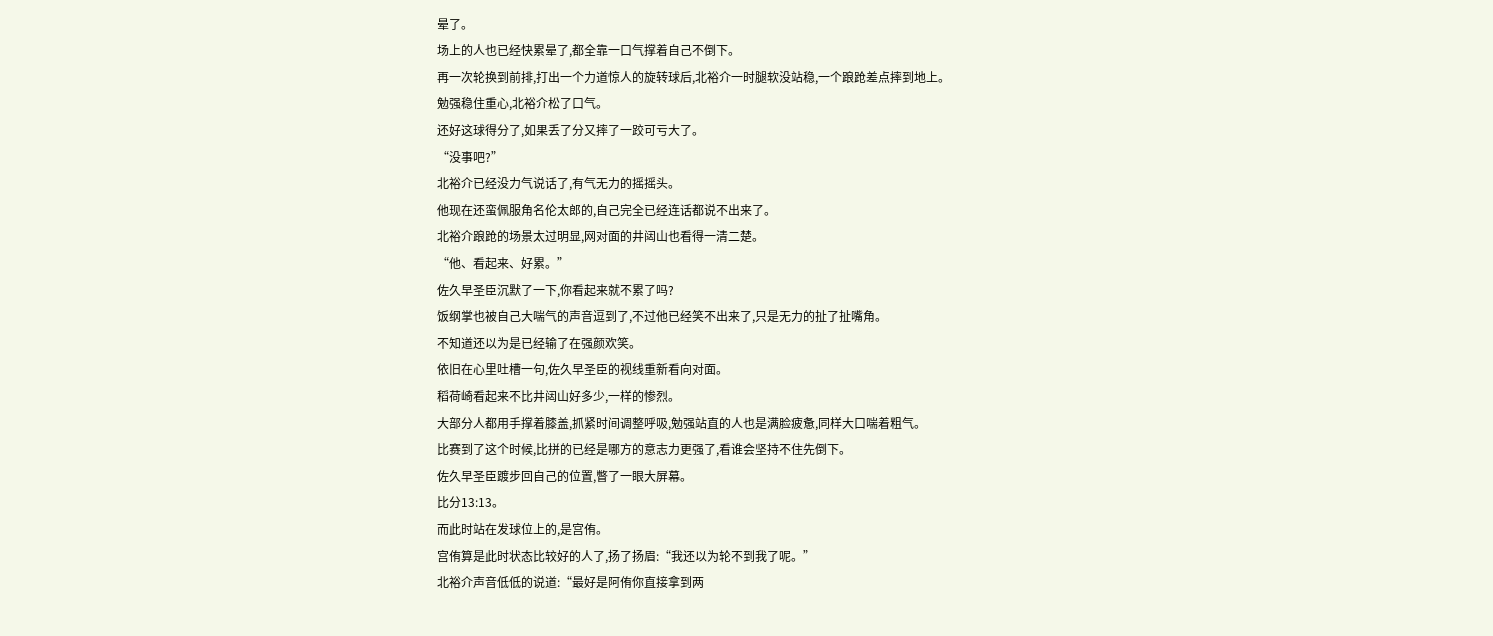晕了。
场上的人也已经快累晕了,都全靠一口气撑着自己不倒下。
再一次轮换到前排,打出一个力道惊人的旋转球后,北裕介一时腿软没站稳,一个踉跄差点摔到地上。
勉强稳住重心,北裕介松了口气。
还好这球得分了,如果丢了分又摔了一跤可亏大了。
“没事吧?”
北裕介已经没力气说话了,有气无力的摇摇头。
他现在还蛮佩服角名伦太郎的,自己完全已经连话都说不出来了。
北裕介踉跄的场景太过明显,网对面的井闼山也看得一清二楚。
“他、看起来、好累。”
佐久早圣臣沉默了一下,你看起来就不累了吗?
饭纲掌也被自己大喘气的声音逗到了,不过他已经笑不出来了,只是无力的扯了扯嘴角。
不知道还以为是已经输了在强颜欢笑。
依旧在心里吐槽一句,佐久早圣臣的视线重新看向对面。
稻荷崎看起来不比井闼山好多少,一样的惨烈。
大部分人都用手撑着膝盖,抓紧时间调整呼吸,勉强站直的人也是满脸疲惫,同样大口喘着粗气。
比赛到了这个时候,比拼的已经是哪方的意志力更强了,看谁会坚持不住先倒下。
佐久早圣臣踱步回自己的位置,瞥了一眼大屏幕。
比分13:13。
而此时站在发球位上的,是宫侑。
宫侑算是此时状态比较好的人了,扬了扬眉:“我还以为轮不到我了呢。”
北裕介声音低低的说道:“最好是阿侑你直接拿到两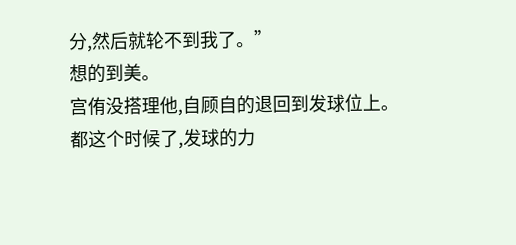分,然后就轮不到我了。”
想的到美。
宫侑没搭理他,自顾自的退回到发球位上。
都这个时候了,发球的力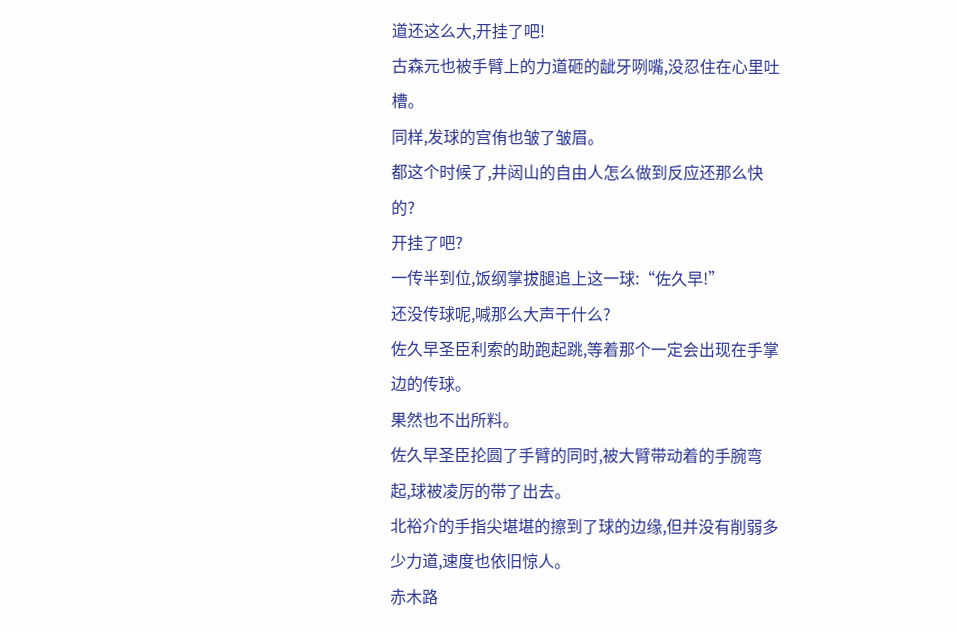道还这么大,开挂了吧!
古森元也被手臂上的力道砸的龇牙咧嘴,没忍住在心里吐槽。
同样,发球的宫侑也皱了皱眉。
都这个时候了,井闼山的自由人怎么做到反应还那么快的?
开挂了吧?
一传半到位,饭纲掌拔腿追上这一球:“佐久早!”
还没传球呢,喊那么大声干什么?
佐久早圣臣利索的助跑起跳,等着那个一定会出现在手掌边的传球。
果然也不出所料。
佐久早圣臣抡圆了手臂的同时,被大臂带动着的手腕弯起,球被凌厉的带了出去。
北裕介的手指尖堪堪的擦到了球的边缘,但并没有削弱多少力道,速度也依旧惊人。
赤木路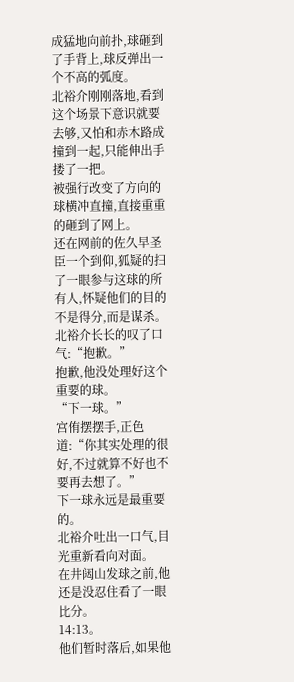成猛地向前扑,球砸到了手背上,球反弹出一个不高的弧度。
北裕介刚刚落地,看到这个场景下意识就要去够,又怕和赤木路成撞到一起,只能伸出手搂了一把。
被强行改变了方向的球横冲直撞,直接重重的砸到了网上。
还在网前的佐久早圣臣一个到仰,狐疑的扫了一眼参与这球的所有人,怀疑他们的目的不是得分,而是谋杀。
北裕介长长的叹了口气:“抱歉。”
抱歉,他没处理好这个重要的球。
“下一球。”
宫侑摆摆手,正色道:“你其实处理的很好,不过就算不好也不要再去想了。”
下一球永远是最重要的。
北裕介吐出一口气,目光重新看向对面。
在井闼山发球之前,他还是没忍住看了一眼比分。
14:13。
他们暂时落后,如果他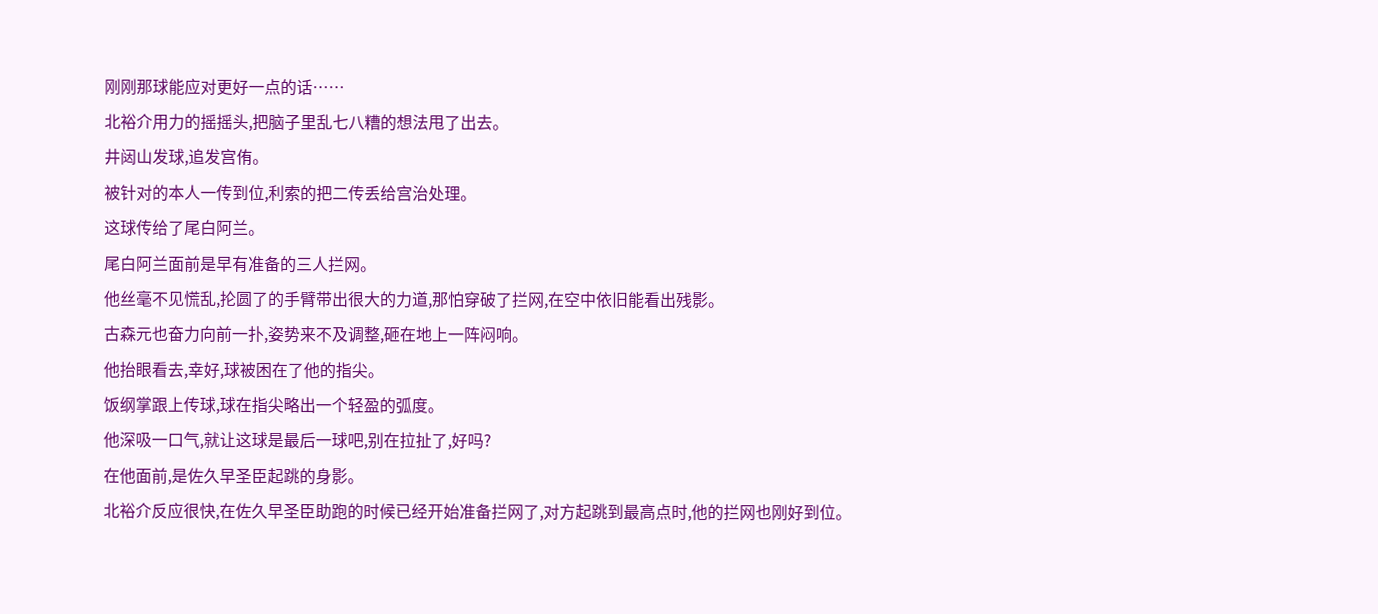刚刚那球能应对更好一点的话……
北裕介用力的摇摇头,把脑子里乱七八糟的想法甩了出去。
井闼山发球,追发宫侑。
被针对的本人一传到位,利索的把二传丢给宫治处理。
这球传给了尾白阿兰。
尾白阿兰面前是早有准备的三人拦网。
他丝毫不见慌乱,抡圆了的手臂带出很大的力道,那怕穿破了拦网,在空中依旧能看出残影。
古森元也奋力向前一扑,姿势来不及调整,砸在地上一阵闷响。
他抬眼看去,幸好,球被困在了他的指尖。
饭纲掌跟上传球,球在指尖略出一个轻盈的弧度。
他深吸一口气,就让这球是最后一球吧,别在拉扯了,好吗?
在他面前,是佐久早圣臣起跳的身影。
北裕介反应很快,在佐久早圣臣助跑的时候已经开始准备拦网了,对方起跳到最高点时,他的拦网也刚好到位。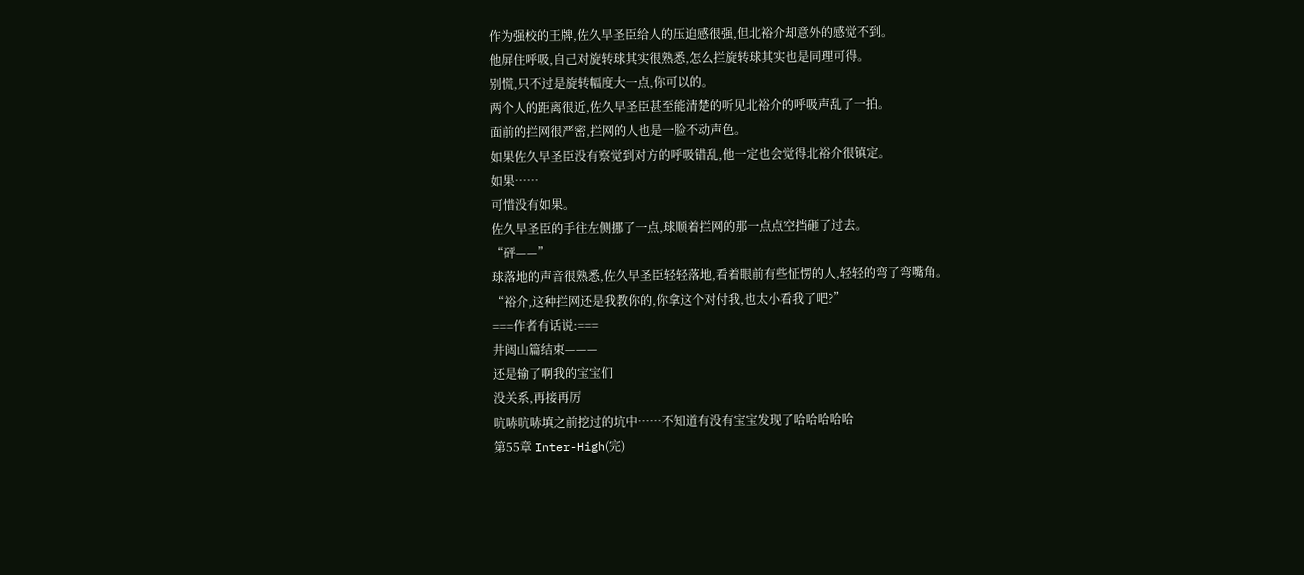作为强校的王牌,佐久早圣臣给人的压迫感很强,但北裕介却意外的感觉不到。
他屏住呼吸,自己对旋转球其实很熟悉,怎么拦旋转球其实也是同理可得。
别慌,只不过是旋转幅度大一点,你可以的。
两个人的距离很近,佐久早圣臣甚至能清楚的听见北裕介的呼吸声乱了一拍。
面前的拦网很严密,拦网的人也是一脸不动声色。
如果佐久早圣臣没有察觉到对方的呼吸错乱,他一定也会觉得北裕介很镇定。
如果……
可惜没有如果。
佐久早圣臣的手往左侧挪了一点,球顺着拦网的那一点点空挡砸了过去。
“砰——”
球落地的声音很熟悉,佐久早圣臣轻轻落地,看着眼前有些怔愣的人,轻轻的弯了弯嘴角。
“裕介,这种拦网还是我教你的,你拿这个对付我,也太小看我了吧?”
===作者有话说:===
井闼山篇结束———
还是输了啊我的宝宝们
没关系,再接再厉
吭哧吭哧填之前挖过的坑中……不知道有没有宝宝发现了哈哈哈哈哈
第55章 Inter-High(完)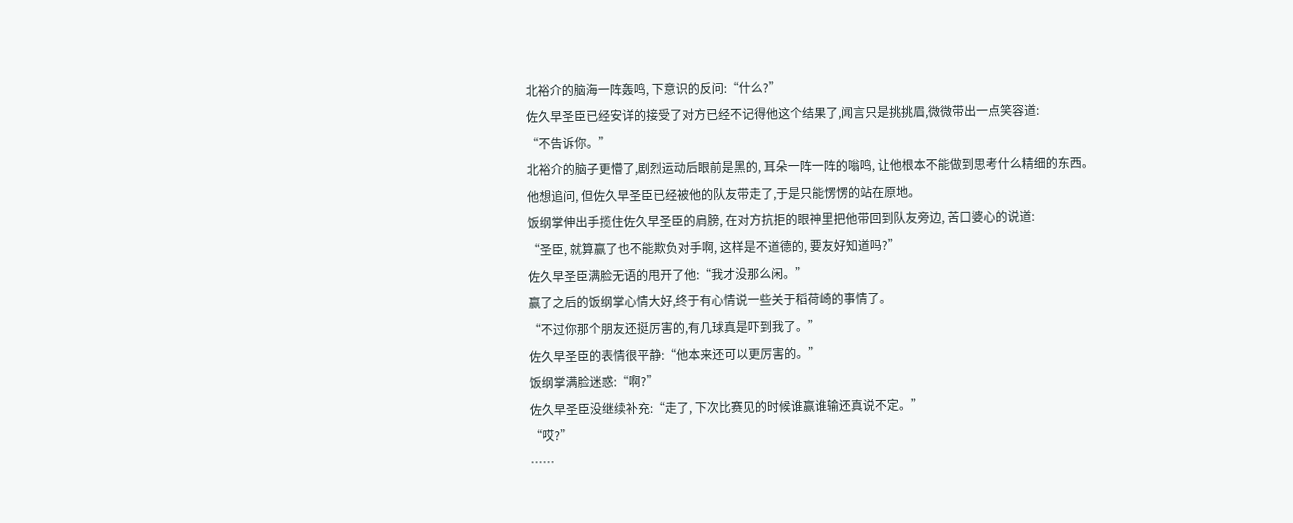北裕介的脑海一阵轰鸣, 下意识的反问:“什么?”
佐久早圣臣已经安详的接受了对方已经不记得他这个结果了,闻言只是挑挑眉,微微带出一点笑容道:
“不告诉你。”
北裕介的脑子更懵了,剧烈运动后眼前是黑的, 耳朵一阵一阵的嗡鸣, 让他根本不能做到思考什么精细的东西。
他想追问, 但佐久早圣臣已经被他的队友带走了,于是只能愣愣的站在原地。
饭纲掌伸出手揽住佐久早圣臣的肩膀, 在对方抗拒的眼神里把他带回到队友旁边, 苦口婆心的说道:
“圣臣, 就算赢了也不能欺负对手啊, 这样是不道德的, 要友好知道吗?”
佐久早圣臣满脸无语的甩开了他:“我才没那么闲。”
赢了之后的饭纲掌心情大好,终于有心情说一些关于稻荷崎的事情了。
“不过你那个朋友还挺厉害的,有几球真是吓到我了。”
佐久早圣臣的表情很平静:“他本来还可以更厉害的。”
饭纲掌满脸迷惑:“啊?”
佐久早圣臣没继续补充:“走了, 下次比赛见的时候谁赢谁输还真说不定。”
“哎?”
……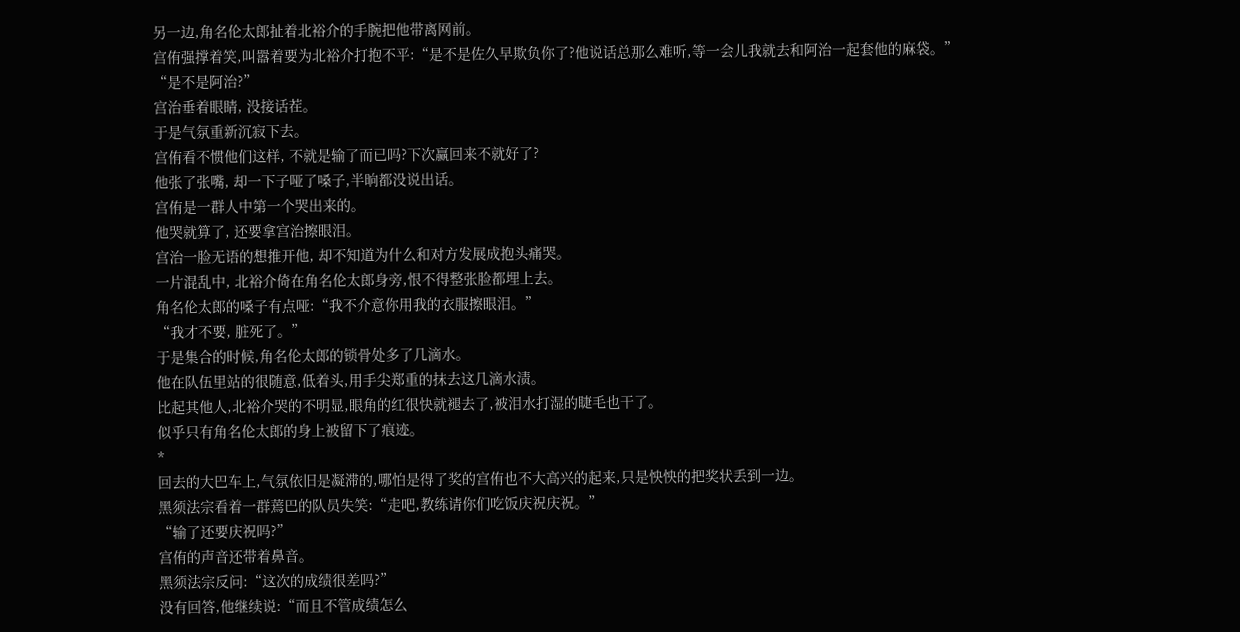另一边,角名伦太郎扯着北裕介的手腕把他带离网前。
宫侑强撑着笑,叫嚣着要为北裕介打抱不平:“是不是佐久早欺负你了?他说话总那么难听,等一会儿我就去和阿治一起套他的麻袋。”
“是不是阿治?”
宫治垂着眼睛, 没接话茬。
于是气氛重新沉寂下去。
宫侑看不惯他们这样, 不就是输了而已吗?下次赢回来不就好了?
他张了张嘴, 却一下子哑了嗓子,半晌都没说出话。
宫侑是一群人中第一个哭出来的。
他哭就算了, 还要拿宫治擦眼泪。
宫治一脸无语的想推开他, 却不知道为什么和对方发展成抱头痛哭。
一片混乱中, 北裕介倚在角名伦太郎身旁,恨不得整张脸都埋上去。
角名伦太郎的嗓子有点哑:“我不介意你用我的衣服擦眼泪。”
“我才不要, 脏死了。”
于是集合的时候,角名伦太郎的锁骨处多了几滴水。
他在队伍里站的很随意,低着头,用手尖郑重的抹去这几滴水渍。
比起其他人,北裕介哭的不明显,眼角的红很快就褪去了,被泪水打湿的睫毛也干了。
似乎只有角名伦太郎的身上被留下了痕迹。
*
回去的大巴车上,气氛依旧是凝滞的,哪怕是得了奖的宫侑也不大高兴的起来,只是怏怏的把奖状丢到一边。
黑须法宗看着一群蔫巴的队员失笑:“走吧,教练请你们吃饭庆祝庆祝。”
“输了还要庆祝吗?”
宫侑的声音还带着鼻音。
黑须法宗反问:“这次的成绩很差吗?”
没有回答,他继续说:“而且不管成绩怎么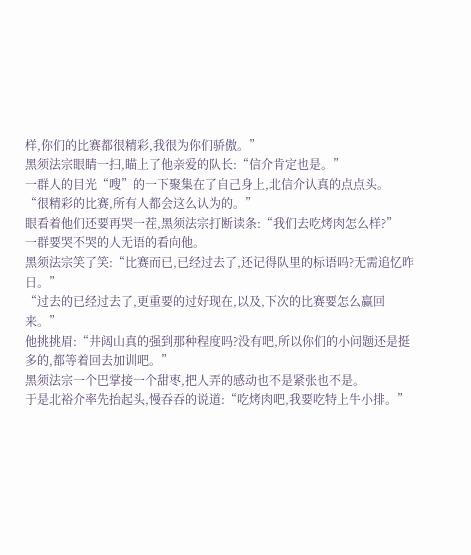样,你们的比赛都很精彩,我很为你们骄傲。”
黑须法宗眼睛一扫,瞄上了他亲爱的队长:“信介肯定也是。”
一群人的目光“嗖”的一下聚集在了自己身上,北信介认真的点点头。
“很精彩的比赛,所有人都会这么认为的。”
眼看着他们还要再哭一茬,黑须法宗打断读条:“我们去吃烤肉怎么样?”
一群要哭不哭的人无语的看向他。
黑须法宗笑了笑:“比赛而已,已经过去了,还记得队里的标语吗?无需追忆昨日。”
“过去的已经过去了,更重要的过好现在,以及,下次的比赛要怎么赢回来。”
他挑挑眉:“井闼山真的强到那种程度吗?没有吧,所以你们的小问题还是挺多的,都等着回去加训吧。”
黑须法宗一个巴掌接一个甜枣,把人弄的感动也不是紧张也不是。
于是北裕介率先抬起头,慢吞吞的说道:“吃烤肉吧,我要吃特上牛小排。”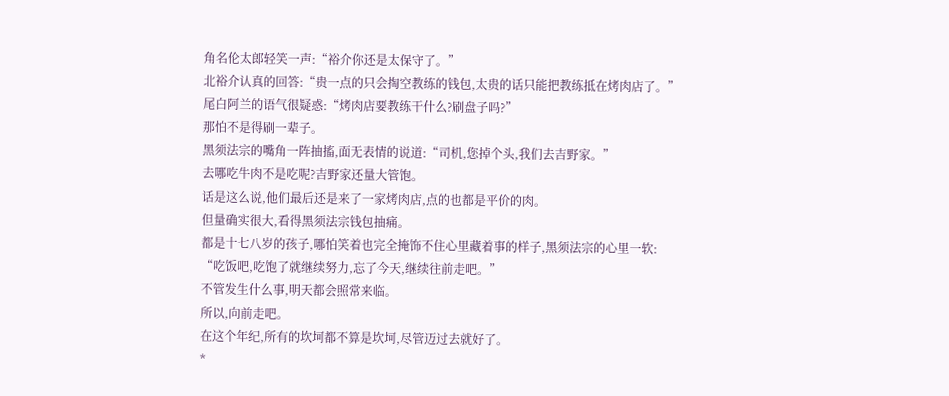角名伦太郎轻笑一声:“裕介你还是太保守了。”
北裕介认真的回答:“贵一点的只会掏空教练的钱包,太贵的话只能把教练抵在烤肉店了。”
尾白阿兰的语气很疑惑:“烤肉店要教练干什么?刷盘子吗?”
那怕不是得刷一辈子。
黑须法宗的嘴角一阵抽搐,面无表情的说道:“司机,您掉个头,我们去吉野家。”
去哪吃牛肉不是吃呢?吉野家还量大管饱。
话是这么说,他们最后还是来了一家烤肉店,点的也都是平价的肉。
但量确实很大,看得黑须法宗钱包抽痛。
都是十七八岁的孩子,哪怕笑着也完全掩饰不住心里藏着事的样子,黑须法宗的心里一软:
“吃饭吧,吃饱了就继续努力,忘了今天,继续往前走吧。”
不管发生什么事,明天都会照常来临。
所以,向前走吧。
在这个年纪,所有的坎坷都不算是坎坷,尽管迈过去就好了。
*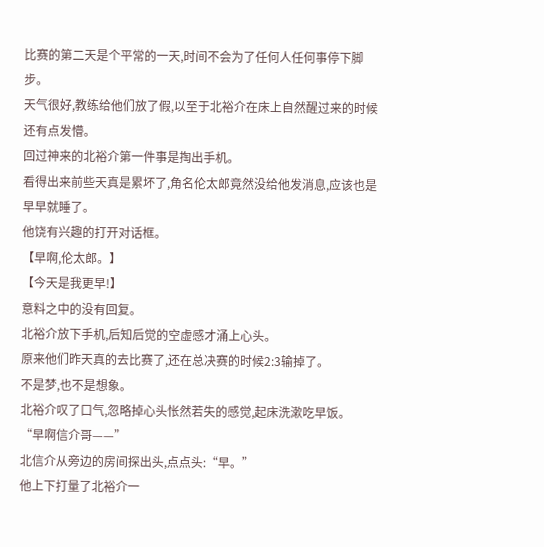比赛的第二天是个平常的一天,时间不会为了任何人任何事停下脚步。
天气很好,教练给他们放了假,以至于北裕介在床上自然醒过来的时候还有点发懵。
回过神来的北裕介第一件事是掏出手机。
看得出来前些天真是累坏了,角名伦太郎竟然没给他发消息,应该也是早早就睡了。
他饶有兴趣的打开对话框。
【早啊,伦太郎。】
【今天是我更早!】
意料之中的没有回复。
北裕介放下手机,后知后觉的空虚感才涌上心头。
原来他们昨天真的去比赛了,还在总决赛的时候2:3输掉了。
不是梦,也不是想象。
北裕介叹了口气,忽略掉心头怅然若失的感觉,起床洗漱吃早饭。
“早啊信介哥——”
北信介从旁边的房间探出头,点点头:“早。”
他上下打量了北裕介一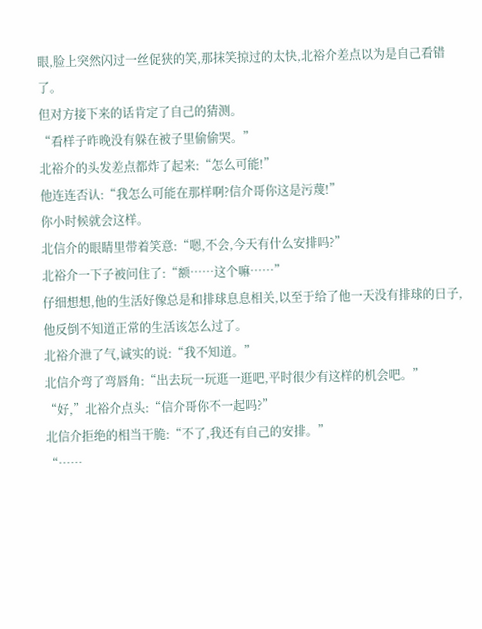眼,脸上突然闪过一丝促狭的笑,那抹笑掠过的太快,北裕介差点以为是自己看错了。
但对方接下来的话肯定了自己的猜测。
“看样子昨晚没有躲在被子里偷偷哭。”
北裕介的头发差点都炸了起来:“怎么可能!”
他连连否认:“我怎么可能在那样啊?信介哥你这是污蔑!”
你小时候就会这样。
北信介的眼睛里带着笑意:“嗯,不会,今天有什么安排吗?”
北裕介一下子被问住了:“额……这个嘛……”
仔细想想,他的生活好像总是和排球息息相关,以至于给了他一天没有排球的日子,他反倒不知道正常的生活该怎么过了。
北裕介泄了气,诚实的说:“我不知道。”
北信介弯了弯唇角:“出去玩一玩逛一逛吧,平时很少有这样的机会吧。”
“好,”北裕介点头:“信介哥你不一起吗?”
北信介拒绝的相当干脆:“不了,我还有自己的安排。”
“……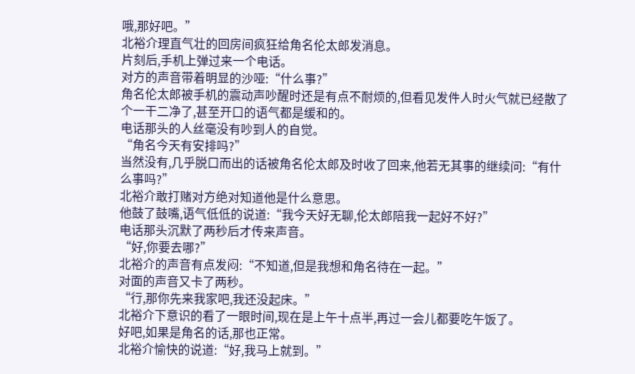哦,那好吧。”
北裕介理直气壮的回房间疯狂给角名伦太郎发消息。
片刻后,手机上弹过来一个电话。
对方的声音带着明显的沙哑:“什么事?”
角名伦太郎被手机的震动声吵醒时还是有点不耐烦的,但看见发件人时火气就已经散了个一干二净了,甚至开口的语气都是缓和的。
电话那头的人丝毫没有吵到人的自觉。
“角名今天有安排吗?”
当然没有,几乎脱口而出的话被角名伦太郎及时收了回来,他若无其事的继续问:“有什么事吗?”
北裕介敢打赌对方绝对知道他是什么意思。
他鼓了鼓嘴,语气低低的说道:“我今天好无聊,伦太郎陪我一起好不好?”
电话那头沉默了两秒后才传来声音。
“好,你要去哪?”
北裕介的声音有点发闷:“不知道,但是我想和角名待在一起。”
对面的声音又卡了两秒。
“行,那你先来我家吧,我还没起床。”
北裕介下意识的看了一眼时间,现在是上午十点半,再过一会儿都要吃午饭了。
好吧,如果是角名的话,那也正常。
北裕介愉快的说道:“好,我马上就到。”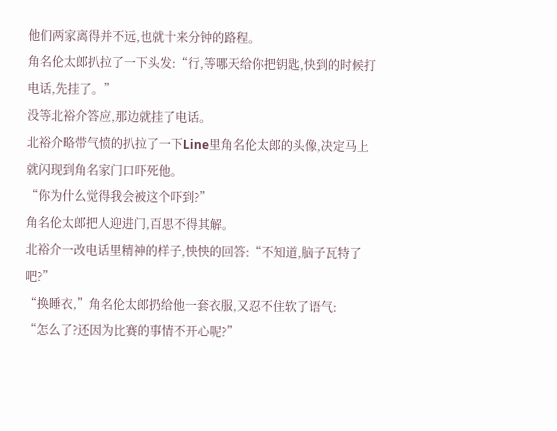他们两家离得并不远,也就十来分钟的路程。
角名伦太郎扒拉了一下头发:“行,等哪天给你把钥匙,快到的时候打电话,先挂了。”
没等北裕介答应,那边就挂了电话。
北裕介略带气愤的扒拉了一下Line里角名伦太郎的头像,决定马上就闪现到角名家门口吓死他。
“你为什么觉得我会被这个吓到?”
角名伦太郎把人迎进门,百思不得其解。
北裕介一改电话里精神的样子,怏怏的回答:“不知道,脑子瓦特了吧?”
“换睡衣,”角名伦太郎扔给他一套衣服,又忍不住软了语气:
“怎么了?还因为比赛的事情不开心呢?”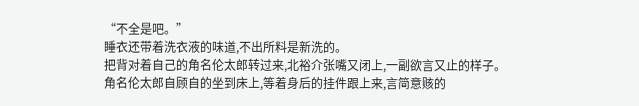“不全是吧。”
睡衣还带着洗衣液的味道,不出所料是新洗的。
把背对着自己的角名伦太郎转过来,北裕介张嘴又闭上,一副欲言又止的样子。
角名伦太郎自顾自的坐到床上,等着身后的挂件跟上来,言简意赅的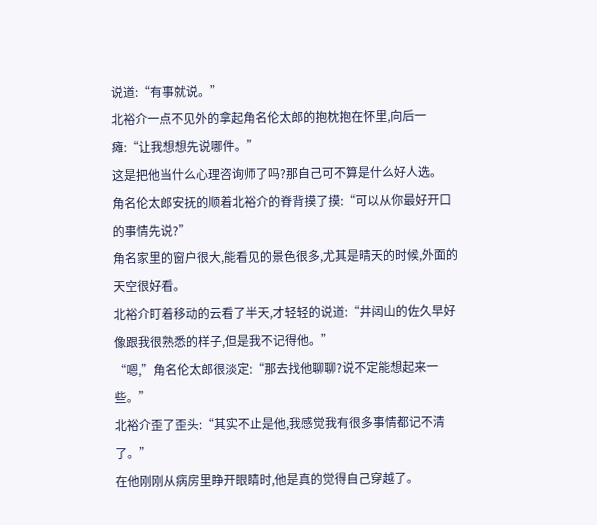说道:“有事就说。”
北裕介一点不见外的拿起角名伦太郎的抱枕抱在怀里,向后一瘫:“让我想想先说哪件。”
这是把他当什么心理咨询师了吗?那自己可不算是什么好人选。
角名伦太郎安抚的顺着北裕介的脊背摸了摸:“可以从你最好开口的事情先说?”
角名家里的窗户很大,能看见的景色很多,尤其是晴天的时候,外面的天空很好看。
北裕介盯着移动的云看了半天,才轻轻的说道:“井闼山的佐久早好像跟我很熟悉的样子,但是我不记得他。”
“嗯,”角名伦太郎很淡定:“那去找他聊聊?说不定能想起来一些。”
北裕介歪了歪头:“其实不止是他,我感觉我有很多事情都记不清了。”
在他刚刚从病房里睁开眼睛时,他是真的觉得自己穿越了。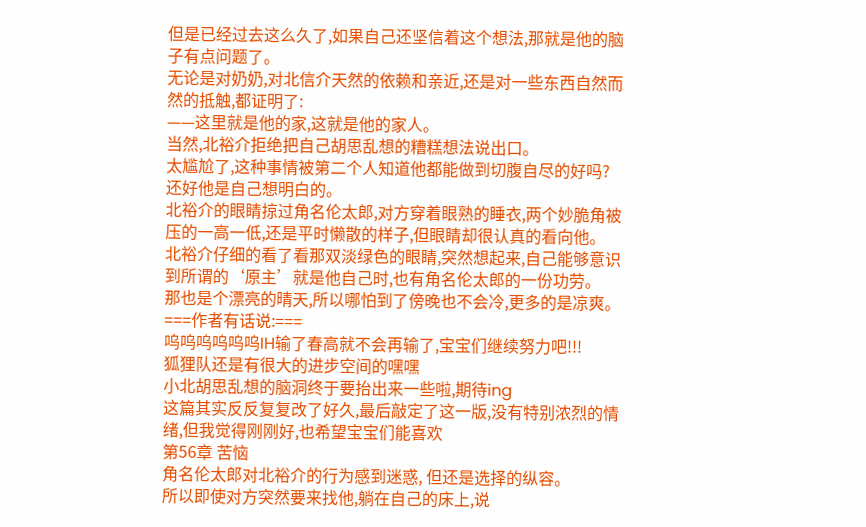但是已经过去这么久了,如果自己还坚信着这个想法,那就是他的脑子有点问题了。
无论是对奶奶,对北信介天然的依赖和亲近,还是对一些东西自然而然的抵触,都证明了:
——这里就是他的家,这就是他的家人。
当然,北裕介拒绝把自己胡思乱想的糟糕想法说出口。
太尴尬了,这种事情被第二个人知道他都能做到切腹自尽的好吗?
还好他是自己想明白的。
北裕介的眼睛掠过角名伦太郎,对方穿着眼熟的睡衣,两个妙脆角被压的一高一低,还是平时懒散的样子,但眼睛却很认真的看向他。
北裕介仔细的看了看那双淡绿色的眼睛,突然想起来,自己能够意识到所谓的‘原主’就是他自己时,也有角名伦太郎的一份功劳。
那也是个漂亮的晴天,所以哪怕到了傍晚也不会冷,更多的是凉爽。
===作者有话说:===
呜呜呜呜呜呜IH输了春高就不会再输了,宝宝们继续努力吧!!!
狐狸队还是有很大的进步空间的嘿嘿
小北胡思乱想的脑洞终于要抬出来一些啦,期待ing
这篇其实反反复复改了好久,最后敲定了这一版,没有特别浓烈的情绪,但我觉得刚刚好,也希望宝宝们能喜欢
第56章 苦恼
角名伦太郎对北裕介的行为感到迷惑, 但还是选择的纵容。
所以即使对方突然要来找他,躺在自己的床上,说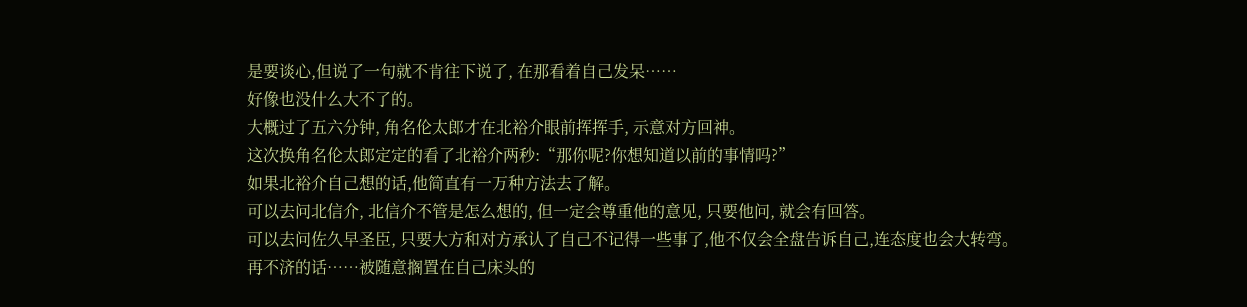是要谈心,但说了一句就不肯往下说了, 在那看着自己发呆……
好像也没什么大不了的。
大概过了五六分钟, 角名伦太郎才在北裕介眼前挥挥手, 示意对方回神。
这次换角名伦太郎定定的看了北裕介两秒:“那你呢?你想知道以前的事情吗?”
如果北裕介自己想的话,他简直有一万种方法去了解。
可以去问北信介, 北信介不管是怎么想的, 但一定会尊重他的意见, 只要他问, 就会有回答。
可以去问佐久早圣臣, 只要大方和对方承认了自己不记得一些事了,他不仅会全盘告诉自己,连态度也会大转弯。
再不济的话……被随意搁置在自己床头的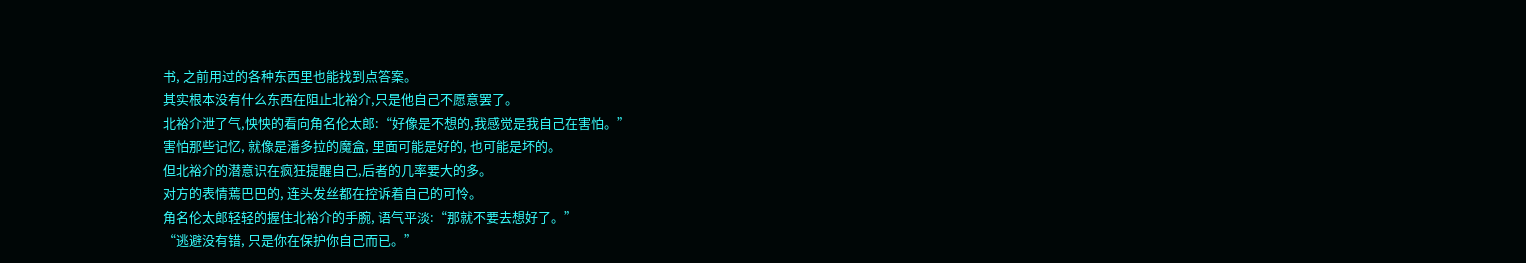书, 之前用过的各种东西里也能找到点答案。
其实根本没有什么东西在阻止北裕介,只是他自己不愿意罢了。
北裕介泄了气,怏怏的看向角名伦太郎:“好像是不想的,我感觉是我自己在害怕。”
害怕那些记忆, 就像是潘多拉的魔盒, 里面可能是好的, 也可能是坏的。
但北裕介的潜意识在疯狂提醒自己,后者的几率要大的多。
对方的表情蔫巴巴的, 连头发丝都在控诉着自己的可怜。
角名伦太郎轻轻的握住北裕介的手腕, 语气平淡:“那就不要去想好了。”
“逃避没有错, 只是你在保护你自己而已。”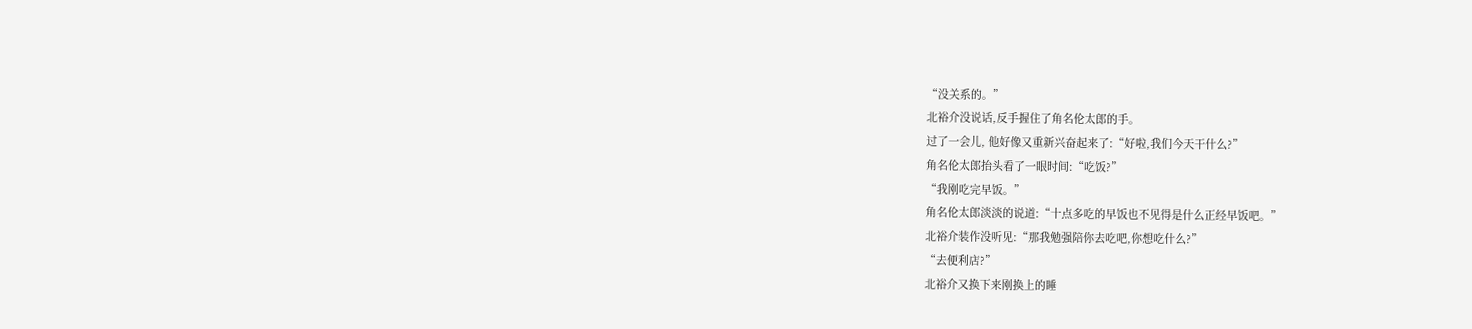“没关系的。”
北裕介没说话,反手握住了角名伦太郎的手。
过了一会儿, 他好像又重新兴奋起来了:“好啦,我们今天干什么?”
角名伦太郎抬头看了一眼时间:“吃饭?”
“我刚吃完早饭。”
角名伦太郎淡淡的说道:“十点多吃的早饭也不见得是什么正经早饭吧。”
北裕介装作没听见:“那我勉强陪你去吃吧,你想吃什么?”
“去便利店?”
北裕介又换下来刚换上的睡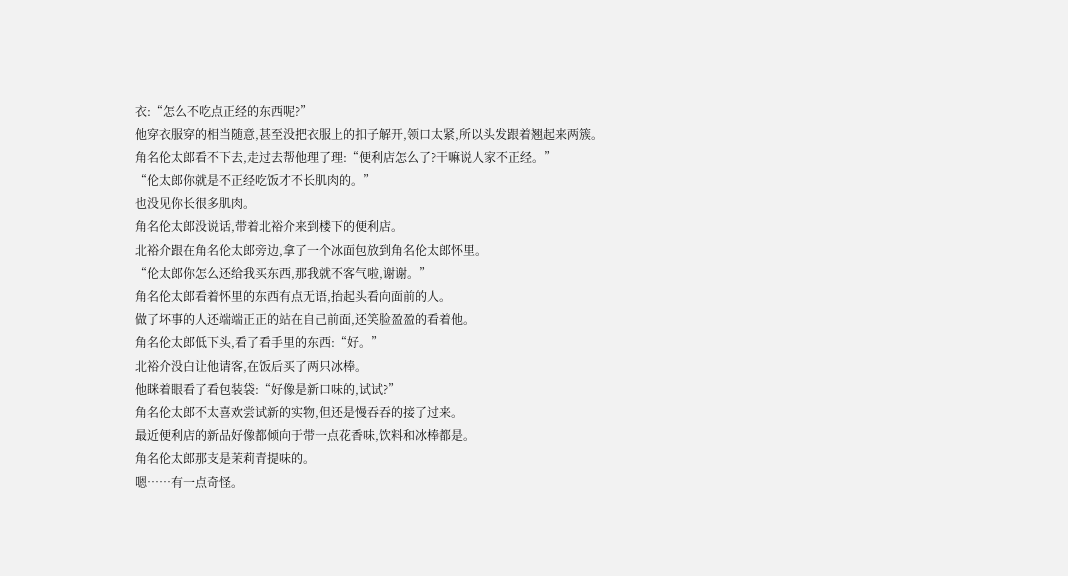衣:“怎么不吃点正经的东西呢?”
他穿衣服穿的相当随意,甚至没把衣服上的扣子解开,领口太紧,所以头发跟着翘起来两簇。
角名伦太郎看不下去,走过去帮他理了理:“便利店怎么了?干嘛说人家不正经。”
“伦太郎你就是不正经吃饭才不长肌肉的。”
也没见你长很多肌肉。
角名伦太郎没说话,带着北裕介来到楼下的便利店。
北裕介跟在角名伦太郎旁边,拿了一个冰面包放到角名伦太郎怀里。
“伦太郎你怎么还给我买东西,那我就不客气啦,谢谢。”
角名伦太郎看着怀里的东西有点无语,抬起头看向面前的人。
做了坏事的人还端端正正的站在自己前面,还笑脸盈盈的看着他。
角名伦太郎低下头,看了看手里的东西:“好。”
北裕介没白让他请客,在饭后买了两只冰棒。
他眯着眼看了看包装袋:“好像是新口味的,试试?”
角名伦太郎不太喜欢尝试新的实物,但还是慢吞吞的接了过来。
最近便利店的新品好像都倾向于带一点花香味,饮料和冰棒都是。
角名伦太郎那支是茉莉青提味的。
嗯……有一点奇怪。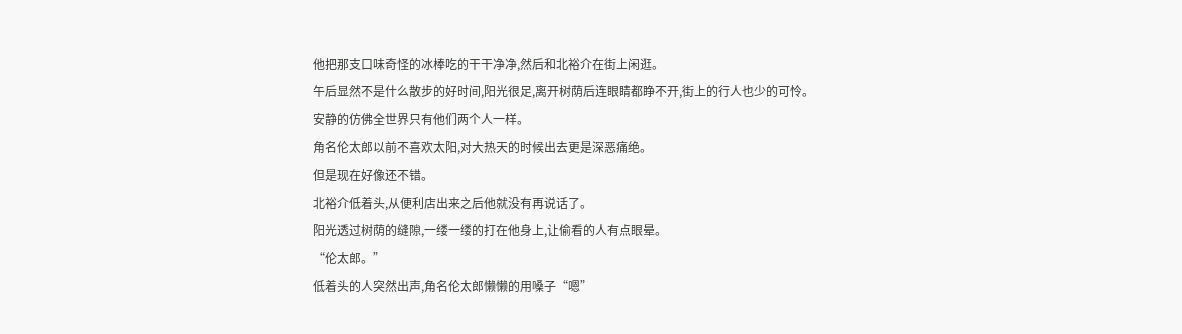他把那支口味奇怪的冰棒吃的干干净净,然后和北裕介在街上闲逛。
午后显然不是什么散步的好时间,阳光很足,离开树荫后连眼睛都睁不开,街上的行人也少的可怜。
安静的仿佛全世界只有他们两个人一样。
角名伦太郎以前不喜欢太阳,对大热天的时候出去更是深恶痛绝。
但是现在好像还不错。
北裕介低着头,从便利店出来之后他就没有再说话了。
阳光透过树荫的缝隙,一缕一缕的打在他身上,让偷看的人有点眼晕。
“伦太郎。”
低着头的人突然出声,角名伦太郎懒懒的用嗓子“嗯”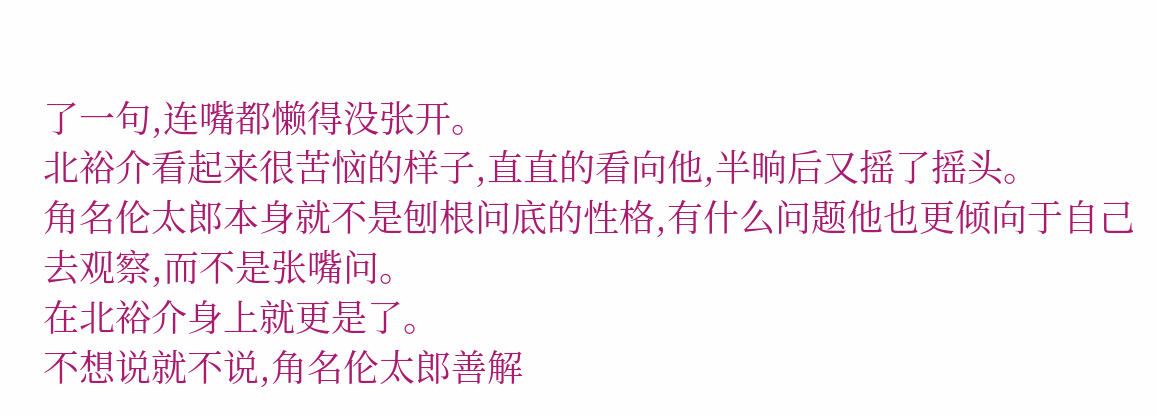了一句,连嘴都懒得没张开。
北裕介看起来很苦恼的样子,直直的看向他,半晌后又摇了摇头。
角名伦太郎本身就不是刨根问底的性格,有什么问题他也更倾向于自己去观察,而不是张嘴问。
在北裕介身上就更是了。
不想说就不说,角名伦太郎善解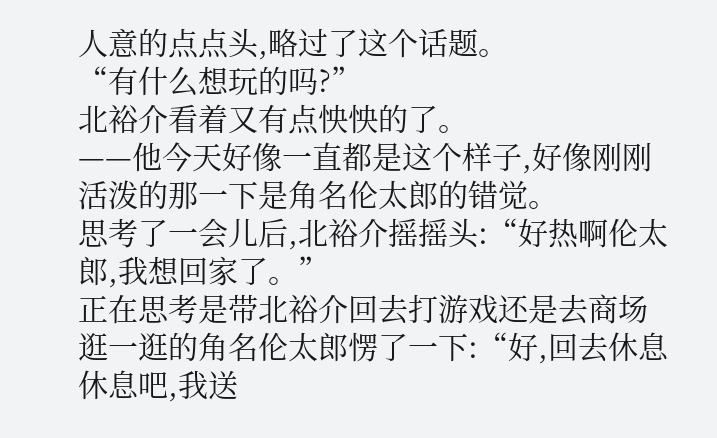人意的点点头,略过了这个话题。
“有什么想玩的吗?”
北裕介看着又有点怏怏的了。
——他今天好像一直都是这个样子,好像刚刚活泼的那一下是角名伦太郎的错觉。
思考了一会儿后,北裕介摇摇头:“好热啊伦太郎,我想回家了。”
正在思考是带北裕介回去打游戏还是去商场逛一逛的角名伦太郎愣了一下:“好,回去休息休息吧,我送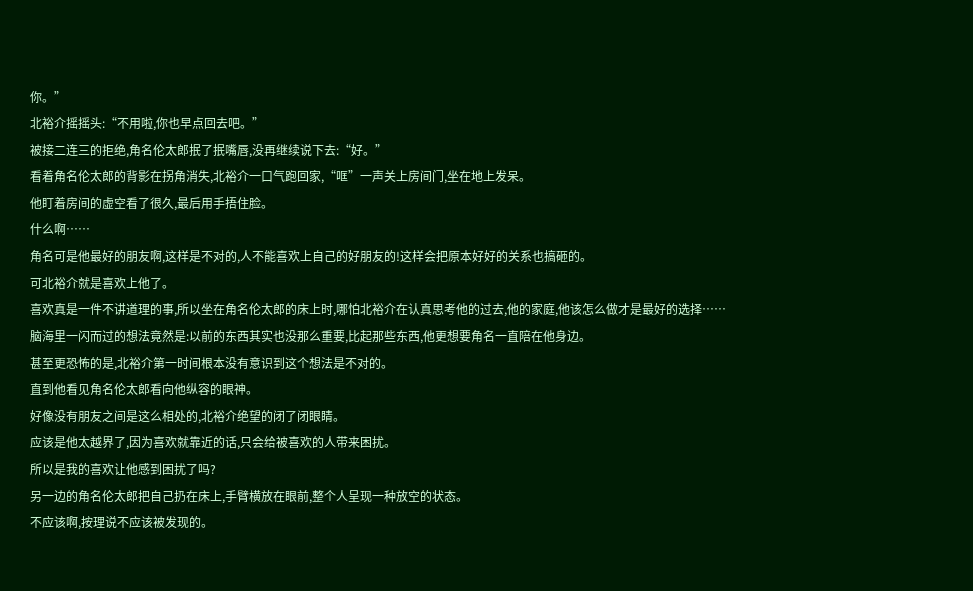你。”
北裕介摇摇头:“不用啦,你也早点回去吧。”
被接二连三的拒绝,角名伦太郎抿了抿嘴唇,没再继续说下去:“好。”
看着角名伦太郎的背影在拐角消失,北裕介一口气跑回家,“哐”一声关上房间门,坐在地上发呆。
他盯着房间的虚空看了很久,最后用手捂住脸。
什么啊……
角名可是他最好的朋友啊,这样是不对的,人不能喜欢上自己的好朋友的!这样会把原本好好的关系也搞砸的。
可北裕介就是喜欢上他了。
喜欢真是一件不讲道理的事,所以坐在角名伦太郎的床上时,哪怕北裕介在认真思考他的过去,他的家庭,他该怎么做才是最好的选择……
脑海里一闪而过的想法竟然是:以前的东西其实也没那么重要,比起那些东西,他更想要角名一直陪在他身边。
甚至更恐怖的是,北裕介第一时间根本没有意识到这个想法是不对的。
直到他看见角名伦太郎看向他纵容的眼神。
好像没有朋友之间是这么相处的,北裕介绝望的闭了闭眼睛。
应该是他太越界了,因为喜欢就靠近的话,只会给被喜欢的人带来困扰。
所以是我的喜欢让他感到困扰了吗?
另一边的角名伦太郎把自己扔在床上,手臂横放在眼前,整个人呈现一种放空的状态。
不应该啊,按理说不应该被发现的。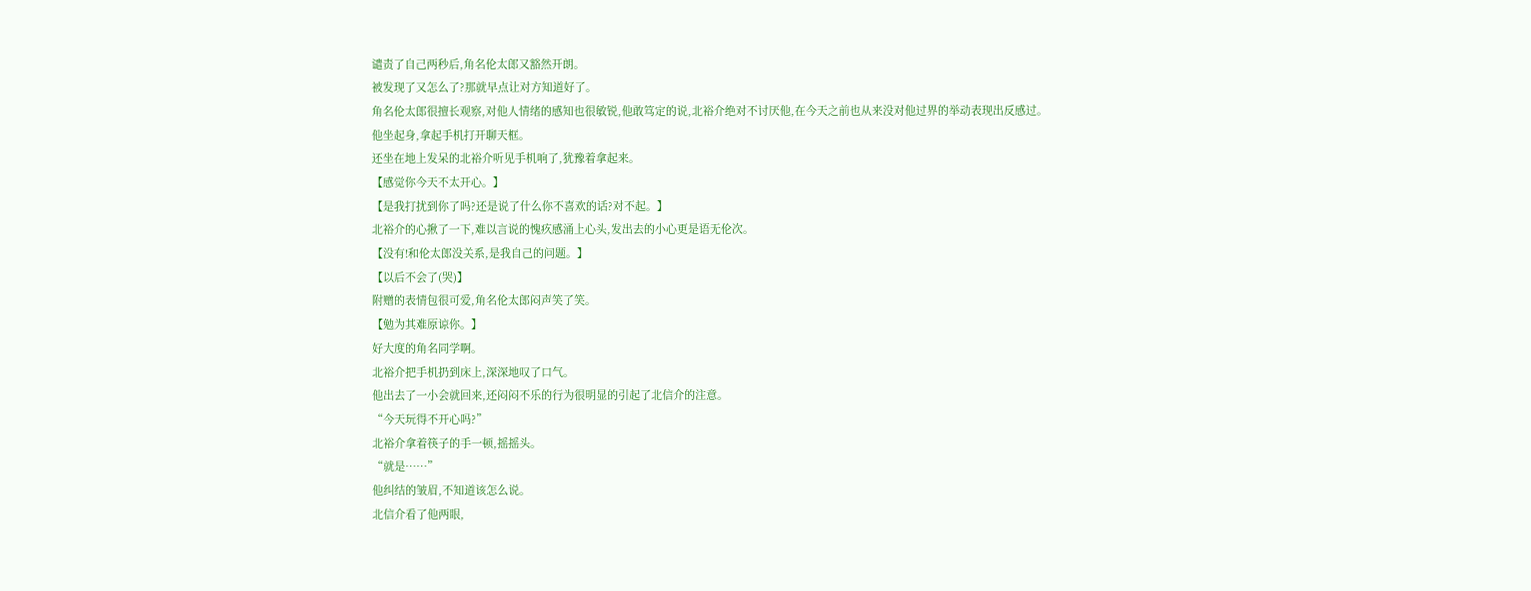谴责了自己两秒后,角名伦太郎又豁然开朗。
被发现了又怎么了?那就早点让对方知道好了。
角名伦太郎很擅长观察,对他人情绪的感知也很敏锐,他敢笃定的说,北裕介绝对不讨厌他,在今天之前也从来没对他过界的举动表现出反感过。
他坐起身,拿起手机打开聊天框。
还坐在地上发呆的北裕介听见手机响了,犹豫着拿起来。
【感觉你今天不太开心。】
【是我打扰到你了吗?还是说了什么你不喜欢的话?对不起。】
北裕介的心揪了一下,难以言说的愧疚感涌上心头,发出去的小心更是语无伦次。
【没有!和伦太郎没关系,是我自己的问题。】
【以后不会了(哭)】
附赠的表情包很可爱,角名伦太郎闷声笑了笑。
【勉为其难原谅你。】
好大度的角名同学啊。
北裕介把手机扔到床上,深深地叹了口气。
他出去了一小会就回来,还闷闷不乐的行为很明显的引起了北信介的注意。
“今天玩得不开心吗?”
北裕介拿着筷子的手一顿,摇摇头。
“就是……”
他纠结的皱眉,不知道该怎么说。
北信介看了他两眼,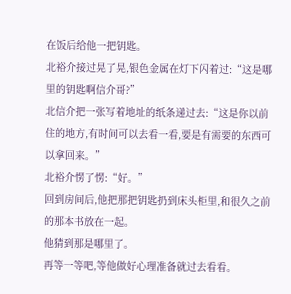在饭后给他一把钥匙。
北裕介接过晃了晃,银色金属在灯下闪着过:“这是哪里的钥匙啊信介哥?”
北信介把一张写着地址的纸条递过去:“这是你以前住的地方,有时间可以去看一看,要是有需要的东西可以拿回来。”
北裕介愣了愣:“好。”
回到房间后,他把那把钥匙扔到床头柜里,和很久之前的那本书放在一起。
他猜到那是哪里了。
再等一等吧,等他做好心理准备就过去看看。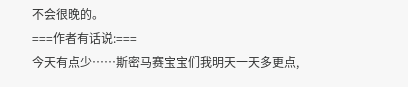不会很晚的。
===作者有话说:===
今天有点少……斯密马赛宝宝们我明天一天多更点,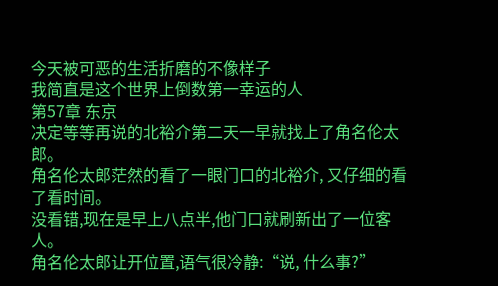今天被可恶的生活折磨的不像样子
我简直是这个世界上倒数第一幸运的人
第57章 东京
决定等等再说的北裕介第二天一早就找上了角名伦太郎。
角名伦太郎茫然的看了一眼门口的北裕介, 又仔细的看了看时间。
没看错,现在是早上八点半,他门口就刷新出了一位客人。
角名伦太郎让开位置,语气很冷静:“说, 什么事?”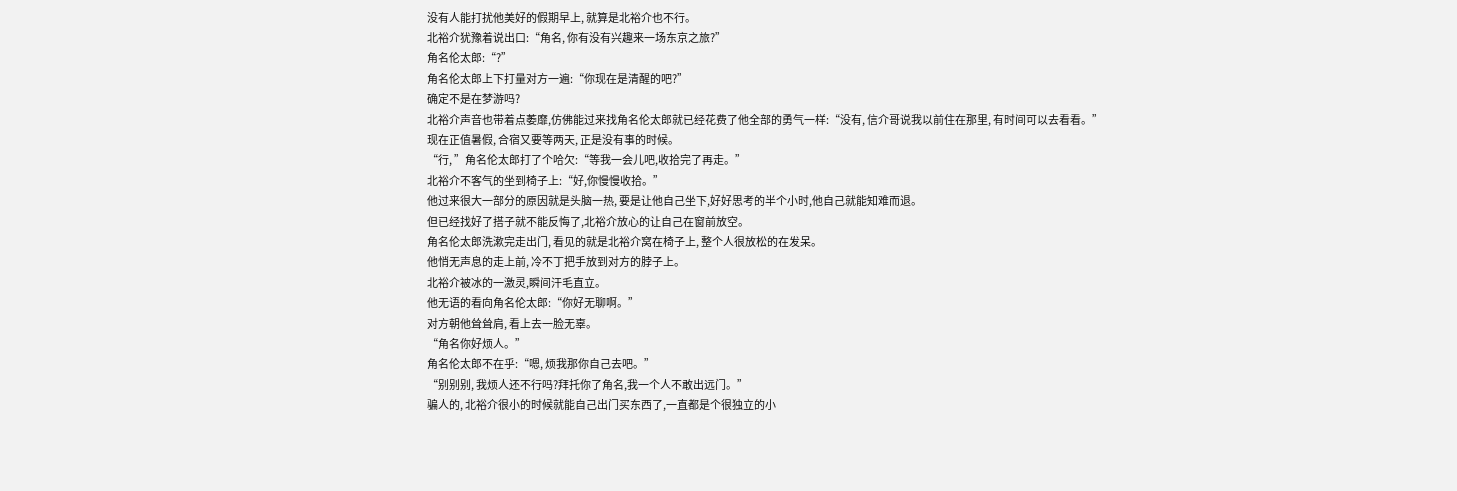没有人能打扰他美好的假期早上, 就算是北裕介也不行。
北裕介犹豫着说出口:“角名, 你有没有兴趣来一场东京之旅?”
角名伦太郎:“?”
角名伦太郎上下打量对方一遍:“你现在是清醒的吧?”
确定不是在梦游吗?
北裕介声音也带着点萎靡,仿佛能过来找角名伦太郎就已经花费了他全部的勇气一样:“没有, 信介哥说我以前住在那里, 有时间可以去看看。”
现在正值暑假, 合宿又要等两天, 正是没有事的时候。
“行, ”角名伦太郎打了个哈欠:“等我一会儿吧,收拾完了再走。”
北裕介不客气的坐到椅子上:“好,你慢慢收拾。”
他过来很大一部分的原因就是头脑一热, 要是让他自己坐下,好好思考的半个小时,他自己就能知难而退。
但已经找好了搭子就不能反悔了,北裕介放心的让自己在窗前放空。
角名伦太郎洗漱完走出门, 看见的就是北裕介窝在椅子上, 整个人很放松的在发呆。
他悄无声息的走上前, 冷不丁把手放到对方的脖子上。
北裕介被冰的一激灵,瞬间汗毛直立。
他无语的看向角名伦太郎:“你好无聊啊。”
对方朝他耸耸肩, 看上去一脸无辜。
“角名你好烦人。”
角名伦太郎不在乎:“嗯, 烦我那你自己去吧。”
“别别别, 我烦人还不行吗?拜托你了角名,我一个人不敢出远门。”
骗人的, 北裕介很小的时候就能自己出门买东西了,一直都是个很独立的小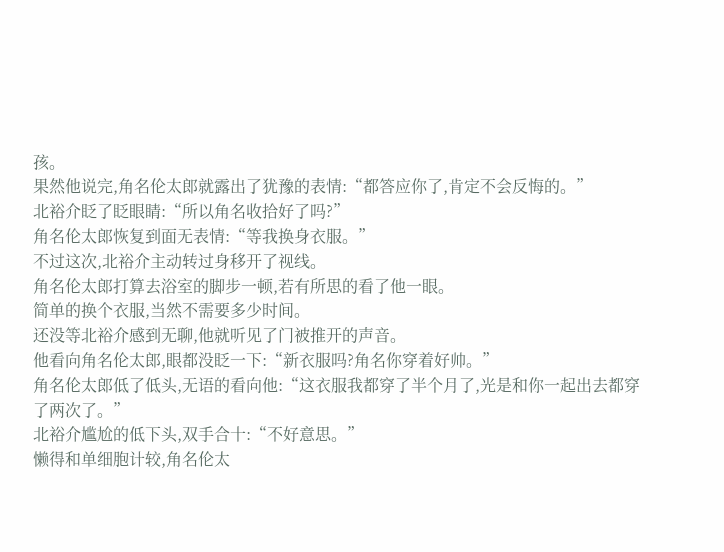孩。
果然他说完,角名伦太郎就露出了犹豫的表情:“都答应你了,肯定不会反悔的。”
北裕介眨了眨眼睛:“所以角名收拾好了吗?”
角名伦太郎恢复到面无表情:“等我换身衣服。”
不过这次,北裕介主动转过身移开了视线。
角名伦太郎打算去浴室的脚步一顿,若有所思的看了他一眼。
简单的换个衣服,当然不需要多少时间。
还没等北裕介感到无聊,他就听见了门被推开的声音。
他看向角名伦太郎,眼都没眨一下:“新衣服吗?角名你穿着好帅。”
角名伦太郎低了低头,无语的看向他:“这衣服我都穿了半个月了,光是和你一起出去都穿了两次了。”
北裕介尴尬的低下头,双手合十:“不好意思。”
懒得和单细胞计较,角名伦太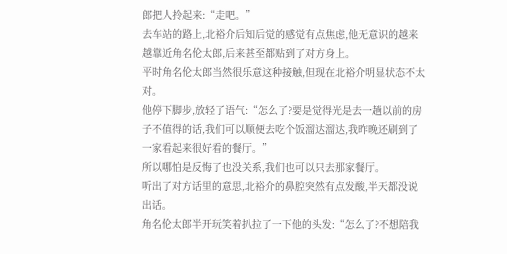郎把人拎起来:“走吧。”
去车站的路上,北裕介后知后觉的感觉有点焦虑,他无意识的越来越靠近角名伦太郎,后来甚至都贴到了对方身上。
平时角名伦太郎当然很乐意这种接触,但现在北裕介明显状态不太对。
他停下脚步,放轻了语气:“怎么了?要是觉得光是去一趟以前的房子不值得的话,我们可以顺便去吃个饭溜达溜达,我昨晚还刷到了一家看起来很好看的餐厅。”
所以哪怕是反悔了也没关系,我们也可以只去那家餐厅。
听出了对方话里的意思,北裕介的鼻腔突然有点发酸,半天都没说出话。
角名伦太郎半开玩笑着扒拉了一下他的头发:“怎么了?不想陪我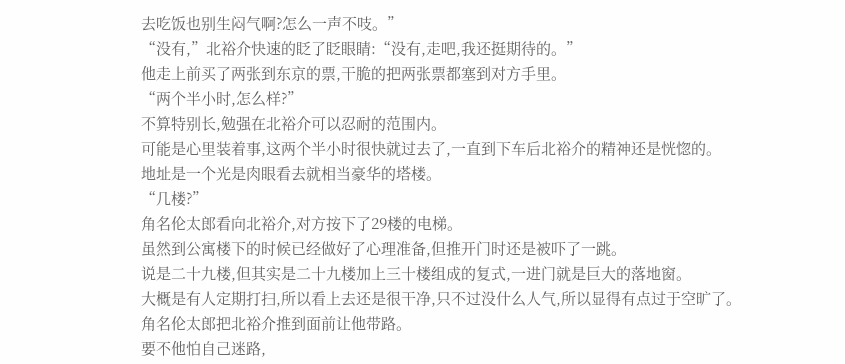去吃饭也别生闷气啊?怎么一声不吱。”
“没有,”北裕介快速的眨了眨眼睛:“没有,走吧,我还挺期待的。”
他走上前买了两张到东京的票,干脆的把两张票都塞到对方手里。
“两个半小时,怎么样?”
不算特别长,勉强在北裕介可以忍耐的范围内。
可能是心里装着事,这两个半小时很快就过去了,一直到下车后北裕介的精神还是恍惚的。
地址是一个光是肉眼看去就相当豪华的塔楼。
“几楼?”
角名伦太郎看向北裕介,对方按下了29楼的电梯。
虽然到公寓楼下的时候已经做好了心理准备,但推开门时还是被吓了一跳。
说是二十九楼,但其实是二十九楼加上三十楼组成的复式,一进门就是巨大的落地窗。
大概是有人定期打扫,所以看上去还是很干净,只不过没什么人气,所以显得有点过于空旷了。
角名伦太郎把北裕介推到面前让他带路。
要不他怕自己迷路,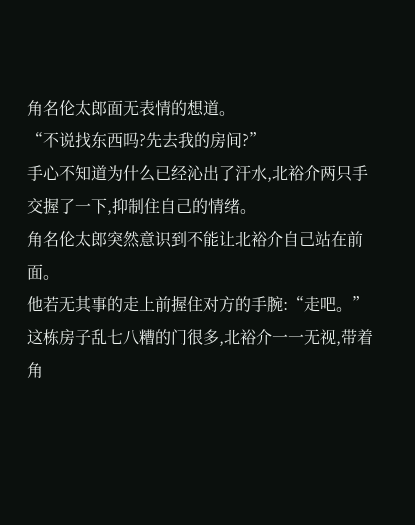角名伦太郎面无表情的想道。
“不说找东西吗?先去我的房间?”
手心不知道为什么已经沁出了汗水,北裕介两只手交握了一下,抑制住自己的情绪。
角名伦太郎突然意识到不能让北裕介自己站在前面。
他若无其事的走上前握住对方的手腕:“走吧。”
这栋房子乱七八糟的门很多,北裕介一一无视,带着角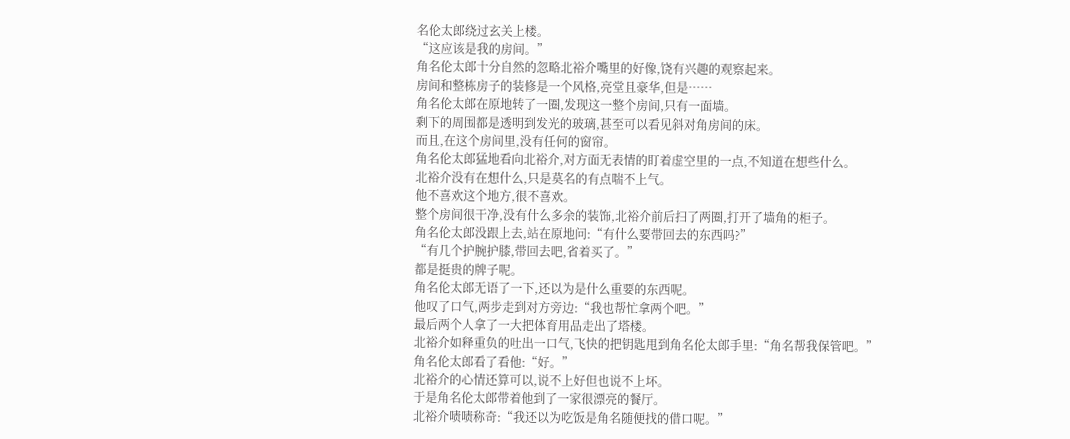名伦太郎绕过玄关上楼。
“这应该是我的房间。”
角名伦太郎十分自然的忽略北裕介嘴里的好像,饶有兴趣的观察起来。
房间和整栋房子的装修是一个风格,亮堂且豪华,但是……
角名伦太郎在原地转了一圈,发现这一整个房间,只有一面墙。
剩下的周围都是透明到发光的玻璃,甚至可以看见斜对角房间的床。
而且,在这个房间里,没有任何的窗帘。
角名伦太郎猛地看向北裕介,对方面无表情的盯着虚空里的一点,不知道在想些什么。
北裕介没有在想什么,只是莫名的有点喘不上气。
他不喜欢这个地方,很不喜欢。
整个房间很干净,没有什么多余的装饰,北裕介前后扫了两圈,打开了墙角的柜子。
角名伦太郎没跟上去,站在原地问:“有什么要带回去的东西吗?”
“有几个护腕护膝,带回去吧,省着买了。”
都是挺贵的牌子呢。
角名伦太郎无语了一下,还以为是什么重要的东西呢。
他叹了口气,两步走到对方旁边:“我也帮忙拿两个吧。”
最后两个人拿了一大把体育用品走出了塔楼。
北裕介如释重负的吐出一口气,飞快的把钥匙甩到角名伦太郎手里:“角名帮我保管吧。”
角名伦太郎看了看他:“好。”
北裕介的心情还算可以,说不上好但也说不上坏。
于是角名伦太郎带着他到了一家很漂亮的餐厅。
北裕介啧啧称奇:“我还以为吃饭是角名随便找的借口呢。”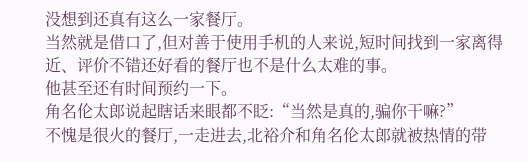没想到还真有这么一家餐厅。
当然就是借口了,但对善于使用手机的人来说,短时间找到一家离得近、评价不错还好看的餐厅也不是什么太难的事。
他甚至还有时间预约一下。
角名伦太郎说起瞎话来眼都不眨:“当然是真的,骗你干嘛?”
不愧是很火的餐厅,一走进去,北裕介和角名伦太郎就被热情的带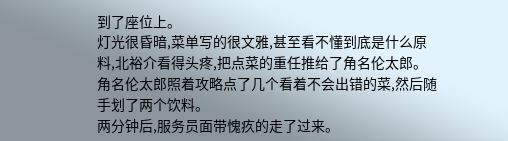到了座位上。
灯光很昏暗,菜单写的很文雅,甚至看不懂到底是什么原料,北裕介看得头疼,把点菜的重任推给了角名伦太郎。
角名伦太郎照着攻略点了几个看着不会出错的菜,然后随手划了两个饮料。
两分钟后,服务员面带愧疚的走了过来。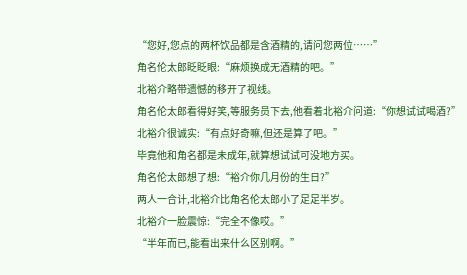“您好,您点的两杯饮品都是含酒精的,请问您两位……”
角名伦太郎眨眨眼:“麻烦换成无酒精的吧。”
北裕介略带遗憾的移开了视线。
角名伦太郎看得好笑,等服务员下去,他看着北裕介问道:“你想试试喝酒?”
北裕介很诚实:“有点好奇嘛,但还是算了吧。”
毕竟他和角名都是未成年,就算想试试可没地方买。
角名伦太郎想了想:“裕介你几月份的生日?”
两人一合计,北裕介比角名伦太郎小了足足半岁。
北裕介一脸震惊:“完全不像哎。”
“半年而已,能看出来什么区别啊。”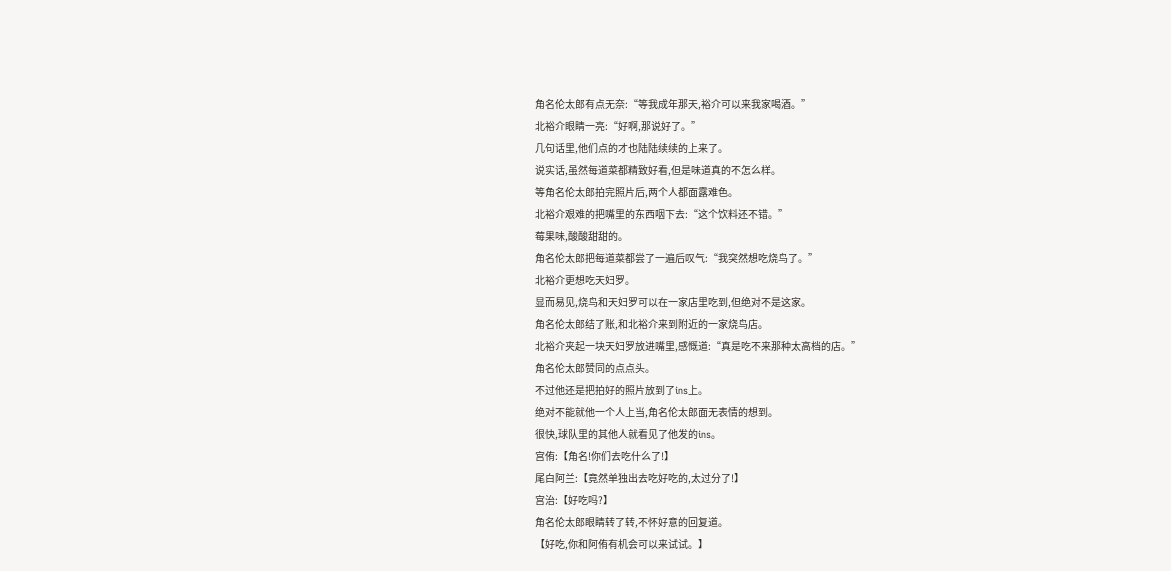角名伦太郎有点无奈:“等我成年那天,裕介可以来我家喝酒。”
北裕介眼睛一亮:“好啊,那说好了。”
几句话里,他们点的才也陆陆续续的上来了。
说实话,虽然每道菜都精致好看,但是味道真的不怎么样。
等角名伦太郎拍完照片后,两个人都面露难色。
北裕介艰难的把嘴里的东西咽下去:“这个饮料还不错。”
莓果味,酸酸甜甜的。
角名伦太郎把每道菜都尝了一遍后叹气:“我突然想吃烧鸟了。”
北裕介更想吃天妇罗。
显而易见,烧鸟和天妇罗可以在一家店里吃到,但绝对不是这家。
角名伦太郎结了账,和北裕介来到附近的一家烧鸟店。
北裕介夹起一块天妇罗放进嘴里,感慨道:“真是吃不来那种太高档的店。”
角名伦太郎赞同的点点头。
不过他还是把拍好的照片放到了ins上。
绝对不能就他一个人上当,角名伦太郎面无表情的想到。
很快,球队里的其他人就看见了他发的ins。
宫侑:【角名!你们去吃什么了!】
尾白阿兰:【竟然单独出去吃好吃的,太过分了!】
宫治:【好吃吗?】
角名伦太郎眼睛转了转,不怀好意的回复道。
【好吃,你和阿侑有机会可以来试试。】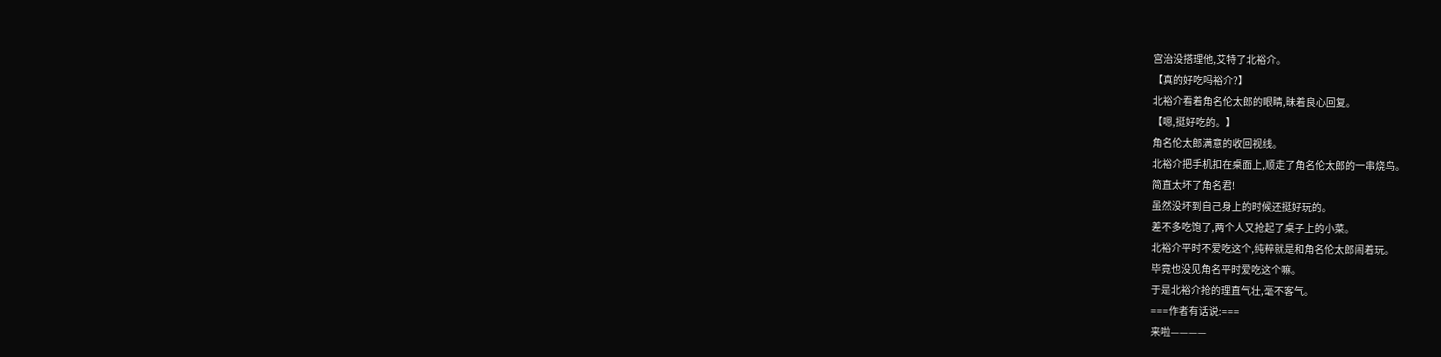宫治没搭理他,艾特了北裕介。
【真的好吃吗裕介?】
北裕介看着角名伦太郎的眼睛,昧着良心回复。
【嗯,挺好吃的。】
角名伦太郎满意的收回视线。
北裕介把手机扣在桌面上,顺走了角名伦太郎的一串烧鸟。
简直太坏了角名君!
虽然没坏到自己身上的时候还挺好玩的。
差不多吃饱了,两个人又抢起了桌子上的小菜。
北裕介平时不爱吃这个,纯粹就是和角名伦太郎闹着玩。
毕竟也没见角名平时爱吃这个嘛。
于是北裕介抢的理直气壮,毫不客气。
===作者有话说:===
来啦————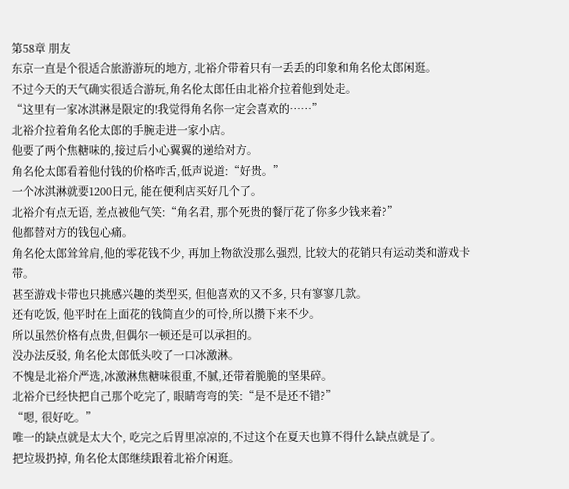第58章 朋友
东京一直是个很适合旅游游玩的地方, 北裕介带着只有一丢丢的印象和角名伦太郎闲逛。
不过今天的天气确实很适合游玩,角名伦太郎任由北裕介拉着他到处走。
“这里有一家冰淇淋是限定的!我觉得角名你一定会喜欢的……”
北裕介拉着角名伦太郎的手腕走进一家小店。
他要了两个焦糖味的,接过后小心翼翼的递给对方。
角名伦太郎看着他付钱的价格咋舌,低声说道:“好贵。”
一个冰淇淋就要1200日元, 能在便利店买好几个了。
北裕介有点无语, 差点被他气笑:“角名君, 那个死贵的餐厅花了你多少钱来着?”
他都替对方的钱包心痛。
角名伦太郎耸耸肩,他的零花钱不少, 再加上物欲没那么强烈, 比较大的花销只有运动类和游戏卡带。
甚至游戏卡带也只挑感兴趣的类型买, 但他喜欢的又不多, 只有寥寥几款。
还有吃饭, 他平时在上面花的钱简直少的可怜,所以攒下来不少。
所以虽然价格有点贵,但偶尔一顿还是可以承担的。
没办法反驳, 角名伦太郎低头咬了一口冰激淋。
不愧是北裕介严选,冰激淋焦糖味很重,不腻,还带着脆脆的坚果碎。
北裕介已经快把自己那个吃完了, 眼睛弯弯的笑:“是不是还不错?”
“嗯, 很好吃。”
唯一的缺点就是太大个, 吃完之后胃里凉凉的,不过这个在夏天也算不得什么缺点就是了。
把垃圾扔掉, 角名伦太郎继续跟着北裕介闲逛。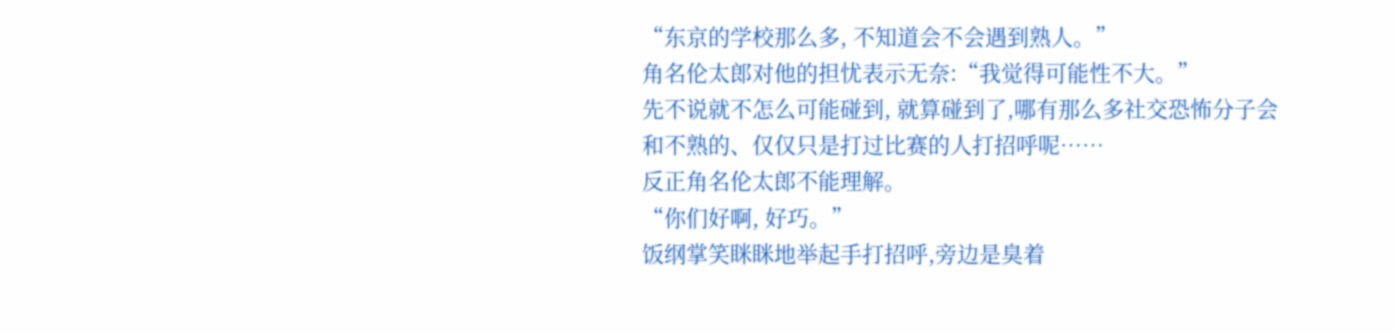“东京的学校那么多, 不知道会不会遇到熟人。”
角名伦太郎对他的担忧表示无奈:“我觉得可能性不大。”
先不说就不怎么可能碰到, 就算碰到了,哪有那么多社交恐怖分子会和不熟的、仅仅只是打过比赛的人打招呼呢……
反正角名伦太郎不能理解。
“你们好啊, 好巧。”
饭纲掌笑眯眯地举起手打招呼,旁边是臭着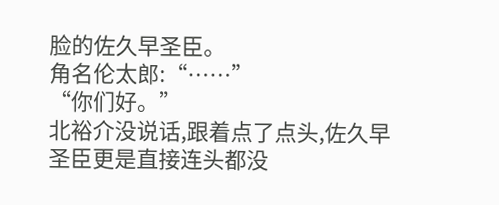脸的佐久早圣臣。
角名伦太郎:“……”
“你们好。”
北裕介没说话,跟着点了点头,佐久早圣臣更是直接连头都没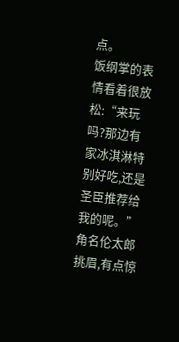点。
饭纲掌的表情看着很放松:“来玩吗?那边有家冰淇淋特别好吃,还是圣臣推荐给我的呢。”
角名伦太郎挑眉,有点惊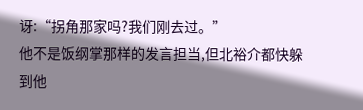讶:“拐角那家吗?我们刚去过。”
他不是饭纲掌那样的发言担当,但北裕介都快躲到他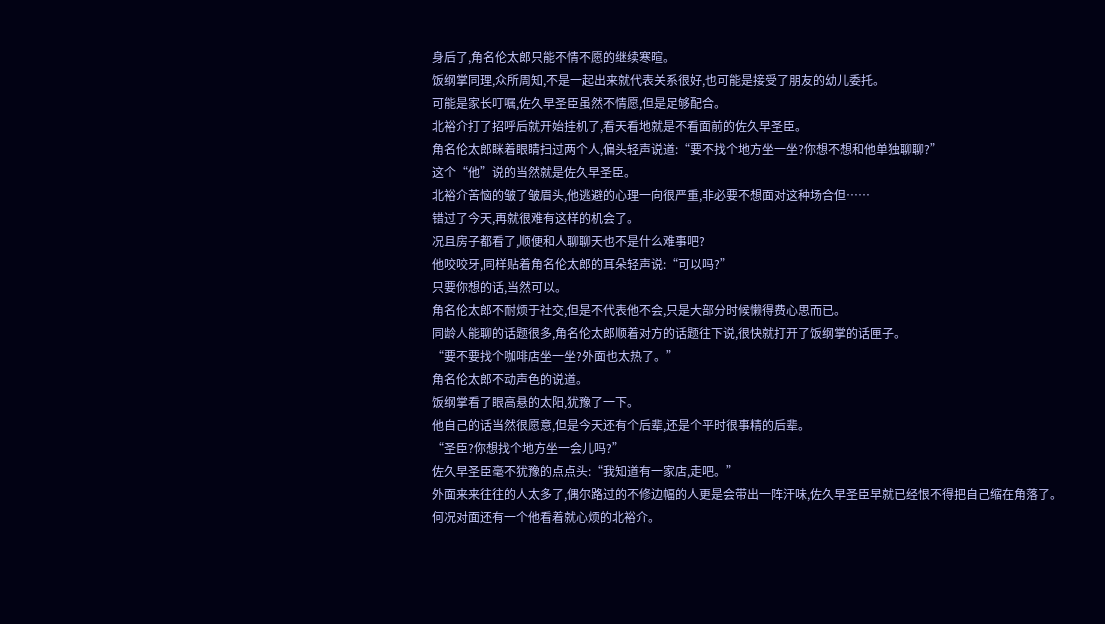身后了,角名伦太郎只能不情不愿的继续寒暄。
饭纲掌同理,众所周知,不是一起出来就代表关系很好,也可能是接受了朋友的幼儿委托。
可能是家长叮嘱,佐久早圣臣虽然不情愿,但是足够配合。
北裕介打了招呼后就开始挂机了,看天看地就是不看面前的佐久早圣臣。
角名伦太郎眯着眼睛扫过两个人,偏头轻声说道:“要不找个地方坐一坐?你想不想和他单独聊聊?”
这个“他”说的当然就是佐久早圣臣。
北裕介苦恼的皱了皱眉头,他逃避的心理一向很严重,非必要不想面对这种场合但……
错过了今天,再就很难有这样的机会了。
况且房子都看了,顺便和人聊聊天也不是什么难事吧?
他咬咬牙,同样贴着角名伦太郎的耳朵轻声说:“可以吗?”
只要你想的话,当然可以。
角名伦太郎不耐烦于社交,但是不代表他不会,只是大部分时候懒得费心思而已。
同龄人能聊的话题很多,角名伦太郎顺着对方的话题往下说,很快就打开了饭纲掌的话匣子。
“要不要找个咖啡店坐一坐?外面也太热了。”
角名伦太郎不动声色的说道。
饭纲掌看了眼高悬的太阳,犹豫了一下。
他自己的话当然很愿意,但是今天还有个后辈,还是个平时很事精的后辈。
“圣臣?你想找个地方坐一会儿吗?”
佐久早圣臣毫不犹豫的点点头:“我知道有一家店,走吧。”
外面来来往往的人太多了,偶尔路过的不修边幅的人更是会带出一阵汗味,佐久早圣臣早就已经恨不得把自己缩在角落了。
何况对面还有一个他看着就心烦的北裕介。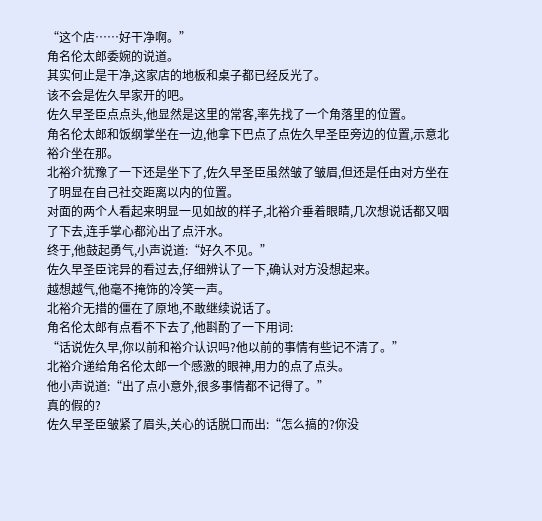“这个店……好干净啊。”
角名伦太郎委婉的说道。
其实何止是干净,这家店的地板和桌子都已经反光了。
该不会是佐久早家开的吧。
佐久早圣臣点点头,他显然是这里的常客,率先找了一个角落里的位置。
角名伦太郎和饭纲掌坐在一边,他拿下巴点了点佐久早圣臣旁边的位置,示意北裕介坐在那。
北裕介犹豫了一下还是坐下了,佐久早圣臣虽然皱了皱眉,但还是任由对方坐在了明显在自己社交距离以内的位置。
对面的两个人看起来明显一见如故的样子,北裕介垂着眼睛,几次想说话都又咽了下去,连手掌心都沁出了点汗水。
终于,他鼓起勇气,小声说道:“好久不见。”
佐久早圣臣诧异的看过去,仔细辨认了一下,确认对方没想起来。
越想越气,他毫不掩饰的冷笑一声。
北裕介无措的僵在了原地,不敢继续说话了。
角名伦太郎有点看不下去了,他斟酌了一下用词:
“话说佐久早,你以前和裕介认识吗?他以前的事情有些记不清了。”
北裕介递给角名伦太郎一个感激的眼神,用力的点了点头。
他小声说道:“出了点小意外,很多事情都不记得了。”
真的假的?
佐久早圣臣皱紧了眉头,关心的话脱口而出:“怎么搞的?你没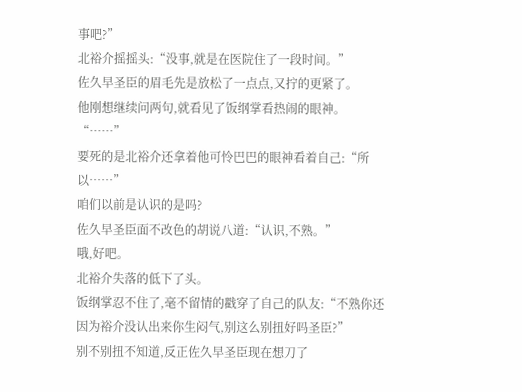事吧?”
北裕介摇摇头:“没事,就是在医院住了一段时间。”
佐久早圣臣的眉毛先是放松了一点点,又拧的更紧了。
他刚想继续问两句,就看见了饭纲掌看热闹的眼神。
“……”
要死的是北裕介还拿着他可怜巴巴的眼神看着自己:“所以……”
咱们以前是认识的是吗?
佐久早圣臣面不改色的胡说八道:“认识,不熟。”
哦,好吧。
北裕介失落的低下了头。
饭纲掌忍不住了,毫不留情的戳穿了自己的队友:“不熟你还因为裕介没认出来你生闷气,别这么别扭好吗圣臣?”
别不别扭不知道,反正佐久早圣臣现在想刀了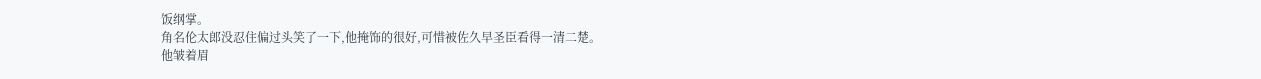饭纲掌。
角名伦太郎没忍住偏过头笑了一下,他掩饰的很好,可惜被佐久早圣臣看得一清二楚。
他皱着眉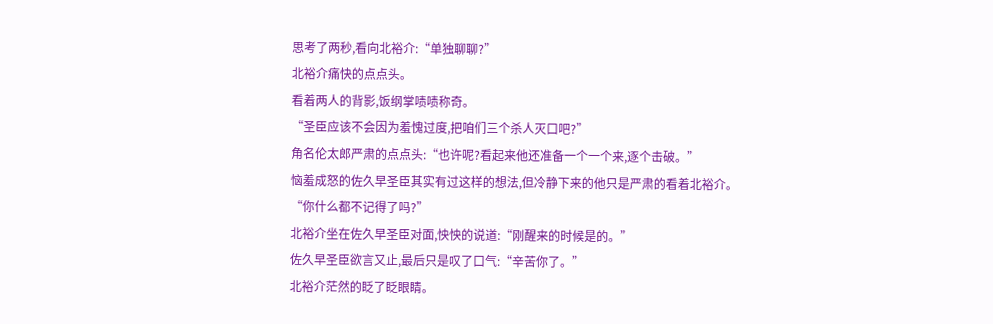思考了两秒,看向北裕介:“单独聊聊?”
北裕介痛快的点点头。
看着两人的背影,饭纲掌啧啧称奇。
“圣臣应该不会因为羞愧过度,把咱们三个杀人灭口吧?”
角名伦太郎严肃的点点头:“也许呢?看起来他还准备一个一个来,逐个击破。”
恼羞成怒的佐久早圣臣其实有过这样的想法,但冷静下来的他只是严肃的看着北裕介。
“你什么都不记得了吗?”
北裕介坐在佐久早圣臣对面,怏怏的说道:“刚醒来的时候是的。”
佐久早圣臣欲言又止,最后只是叹了口气:“辛苦你了。”
北裕介茫然的眨了眨眼睛。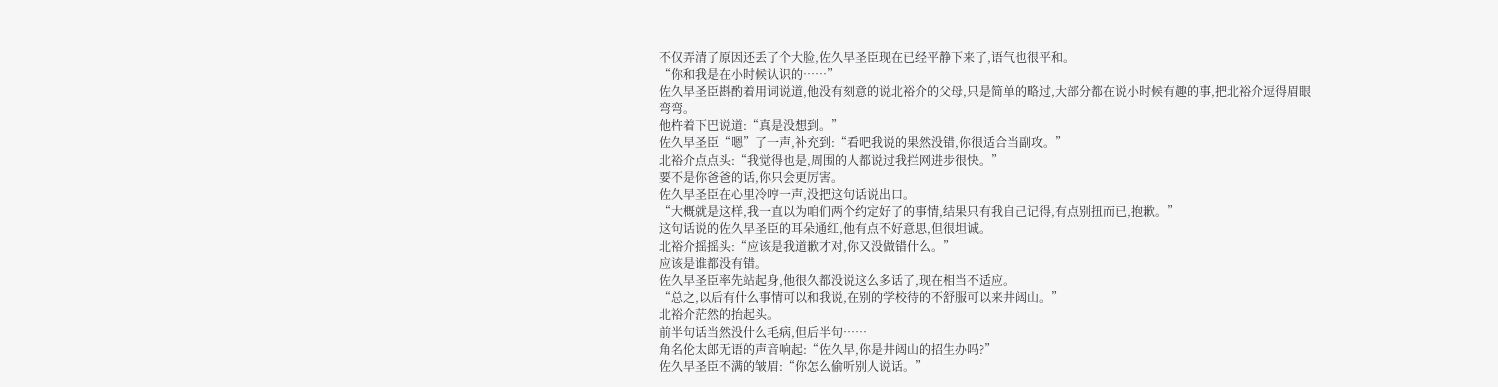不仅弄清了原因还丢了个大脸,佐久早圣臣现在已经平静下来了,语气也很平和。
“你和我是在小时候认识的……”
佐久早圣臣斟酌着用词说道,他没有刻意的说北裕介的父母,只是简单的略过,大部分都在说小时候有趣的事,把北裕介逗得眉眼弯弯。
他杵着下巴说道:“真是没想到。”
佐久早圣臣“嗯”了一声,补充到:“看吧我说的果然没错,你很适合当副攻。”
北裕介点点头:“我觉得也是,周围的人都说过我拦网进步很快。”
要不是你爸爸的话,你只会更厉害。
佐久早圣臣在心里冷哼一声,没把这句话说出口。
“大概就是这样,我一直以为咱们两个约定好了的事情,结果只有我自己记得,有点别扭而已,抱歉。”
这句话说的佐久早圣臣的耳朵通红,他有点不好意思,但很坦诚。
北裕介摇摇头:“应该是我道歉才对,你又没做错什么。”
应该是谁都没有错。
佐久早圣臣率先站起身,他很久都没说这么多话了,现在相当不适应。
“总之,以后有什么事情可以和我说,在别的学校待的不舒服可以来井闼山。”
北裕介茫然的抬起头。
前半句话当然没什么毛病,但后半句……
角名伦太郎无语的声音响起:“佐久早,你是井闼山的招生办吗?”
佐久早圣臣不满的皱眉:“你怎么偷听别人说话。”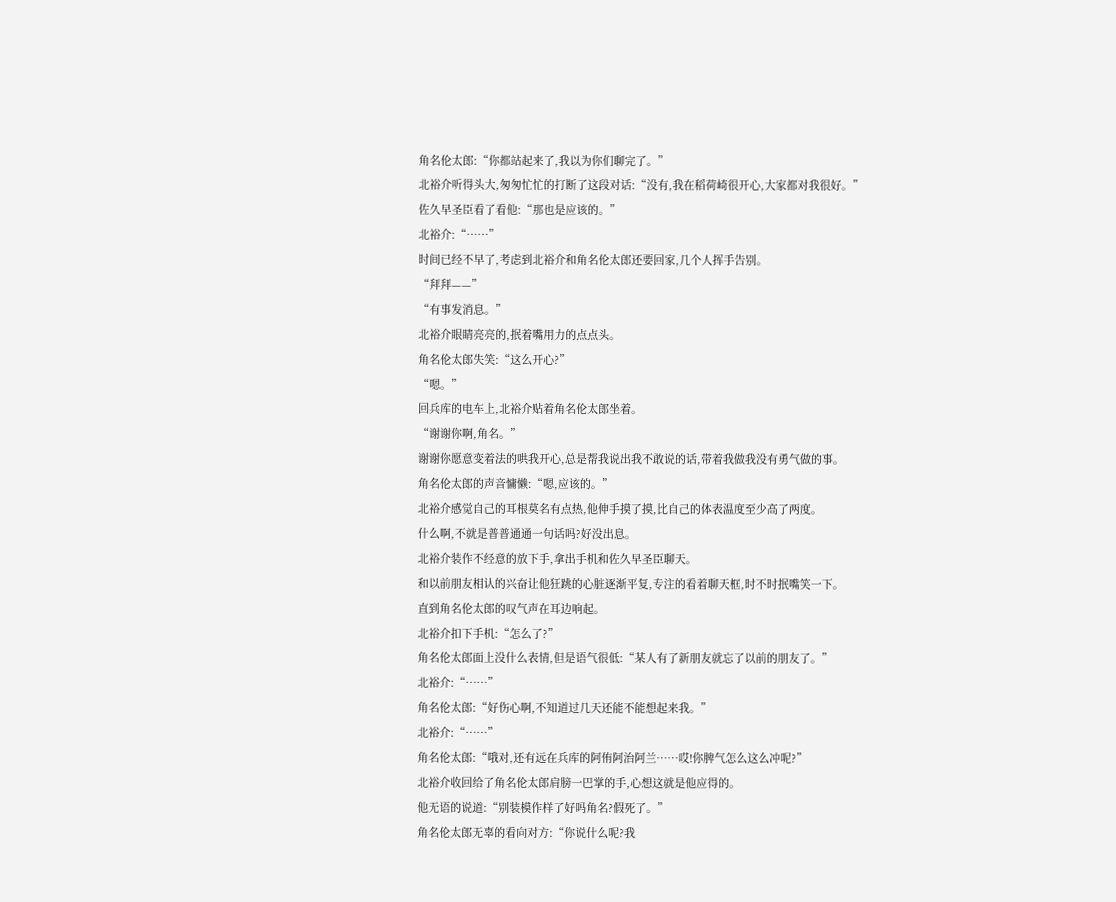角名伦太郎:“你都站起来了,我以为你们聊完了。”
北裕介听得头大,匆匆忙忙的打断了这段对话:“没有,我在稻荷崎很开心,大家都对我很好。”
佐久早圣臣看了看他:“那也是应该的。”
北裕介:“……”
时间已经不早了,考虑到北裕介和角名伦太郎还要回家,几个人挥手告别。
“拜拜——”
“有事发消息。”
北裕介眼睛亮亮的,抿着嘴用力的点点头。
角名伦太郎失笑:“这么开心?”
“嗯。”
回兵库的电车上,北裕介贴着角名伦太郎坐着。
“谢谢你啊,角名。”
谢谢你愿意变着法的哄我开心,总是帮我说出我不敢说的话,带着我做我没有勇气做的事。
角名伦太郎的声音慵懒:“嗯,应该的。”
北裕介感觉自己的耳根莫名有点热,他伸手摸了摸,比自己的体表温度至少高了两度。
什么啊,不就是普普通通一句话吗?好没出息。
北裕介装作不经意的放下手,拿出手机和佐久早圣臣聊天。
和以前朋友相认的兴奋让他狂跳的心脏逐渐平复,专注的看着聊天框,时不时抿嘴笑一下。
直到角名伦太郎的叹气声在耳边响起。
北裕介扣下手机:“怎么了?”
角名伦太郎面上没什么表情,但是语气很低:“某人有了新朋友就忘了以前的朋友了。”
北裕介:“……”
角名伦太郎:“好伤心啊,不知道过几天还能不能想起来我。”
北裕介:“……”
角名伦太郎:“哦对,还有远在兵库的阿侑阿治阿兰……哎!你脾气怎么这么冲呢?”
北裕介收回给了角名伦太郎肩膀一巴掌的手,心想这就是他应得的。
他无语的说道:“别装模作样了好吗角名?假死了。”
角名伦太郎无辜的看向对方:“你说什么呢?我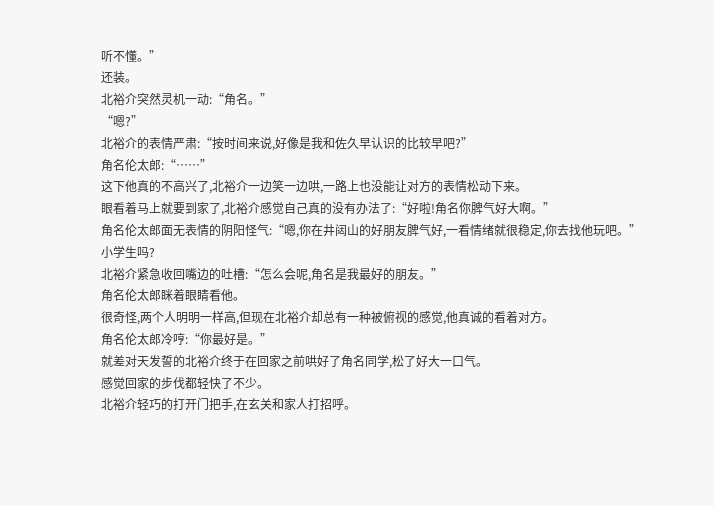听不懂。”
还装。
北裕介突然灵机一动:“角名。”
“嗯?”
北裕介的表情严肃:“按时间来说,好像是我和佐久早认识的比较早吧?”
角名伦太郎:“……”
这下他真的不高兴了,北裕介一边笑一边哄,一路上也没能让对方的表情松动下来。
眼看着马上就要到家了,北裕介感觉自己真的没有办法了:“好啦!角名你脾气好大啊。”
角名伦太郎面无表情的阴阳怪气:“嗯,你在井闼山的好朋友脾气好,一看情绪就很稳定,你去找他玩吧。”
小学生吗?
北裕介紧急收回嘴边的吐槽:“怎么会呢,角名是我最好的朋友。”
角名伦太郎眯着眼睛看他。
很奇怪,两个人明明一样高,但现在北裕介却总有一种被俯视的感觉,他真诚的看着对方。
角名伦太郎冷哼:“你最好是。”
就差对天发誓的北裕介终于在回家之前哄好了角名同学,松了好大一口气。
感觉回家的步伐都轻快了不少。
北裕介轻巧的打开门把手,在玄关和家人打招呼。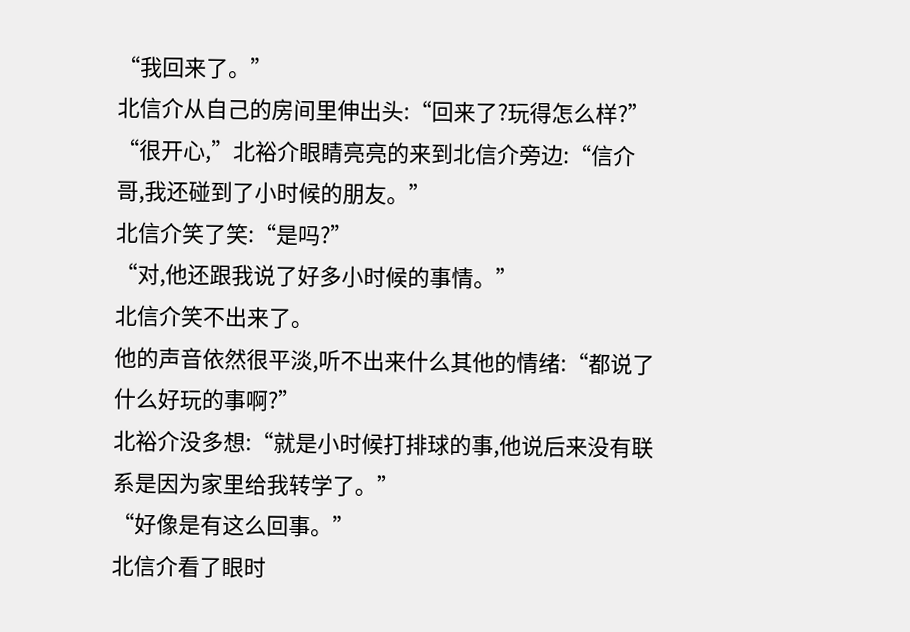“我回来了。”
北信介从自己的房间里伸出头:“回来了?玩得怎么样?”
“很开心,”北裕介眼睛亮亮的来到北信介旁边:“信介哥,我还碰到了小时候的朋友。”
北信介笑了笑:“是吗?”
“对,他还跟我说了好多小时候的事情。”
北信介笑不出来了。
他的声音依然很平淡,听不出来什么其他的情绪:“都说了什么好玩的事啊?”
北裕介没多想:“就是小时候打排球的事,他说后来没有联系是因为家里给我转学了。”
“好像是有这么回事。”
北信介看了眼时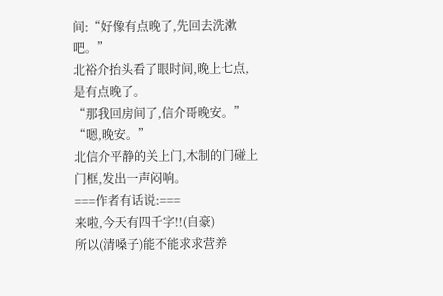间:“好像有点晚了,先回去洗漱吧。”
北裕介抬头看了眼时间,晚上七点,是有点晚了。
“那我回房间了,信介哥晚安。”
“嗯,晚安。”
北信介平静的关上门,木制的门碰上门框,发出一声闷响。
===作者有话说:===
来啦,今天有四千字!!(自豪)
所以(清嗓子)能不能求求营养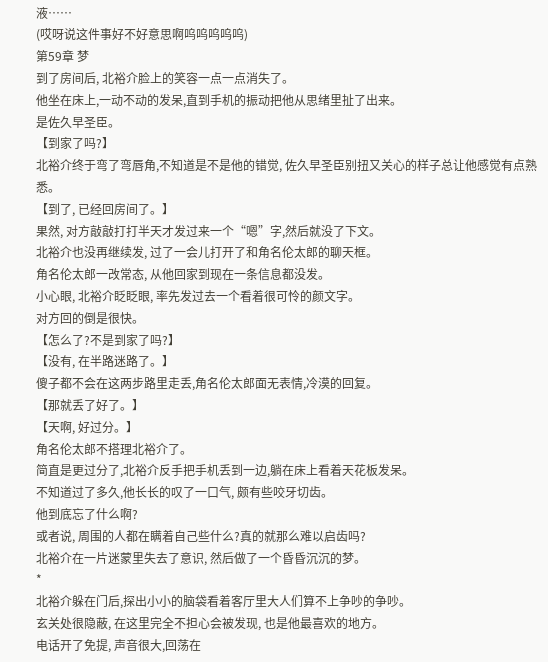液……
(哎呀说这件事好不好意思啊呜呜呜呜呜)
第59章 梦
到了房间后, 北裕介脸上的笑容一点一点消失了。
他坐在床上,一动不动的发呆,直到手机的振动把他从思绪里扯了出来。
是佐久早圣臣。
【到家了吗?】
北裕介终于弯了弯唇角,不知道是不是他的错觉, 佐久早圣臣别扭又关心的样子总让他感觉有点熟悉。
【到了, 已经回房间了。】
果然, 对方敲敲打打半天才发过来一个“嗯”字,然后就没了下文。
北裕介也没再继续发, 过了一会儿打开了和角名伦太郎的聊天框。
角名伦太郎一改常态, 从他回家到现在一条信息都没发。
小心眼, 北裕介眨眨眼, 率先发过去一个看着很可怜的颜文字。
对方回的倒是很快。
【怎么了?不是到家了吗?】
【没有, 在半路迷路了。】
傻子都不会在这两步路里走丢,角名伦太郎面无表情,冷漠的回复。
【那就丢了好了。】
【天啊, 好过分。】
角名伦太郎不搭理北裕介了。
简直是更过分了,北裕介反手把手机丢到一边,躺在床上看着天花板发呆。
不知道过了多久,他长长的叹了一口气, 颇有些咬牙切齿。
他到底忘了什么啊?
或者说, 周围的人都在瞒着自己些什么?真的就那么难以启齿吗?
北裕介在一片迷蒙里失去了意识, 然后做了一个昏昏沉沉的梦。
*
北裕介躲在门后,探出小小的脑袋看着客厅里大人们算不上争吵的争吵。
玄关处很隐蔽, 在这里完全不担心会被发现, 也是他最喜欢的地方。
电话开了免提, 声音很大,回荡在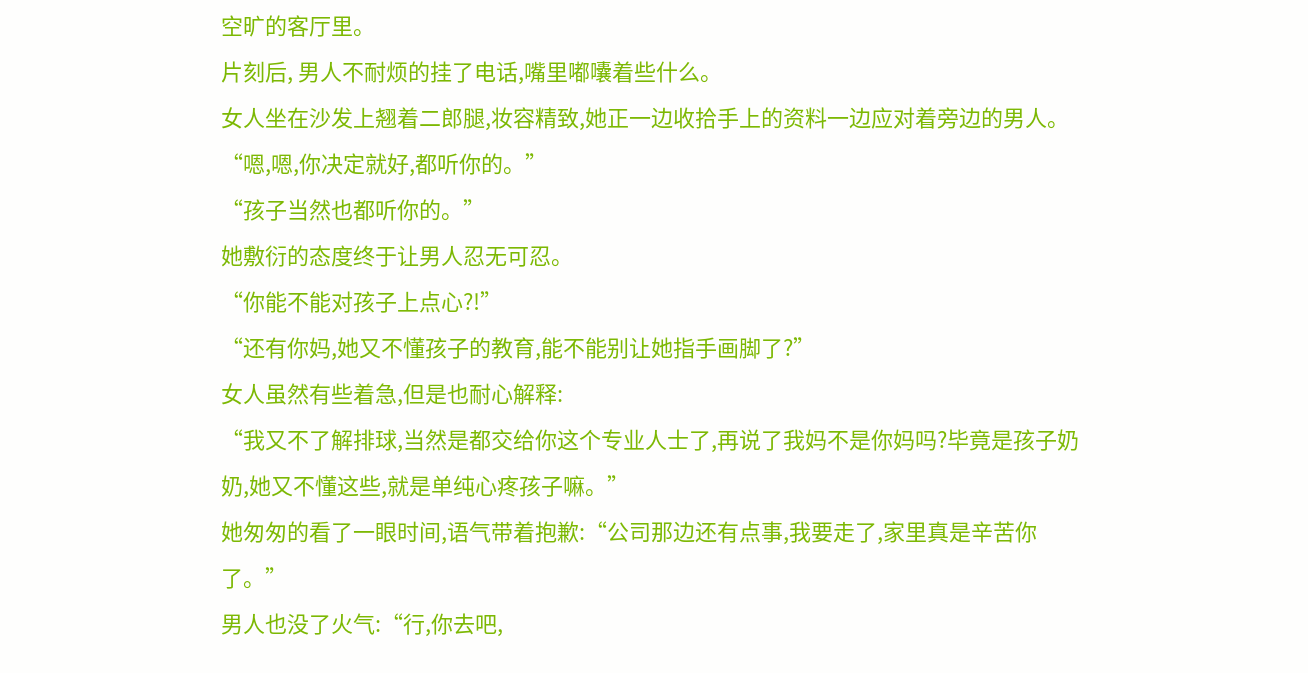空旷的客厅里。
片刻后, 男人不耐烦的挂了电话,嘴里嘟囔着些什么。
女人坐在沙发上翘着二郎腿,妆容精致,她正一边收拾手上的资料一边应对着旁边的男人。
“嗯,嗯,你决定就好,都听你的。”
“孩子当然也都听你的。”
她敷衍的态度终于让男人忍无可忍。
“你能不能对孩子上点心?!”
“还有你妈,她又不懂孩子的教育,能不能别让她指手画脚了?”
女人虽然有些着急,但是也耐心解释:
“我又不了解排球,当然是都交给你这个专业人士了,再说了我妈不是你妈吗?毕竟是孩子奶奶,她又不懂这些,就是单纯心疼孩子嘛。”
她匆匆的看了一眼时间,语气带着抱歉:“公司那边还有点事,我要走了,家里真是辛苦你了。”
男人也没了火气:“行,你去吧,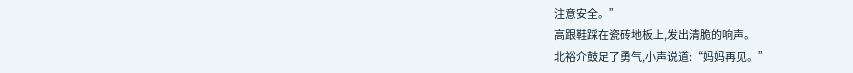注意安全。”
高跟鞋踩在瓷砖地板上,发出清脆的响声。
北裕介鼓足了勇气,小声说道:“妈妈再见。”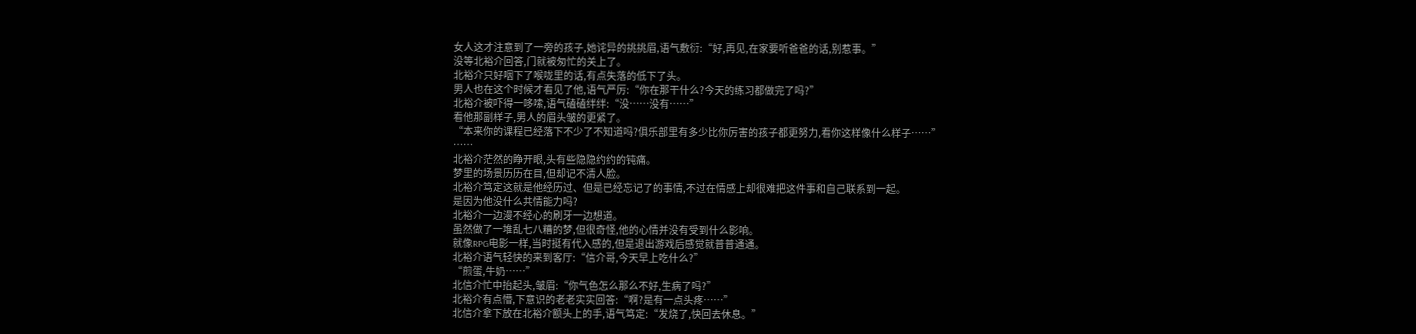女人这才注意到了一旁的孩子,她诧异的挑挑眉,语气敷衍:“好,再见,在家要听爸爸的话,别惹事。”
没等北裕介回答,门就被匆忙的关上了。
北裕介只好咽下了喉咙里的话,有点失落的低下了头。
男人也在这个时候才看见了他,语气严厉:“你在那干什么?今天的练习都做完了吗?”
北裕介被吓得一哆嗦,语气磕磕绊绊:“没……没有……”
看他那副样子,男人的眉头皱的更紧了。
“本来你的课程已经落下不少了不知道吗?俱乐部里有多少比你厉害的孩子都更努力,看你这样像什么样子……”
……
北裕介茫然的睁开眼,头有些隐隐约约的钝痛。
梦里的场景历历在目,但却记不清人脸。
北裕介笃定这就是他经历过、但是已经忘记了的事情,不过在情感上却很难把这件事和自己联系到一起。
是因为他没什么共情能力吗?
北裕介一边漫不经心的刷牙一边想道。
虽然做了一堆乱七八糟的梦,但很奇怪,他的心情并没有受到什么影响。
就像RPG电影一样,当时挺有代入感的,但是退出游戏后感觉就普普通通。
北裕介语气轻快的来到客厅:“信介哥,今天早上吃什么?”
“煎蛋,牛奶……”
北信介忙中抬起头,皱眉:“你气色怎么那么不好,生病了吗?”
北裕介有点懵,下意识的老老实实回答:“啊?是有一点头疼……”
北信介拿下放在北裕介额头上的手,语气笃定:“发烧了,快回去休息。”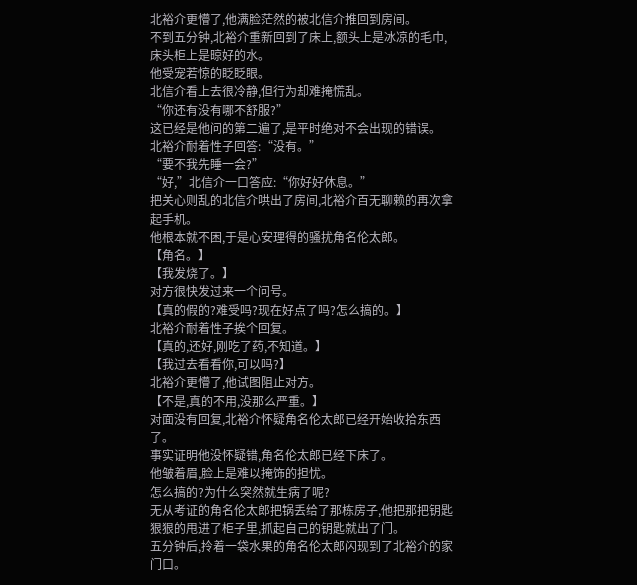北裕介更懵了,他满脸茫然的被北信介推回到房间。
不到五分钟,北裕介重新回到了床上,额头上是冰凉的毛巾,床头柜上是晾好的水。
他受宠若惊的眨眨眼。
北信介看上去很冷静,但行为却难掩慌乱。
“你还有没有哪不舒服?”
这已经是他问的第二遍了,是平时绝对不会出现的错误。
北裕介耐着性子回答:“没有。”
“要不我先睡一会?”
“好,”北信介一口答应:“你好好休息。”
把关心则乱的北信介哄出了房间,北裕介百无聊赖的再次拿起手机。
他根本就不困,于是心安理得的骚扰角名伦太郎。
【角名。】
【我发烧了。】
对方很快发过来一个问号。
【真的假的?难受吗?现在好点了吗?怎么搞的。】
北裕介耐着性子挨个回复。
【真的,还好,刚吃了药,不知道。】
【我过去看看你,可以吗?】
北裕介更懵了,他试图阻止对方。
【不是,真的不用,没那么严重。】
对面没有回复,北裕介怀疑角名伦太郎已经开始收拾东西了。
事实证明他没怀疑错,角名伦太郎已经下床了。
他皱着眉,脸上是难以掩饰的担忧。
怎么搞的?为什么突然就生病了呢?
无从考证的角名伦太郎把锅丢给了那栋房子,他把那把钥匙狠狠的甩进了柜子里,抓起自己的钥匙就出了门。
五分钟后,拎着一袋水果的角名伦太郎闪现到了北裕介的家门口。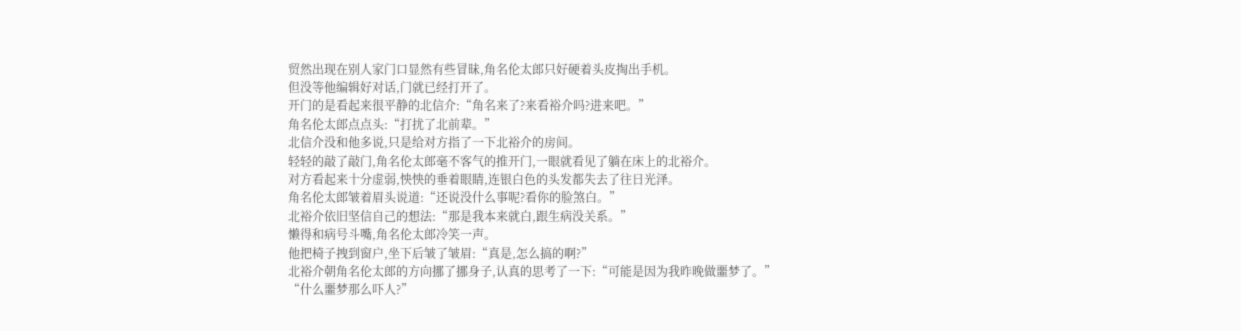贸然出现在别人家门口显然有些冒昧,角名伦太郎只好硬着头皮掏出手机。
但没等他编辑好对话,门就已经打开了。
开门的是看起来很平静的北信介:“角名来了?来看裕介吗?进来吧。”
角名伦太郎点点头:“打扰了北前辈。”
北信介没和他多说,只是给对方指了一下北裕介的房间。
轻轻的敲了敲门,角名伦太郎毫不客气的推开门,一眼就看见了躺在床上的北裕介。
对方看起来十分虚弱,怏怏的垂着眼睛,连银白色的头发都失去了往日光泽。
角名伦太郎皱着眉头说道:“还说没什么事呢?看你的脸煞白。”
北裕介依旧坚信自己的想法:“那是我本来就白,跟生病没关系。”
懒得和病号斗嘴,角名伦太郎冷笑一声。
他把椅子拽到窗户,坐下后皱了皱眉:“真是,怎么搞的啊?”
北裕介朝角名伦太郎的方向挪了挪身子,认真的思考了一下:“可能是因为我昨晚做噩梦了。”
“什么噩梦那么吓人?”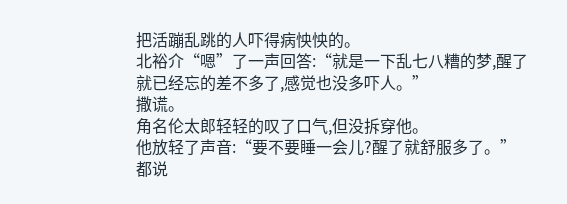把活蹦乱跳的人吓得病怏怏的。
北裕介“嗯”了一声回答:“就是一下乱七八糟的梦,醒了就已经忘的差不多了,感觉也没多吓人。”
撒谎。
角名伦太郎轻轻的叹了口气,但没拆穿他。
他放轻了声音:“要不要睡一会儿?醒了就舒服多了。”
都说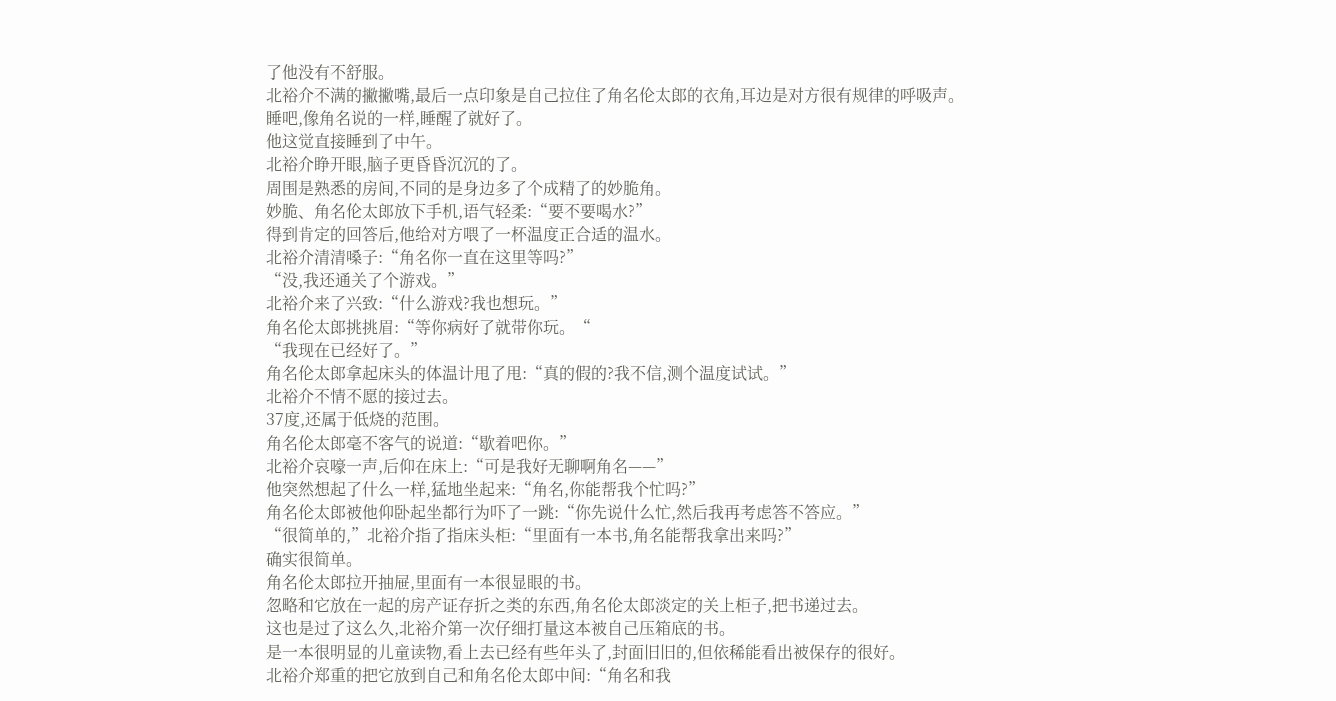了他没有不舒服。
北裕介不满的撇撇嘴,最后一点印象是自己拉住了角名伦太郎的衣角,耳边是对方很有规律的呼吸声。
睡吧,像角名说的一样,睡醒了就好了。
他这觉直接睡到了中午。
北裕介睁开眼,脑子更昏昏沉沉的了。
周围是熟悉的房间,不同的是身边多了个成精了的妙脆角。
妙脆、角名伦太郎放下手机,语气轻柔:“要不要喝水?”
得到肯定的回答后,他给对方喂了一杯温度正合适的温水。
北裕介清清嗓子:“角名你一直在这里等吗?”
“没,我还通关了个游戏。”
北裕介来了兴致:“什么游戏?我也想玩。”
角名伦太郎挑挑眉:“等你病好了就带你玩。“
“我现在已经好了。”
角名伦太郎拿起床头的体温计甩了甩:“真的假的?我不信,测个温度试试。”
北裕介不情不愿的接过去。
37度,还属于低烧的范围。
角名伦太郎毫不客气的说道:“歇着吧你。”
北裕介哀嚎一声,后仰在床上:“可是我好无聊啊角名——”
他突然想起了什么一样,猛地坐起来:“角名,你能帮我个忙吗?”
角名伦太郎被他仰卧起坐都行为吓了一跳:“你先说什么忙,然后我再考虑答不答应。”
“很简单的,”北裕介指了指床头柜:“里面有一本书,角名能帮我拿出来吗?”
确实很简单。
角名伦太郎拉开抽屉,里面有一本很显眼的书。
忽略和它放在一起的房产证存折之类的东西,角名伦太郎淡定的关上柜子,把书递过去。
这也是过了这么久,北裕介第一次仔细打量这本被自己压箱底的书。
是一本很明显的儿童读物,看上去已经有些年头了,封面旧旧的,但依稀能看出被保存的很好。
北裕介郑重的把它放到自己和角名伦太郎中间:“角名和我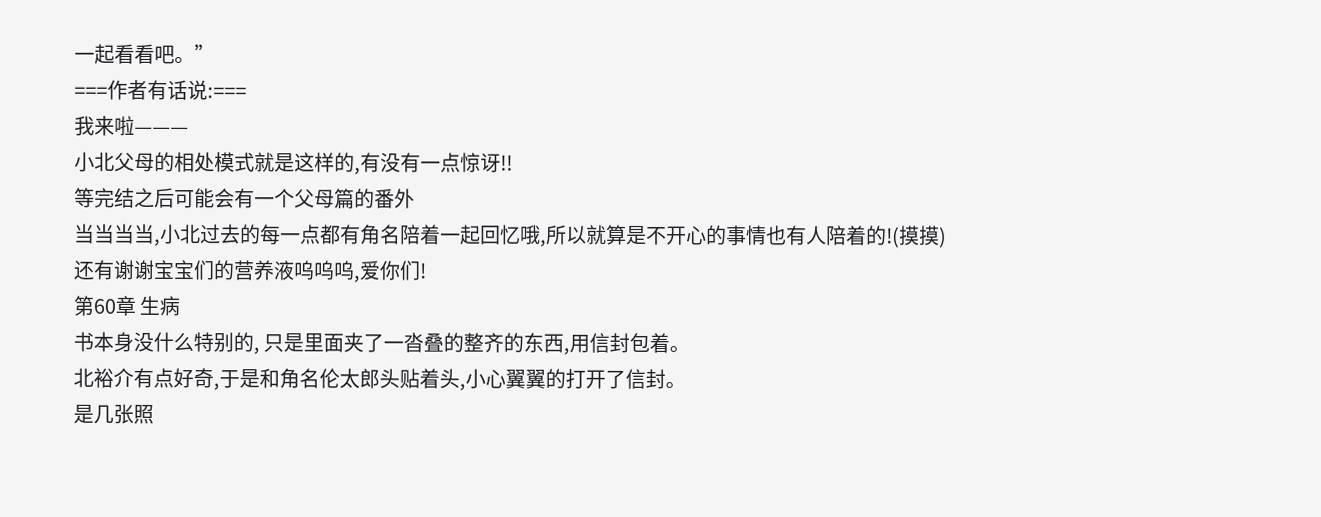一起看看吧。”
===作者有话说:===
我来啦———
小北父母的相处模式就是这样的,有没有一点惊讶!!
等完结之后可能会有一个父母篇的番外
当当当当,小北过去的每一点都有角名陪着一起回忆哦,所以就算是不开心的事情也有人陪着的!(摸摸)
还有谢谢宝宝们的营养液呜呜呜,爱你们!
第60章 生病
书本身没什么特别的, 只是里面夹了一沓叠的整齐的东西,用信封包着。
北裕介有点好奇,于是和角名伦太郎头贴着头,小心翼翼的打开了信封。
是几张照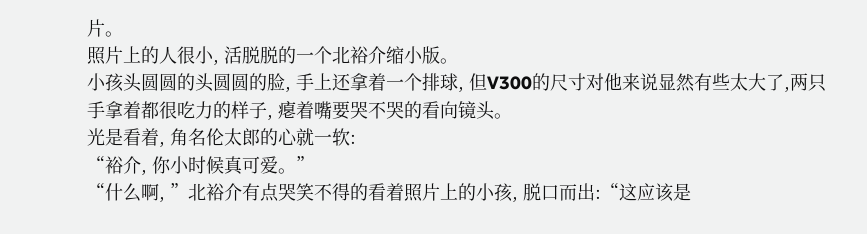片。
照片上的人很小, 活脱脱的一个北裕介缩小版。
小孩头圆圆的头圆圆的脸, 手上还拿着一个排球, 但V300的尺寸对他来说显然有些太大了,两只手拿着都很吃力的样子, 瘪着嘴要哭不哭的看向镜头。
光是看着, 角名伦太郎的心就一软:
“裕介, 你小时候真可爱。”
“什么啊, ”北裕介有点哭笑不得的看着照片上的小孩, 脱口而出:“这应该是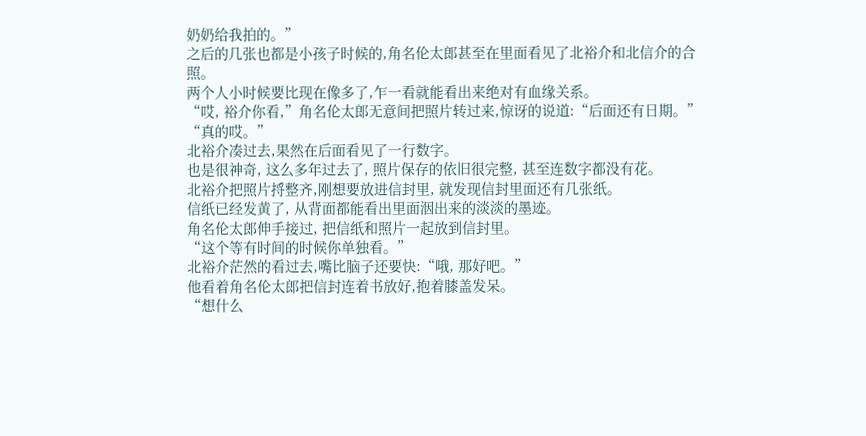奶奶给我拍的。”
之后的几张也都是小孩子时候的,角名伦太郎甚至在里面看见了北裕介和北信介的合照。
两个人小时候要比现在像多了,乍一看就能看出来绝对有血缘关系。
“哎, 裕介你看,”角名伦太郎无意间把照片转过来,惊讶的说道:“后面还有日期。”
“真的哎。”
北裕介凑过去,果然在后面看见了一行数字。
也是很神奇, 这么多年过去了, 照片保存的依旧很完整, 甚至连数字都没有花。
北裕介把照片捋整齐,刚想要放进信封里, 就发现信封里面还有几张纸。
信纸已经发黄了, 从背面都能看出里面洇出来的淡淡的墨迹。
角名伦太郎伸手接过, 把信纸和照片一起放到信封里。
“这个等有时间的时候你单独看。”
北裕介茫然的看过去,嘴比脑子还要快:“哦, 那好吧。”
他看着角名伦太郎把信封连着书放好,抱着膝盖发呆。
“想什么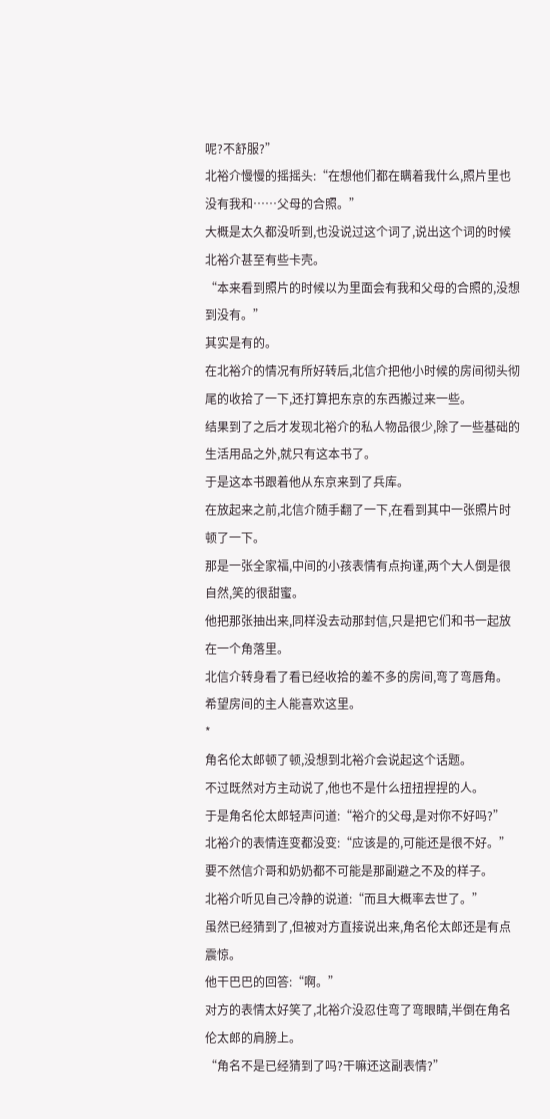呢?不舒服?”
北裕介慢慢的摇摇头:“在想他们都在瞒着我什么,照片里也没有我和……父母的合照。”
大概是太久都没听到,也没说过这个词了,说出这个词的时候北裕介甚至有些卡壳。
“本来看到照片的时候以为里面会有我和父母的合照的,没想到没有。”
其实是有的。
在北裕介的情况有所好转后,北信介把他小时候的房间彻头彻尾的收拾了一下,还打算把东京的东西搬过来一些。
结果到了之后才发现北裕介的私人物品很少,除了一些基础的生活用品之外,就只有这本书了。
于是这本书跟着他从东京来到了兵库。
在放起来之前,北信介随手翻了一下,在看到其中一张照片时顿了一下。
那是一张全家福,中间的小孩表情有点拘谨,两个大人倒是很自然,笑的很甜蜜。
他把那张抽出来,同样没去动那封信,只是把它们和书一起放在一个角落里。
北信介转身看了看已经收拾的差不多的房间,弯了弯唇角。
希望房间的主人能喜欢这里。
*
角名伦太郎顿了顿,没想到北裕介会说起这个话题。
不过既然对方主动说了,他也不是什么扭扭捏捏的人。
于是角名伦太郎轻声问道:“裕介的父母,是对你不好吗?”
北裕介的表情连变都没变:“应该是的,可能还是很不好。”
要不然信介哥和奶奶都不可能是那副避之不及的样子。
北裕介听见自己冷静的说道:“而且大概率去世了。”
虽然已经猜到了,但被对方直接说出来,角名伦太郎还是有点震惊。
他干巴巴的回答:“啊。”
对方的表情太好笑了,北裕介没忍住弯了弯眼睛,半倒在角名伦太郎的肩膀上。
“角名不是已经猜到了吗?干嘛还这副表情?”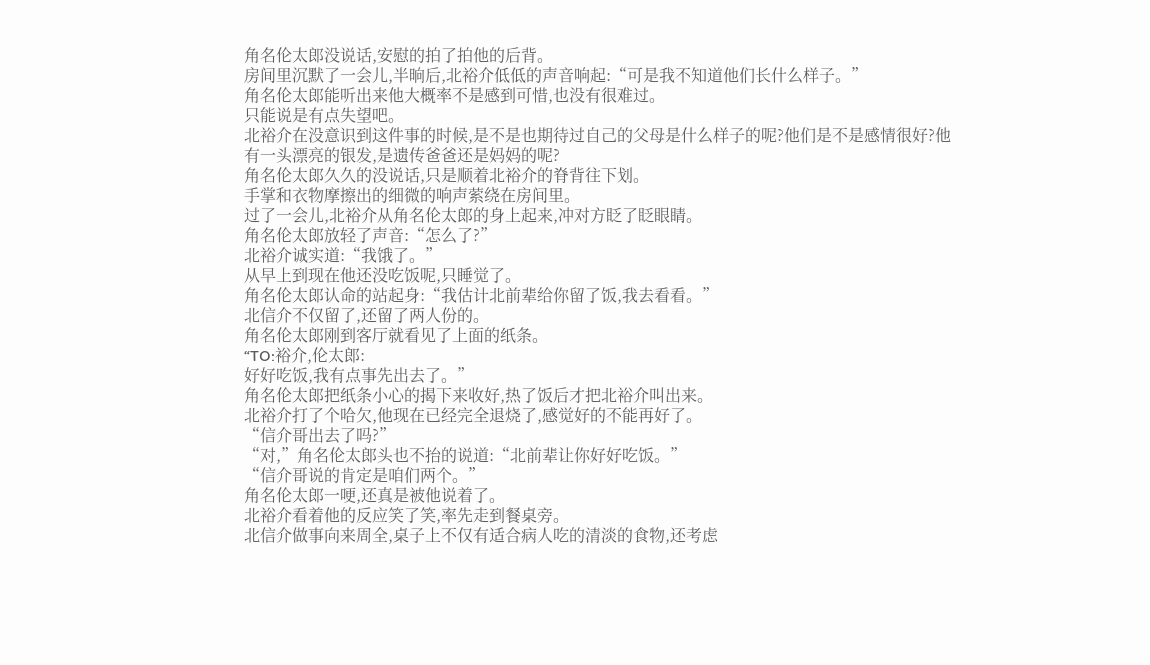角名伦太郎没说话,安慰的拍了拍他的后背。
房间里沉默了一会儿,半晌后,北裕介低低的声音响起:“可是我不知道他们长什么样子。”
角名伦太郎能听出来他大概率不是感到可惜,也没有很难过。
只能说是有点失望吧。
北裕介在没意识到这件事的时候,是不是也期待过自己的父母是什么样子的呢?他们是不是感情很好?他有一头漂亮的银发,是遗传爸爸还是妈妈的呢?
角名伦太郎久久的没说话,只是顺着北裕介的脊背往下划。
手掌和衣物摩擦出的细微的响声萦绕在房间里。
过了一会儿,北裕介从角名伦太郎的身上起来,冲对方眨了眨眼睛。
角名伦太郎放轻了声音:“怎么了?”
北裕介诚实道:“我饿了。”
从早上到现在他还没吃饭呢,只睡觉了。
角名伦太郎认命的站起身:“我估计北前辈给你留了饭,我去看看。”
北信介不仅留了,还留了两人份的。
角名伦太郎刚到客厅就看见了上面的纸条。
“TO:裕介,伦太郎:
好好吃饭,我有点事先出去了。”
角名伦太郎把纸条小心的揭下来收好,热了饭后才把北裕介叫出来。
北裕介打了个哈欠,他现在已经完全退烧了,感觉好的不能再好了。
“信介哥出去了吗?”
“对,”角名伦太郎头也不抬的说道:“北前辈让你好好吃饭。”
“信介哥说的肯定是咱们两个。”
角名伦太郎一哽,还真是被他说着了。
北裕介看着他的反应笑了笑,率先走到餐桌旁。
北信介做事向来周全,桌子上不仅有适合病人吃的清淡的食物,还考虑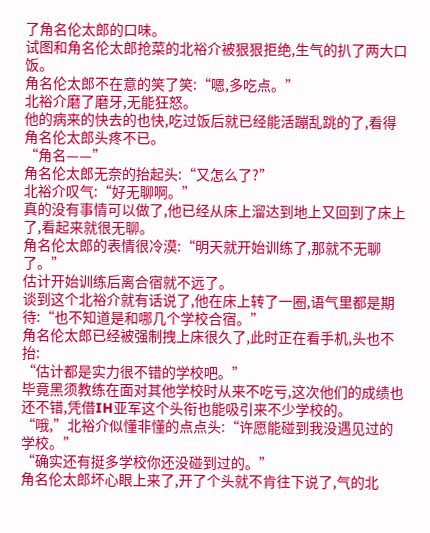了角名伦太郎的口味。
试图和角名伦太郎抢菜的北裕介被狠狠拒绝,生气的扒了两大口饭。
角名伦太郎不在意的笑了笑:“嗯,多吃点。”
北裕介磨了磨牙,无能狂怒。
他的病来的快去的也快,吃过饭后就已经能活蹦乱跳的了,看得角名伦太郎头疼不已。
“角名——”
角名伦太郎无奈的抬起头:“又怎么了?”
北裕介叹气:“好无聊啊。”
真的没有事情可以做了,他已经从床上溜达到地上又回到了床上了,看起来就很无聊。
角名伦太郎的表情很冷漠:“明天就开始训练了,那就不无聊了。”
估计开始训练后离合宿就不远了。
谈到这个北裕介就有话说了,他在床上转了一圈,语气里都是期待:“也不知道是和哪几个学校合宿。”
角名伦太郎已经被强制拽上床很久了,此时正在看手机,头也不抬:
“估计都是实力很不错的学校吧。”
毕竟黑须教练在面对其他学校时从来不吃亏,这次他们的成绩也还不错,凭借IH亚军这个头衔也能吸引来不少学校的。
“哦,”北裕介似懂非懂的点点头:“许愿能碰到我没遇见过的学校。”
“确实还有挺多学校你还没碰到过的。”
角名伦太郎坏心眼上来了,开了个头就不肯往下说了,气的北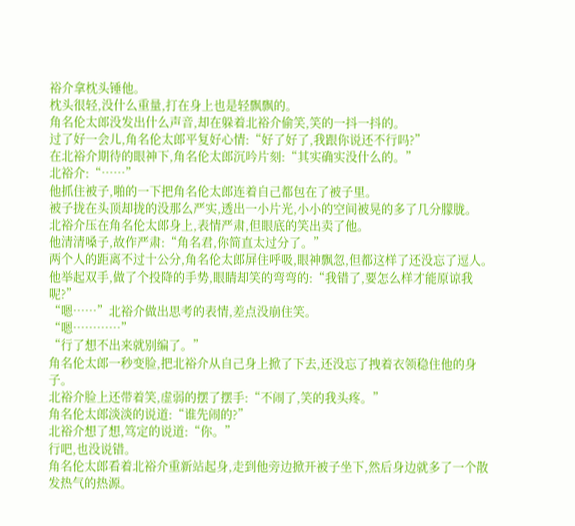裕介拿枕头锤他。
枕头很轻,没什么重量,打在身上也是轻飘飘的。
角名伦太郎没发出什么声音,却在躲着北裕介偷笑,笑的一抖一抖的。
过了好一会儿,角名伦太郎平复好心情:“好了好了,我跟你说还不行吗?”
在北裕介期待的眼神下,角名伦太郎沉吟片刻:“其实确实没什么的。”
北裕介:“……”
他抓住被子,啪的一下把角名伦太郎连着自己都包在了被子里。
被子拢在头顶却拢的没那么严实,透出一小片光,小小的空间被晃的多了几分朦胧。
北裕介压在角名伦太郎身上,表情严肃,但眼底的笑出卖了他。
他清清嗓子,故作严肃:“角名君,你简直太过分了。”
两个人的距离不过十公分,角名伦太郎屏住呼吸,眼神飘忽,但都这样了还没忘了逗人。
他举起双手,做了个投降的手势,眼睛却笑的弯弯的:“我错了,要怎么样才能原谅我呢?”
“嗯……”北裕介做出思考的表情,差点没崩住笑。
“嗯…………”
“行了想不出来就别编了。”
角名伦太郎一秒变脸,把北裕介从自己身上掀了下去,还没忘了拽着衣领稳住他的身子。
北裕介脸上还带着笑,虚弱的摆了摆手:“不闹了,笑的我头疼。”
角名伦太郎淡淡的说道:“谁先闹的?”
北裕介想了想,笃定的说道:“你。”
行吧,也没说错。
角名伦太郎看着北裕介重新站起身,走到他旁边掀开被子坐下,然后身边就多了一个散发热气的热源。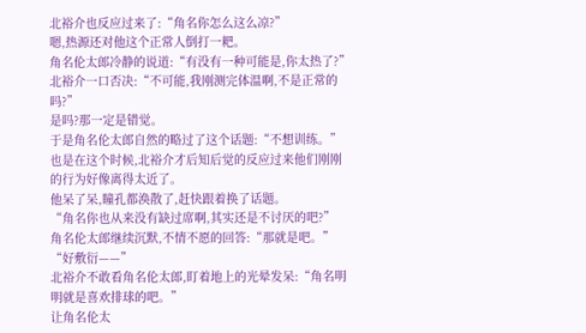北裕介也反应过来了:“角名你怎么这么凉?”
嗯,热源还对他这个正常人倒打一耙。
角名伦太郎冷静的说道:“有没有一种可能是,你太热了?”
北裕介一口否决:“不可能,我刚测完体温啊,不是正常的吗?”
是吗?那一定是错觉。
于是角名伦太郎自然的略过了这个话题:“不想训练。”
也是在这个时候,北裕介才后知后觉的反应过来他们刚刚的行为好像离得太近了。
他呆了呆,瞳孔都涣散了,赶快跟着换了话题。
“角名你也从来没有缺过席啊,其实还是不讨厌的吧?”
角名伦太郎继续沉默,不情不愿的回答:“那就是吧。”
“好敷衍——”
北裕介不敢看角名伦太郎,盯着地上的光晕发呆:“角名明明就是喜欢排球的吧。”
让角名伦太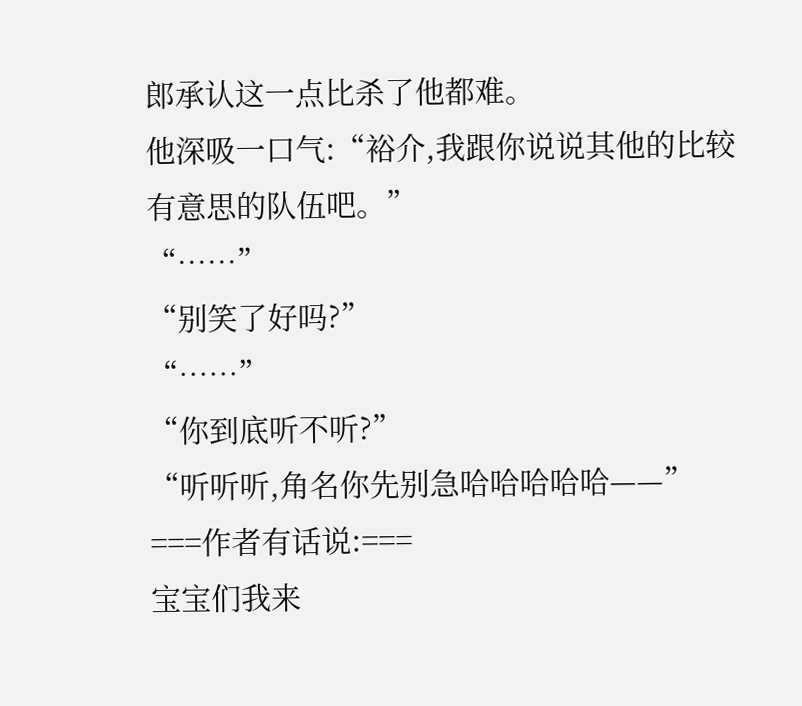郎承认这一点比杀了他都难。
他深吸一口气:“裕介,我跟你说说其他的比较有意思的队伍吧。”
“……”
“别笑了好吗?”
“……”
“你到底听不听?”
“听听听,角名你先别急哈哈哈哈哈——”
===作者有话说:===
宝宝们我来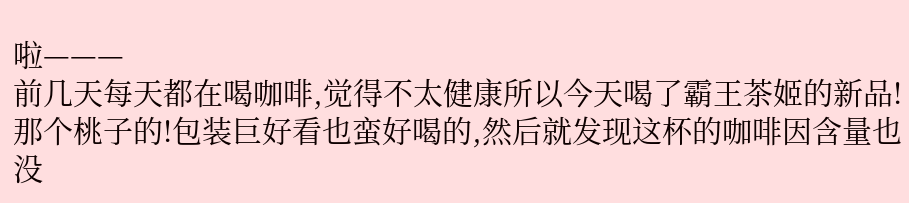啦———
前几天每天都在喝咖啡,觉得不太健康所以今天喝了霸王茶姬的新品!那个桃子的!包装巨好看也蛮好喝的,然后就发现这杯的咖啡因含量也没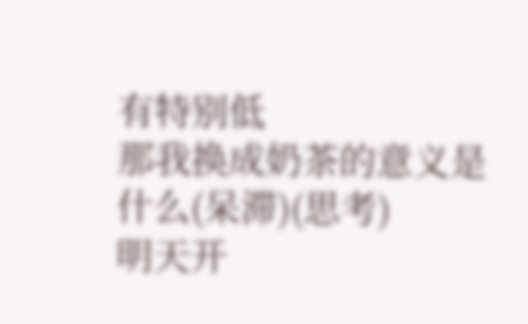有特别低
那我换成奶茶的意义是什么(呆滞)(思考)
明天开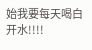始我要每天喝白开水!!!!